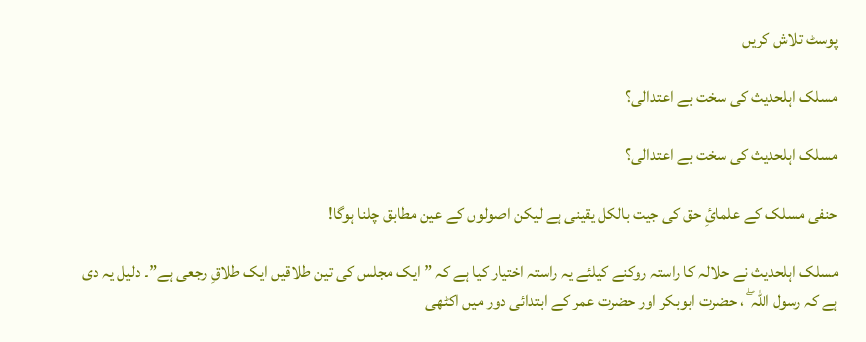پوسٹ تلاش کریں

مسلک اہلحدیث کی سخت بے اعتدالی؟

مسلک اہلحدیث کی سخت بے اعتدالی؟

حنفی مسلک کے علمائِ حق کی جیت بالکل یقینی ہے لیکن اصولوں کے عین مطابق چلنا ہوگا!

مسلک اہلحدیث نے حلالہ کا راستہ روکنے کیلئے یہ راستہ اختیار کیا ہے کہ ” ایک مجلس کی تین طلاقیں ایک طلاقِ رجعی ہے”۔ دلیل یہ دی ہے کہ رسول اللہ ۖ ، حضرت ابوبکر اور حضرت عمر کے ابتدائی دور میں اکٹھی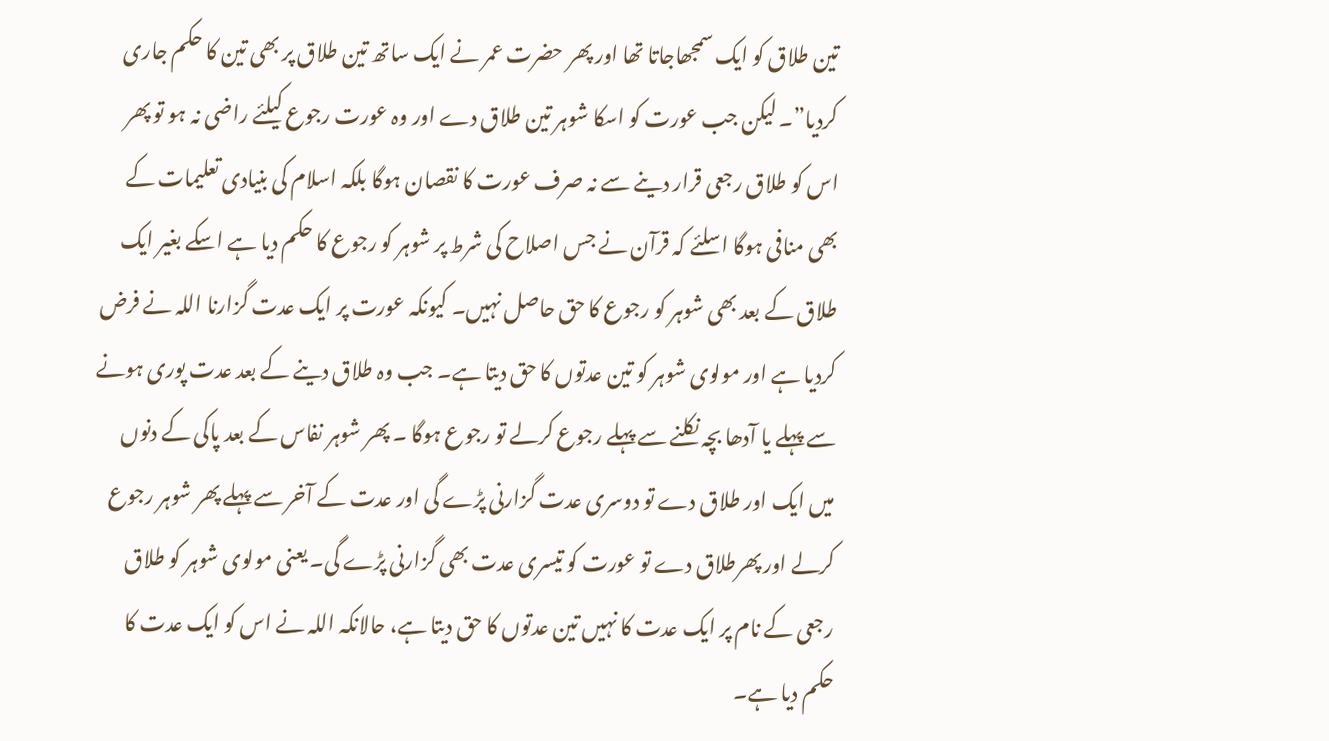تین طلاق کو ایک سمجھاجاتا تھا اور پھر حضرت عمر نے ایک ساتھ تین طلاق پر بھی تین کا حکم جاری کردیا”۔ لیکن جب عورت کو اسکا شوہر تین طلاق دے اور وہ عورت رجوع کیلئے راضی نہ ہو تو پھر اس کو طلاق رجعی قرار دینے سے نہ صرف عورت کا نقصان ہوگا بلکہ اسلام کی بنیادی تعلیمات کے بھی منافی ہوگا اسلئے کہ قرآن نے جس اصلاح کی شرط پر شوہر کو رجوع کا حکم دیا ہے اسکے بغیر ایک طلاق کے بعد بھی شوہر کو رجوع کا حق حاصل نہیں۔ کیونکہ عورت پر ایک عدت گزارنا اللہ نے فرض کردیا ہے اور مولوی شوہر کو تین عدتوں کا حق دیتا ہے۔ جب وہ طلاق دینے کے بعد عدت پوری ہونے سے پہلے یا آدھا بچہ نکلنے سے پہلے رجوع کرلے تو رجوع ہوگا ۔ پھر شوہر نفاس کے بعد پاکی کے دنوں میں ایک اور طلاق دے تو دوسری عدت گزارنی پڑے گی اور عدت کے آخر سے پہلے پھر شوہر رجوع کرلے اور پھرطلاق دے تو عورت کو تیسری عدت بھی گزارنی پڑے گی۔ یعنی مولوی شوہر کو طلاق رجعی کے نام پر ایک عدت کا نہیں تین عدتوں کا حق دیتا ہے، حالانکہ اللہ نے اس کو ایک عدت کا حکم دیا ہے۔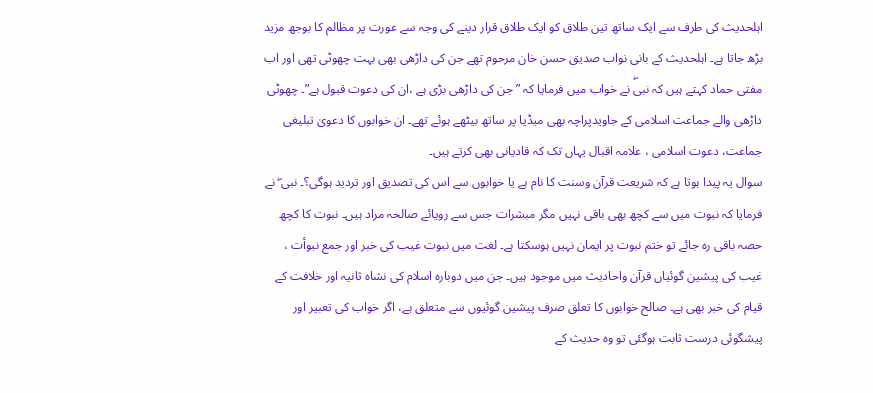اہلحدیث کی طرف سے ایک ساتھ تین طلاق کو ایک طلاق قرار دینے کی وجہ سے عورت پر مظالم کا بوجھ مزید بڑھ جاتا ہے۔ اہلحدیث کے بانی نواب صدیق حسن خان مرحوم تھے جن کی داڑھی بھی بہت چھوٹی تھی اور اب مفتی حماد کہتے ہیں کہ نبیۖ نے خواب میں فرمایا کہ ” جن کی داڑھی بڑی ہے ،ان کی دعوت قبول ہے”۔ چھوٹی داڑھی والے جماعت اسلامی کے جاویدپراچہ بھی میڈیا پر ساتھ بیٹھے ہوئے تھے۔ ان خوابوں کا دعویٰ تبلیغی جماعت، دعوت اسلامی ، علامہ اقبال یہاں تک کہ قادیانی بھی کرتے ہیں۔
سوال یہ پیدا ہوتا ہے کہ شریعت قرآن وسنت کا نام ہے یا خوابوں سے اس کی تصدیق اور تردید ہوگی؟۔ نبی ۖ نے فرمایا کہ نبوت میں سے کچھ بھی باقی نہیں مگر مبشرات جس سے رویائے صالحہ مراد ہیں۔ نبوت کا کچھ حصہ باقی رہ جائے تو ختم نبوت پر ایمان نہیں ہوسکتا ہے۔ لغت میں نبوت غیب کی خبر اور جمع نبوأت ، غیب کی پیشین گوئیاں قرآن واحادیث میں موجود ہیں۔ جن میں دوبارہ اسلام کی نشاہ ثانیہ اور خلافت کے قیام کی خبر بھی ہے۔ صالح خوابوں کا تعلق صرف پیشین گوئیوں سے متعلق ہے، اگر خواب کی تعبیر اور پیشگوئی درست ثابت ہوگئی تو وہ حدیث کے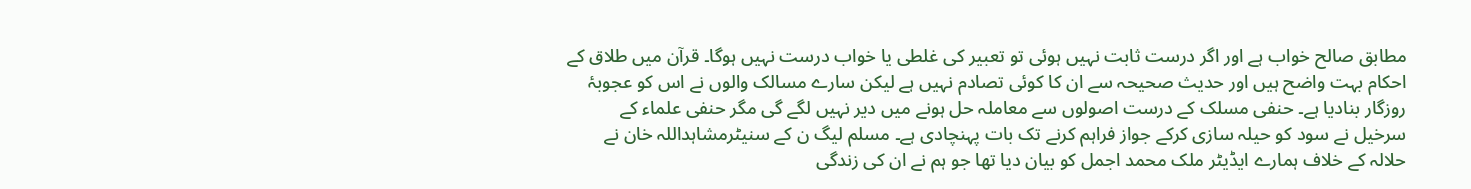مطابق صالح خواب ہے اور اگر درست ثابت نہیں ہوئی تو تعبیر کی غلطی یا خواب درست نہیں ہوگا۔ قرآن میں طلاق کے احکام بہت واضح ہیں اور حدیث صحیحہ سے ان کا کوئی تصادم نہیں ہے لیکن سارے مسالک والوں نے اس کو عجوبۂ روزگار بنادیا ہے۔ حنفی مسلک کے درست اصولوں سے معاملہ حل ہونے میں دیر نہیں لگے گی مگر حنفی علماء کے سرخیل نے سود کو حیلہ سازی کرکے جواز فراہم کرنے تک بات پہنچادی ہے۔ مسلم لیگ ن کے سنیٹرمشاہداللہ خان نے حلالہ کے خلاف ہمارے ایڈیٹر ملک محمد اجمل کو بیان دیا تھا جو ہم نے ان کی زندگی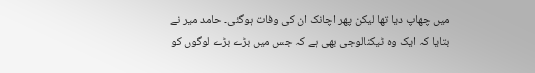میں چھاپ دیا تھا لیکن پھر اچانک ان کی وفات ہوگئی۔ حامد میر نے بتایا کہ ایک وہ ٹیکنالوجی بھی ہے کہ جس میں بڑے بڑے لوگوں کو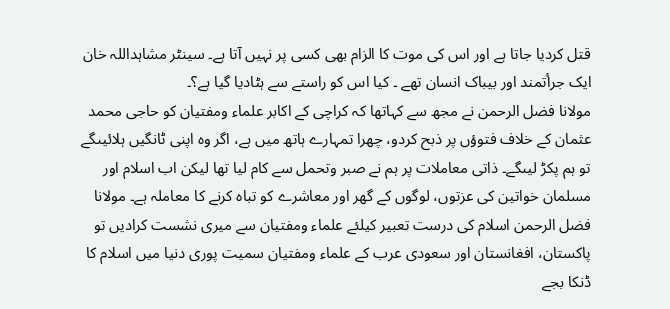قتل کردیا جاتا ہے اور اس کی موت کا الزام بھی کسی پر نہیں آتا ہے۔ سینٹر مشاہداللہ خان ایک جرأتمند اور بیباک انسان تھے ۔ کیا اس کو راستے سے ہٹادیا گیا ہے؟۔
مولانا فضل الرحمن نے مجھ سے کہاتھا کہ کراچی کے اکابر علماء ومفتیان کو حاجی محمد عثمان کے خلاف فتوؤں پر ذبح کردو، چھرا تمہارے ہاتھ میں ہے، اگر وہ اپنی ٹانگیں ہلائیںگے تو ہم پکڑ لیںگے۔ ذاتی معاملات پر ہم نے صبر وتحمل سے کام لیا تھا لیکن اب اسلام اور مسلمان خواتین کی عزتوں، لوگوں کے گھر اور معاشرے کو تباہ کرنے کا معاملہ ہے۔ مولانا فضل الرحمن اسلام کی درست تعبیر کیلئے علماء ومفتیان سے میری نشست کرادیں تو پاکستان، افغانستان اور سعودی عرب کے علماء ومفتیان سمیت پوری دنیا میں اسلام کا ڈنکا بجے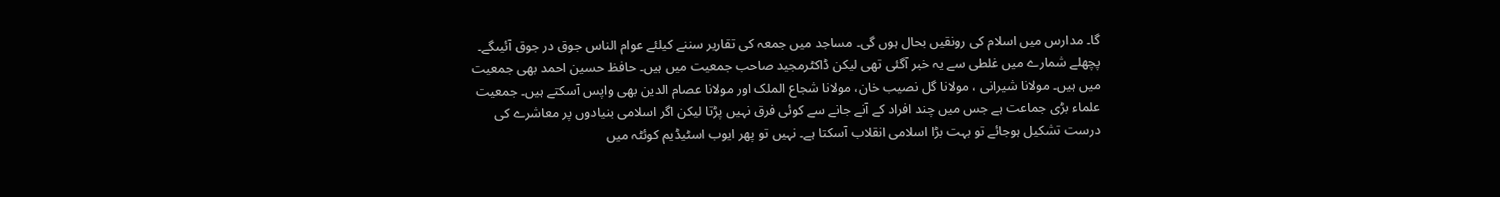گا۔ مدارس میں اسلام کی رونقیں بحال ہوں گی۔ مساجد میں جمعہ کی تقاریر سننے کیلئے عوام الناس جوق در جوق آئیںگے۔
پچھلے شمارے میں غلطی سے یہ خبر آگئی تھی لیکن ڈاکٹرمجید صاحب جمعیت میں ہیں۔ حافظ حسین احمد بھی جمعیت میں ہیں۔ مولانا شیرانی ، مولانا گل نصیب خان، مولانا شجاع الملک اور مولانا عصام الدین بھی واپس آسکتے ہیں۔ جمعیت علماء بڑی جماعت ہے جس میں چند افراد کے آنے جانے سے کوئی فرق نہیں پڑتا لیکن اگر اسلامی بنیادوں پر معاشرے کی درست تشکیل ہوجائے تو بہت بڑا اسلامی انقلاب آسکتا ہے۔ نہیں تو پھر ایوب اسٹیڈیم کوئٹہ میں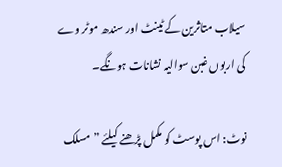سیلاب متاثرین کے ٹینٹ اور سندھ موٹر وے کی اربوں غبن سوالیہ نشانات ہونگے۔

نوٹ: اس پوسٹ کو مکمل پڑھنے کیلئے ” مسلک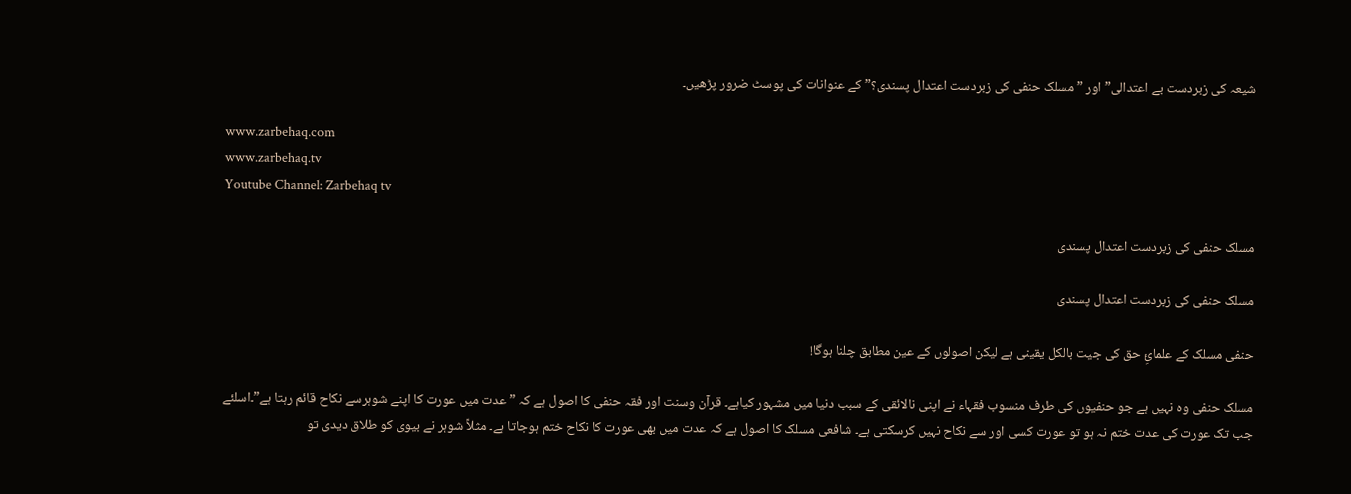شیعہ کی زبردست بے اعتدالی” اور ” مسلک حنفی کی زبردست اعتدال پسندی؟” کے عنوانات کی پوسٹ ضرور پڑھیں۔

www.zarbehaq.com
www.zarbehaq.tv
Youtube Channel: Zarbehaq tv

مسلک حنفی کی زبردست اعتدال پسندی

مسلک حنفی کی زبردست اعتدال پسندی

حنفی مسلک کے علمائِ حق کی جیت بالکل یقینی ہے لیکن اصولوں کے عین مطابق چلنا ہوگا!

مسلک حنفی وہ نہیں ہے جو حنفیوں کی طرف منسوب فقہاء نے اپنی نالائقی کے سبب دنیا میں مشہور کیاہے۔ قرآن وسنت اور فقہ حنفی کا اصول ہے کہ ” عدت میں عورت کا اپنے شوہرسے نکاح قائم رہتا ہے”۔اسلئے جب تک عورت کی عدت ختم نہ ہو تو عورت کسی اور سے نکاح نہیں کرسکتی ہے۔ شافعی مسلک کا اصول ہے کہ عدت میں بھی عورت کا نکاح ختم ہوجاتا ہے۔ مثلاً شوہر نے بیوی کو طلاق دیدی تو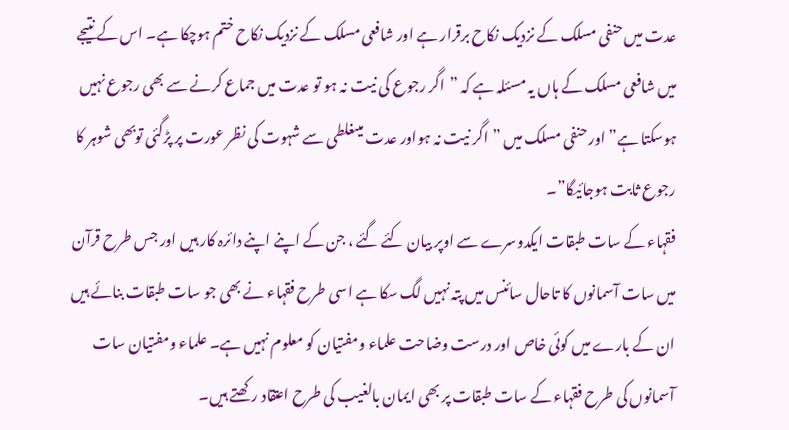عدت میں حنفی مسلک کے نزدیک نکاح برقرار ہے اور شافعی مسلک کے نزدیک نکاح ختم ہوچکا ہے۔ اس کے نتیجے میں شافعی مسلک کے ہاں یہ مسئلہ ہے کہ ”اگر رجوع کی نیت نہ ہو تو عدت میں جماع کرنے سے بھی رجوع نہیں ہوسکتا ہے” اور حنفی مسلک میں ”اگر نیت نہ ہواور عدت میںغلطی سے شہوت کی نظر عورت پر پڑگئی توبھی شوہر کا رجوع ثابت ہوجائیگا”۔
فقہاء کے سات طبقات ایکدوسرے سے اوپر بیان کئے گئے ، جن کے اپنے اپنے دائرہ کار ہیں اور جس طرح قرآن میں سات آسمانوں کا تاحال سائنس میں پتہ نہیں لگ سکا ہے اسی طرح فقہاء نے بھی جو سات طبقات بنائے ہیں ان کے بارے میں کوئی خاص اور درست وضاحت علماء ومفتیان کو معلوم نہیں ہے۔ علماء ومفتیان سات آسمانوں کی طرح فقہاء کے سات طبقات پر بھی ایمان بالغیب کی طرح اعتقاد رکھتے ہیں۔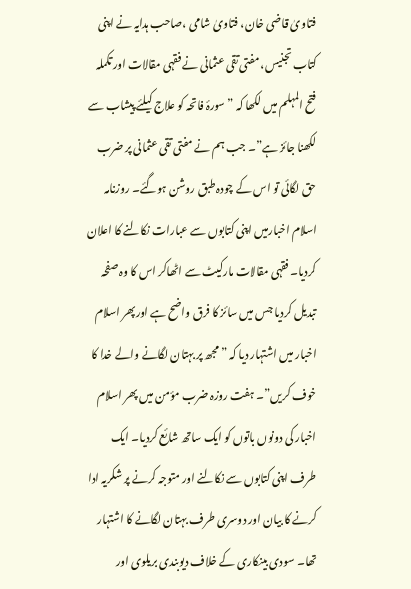فتاویٰ قاضی خان، فتاویٰ شامی ،صاحب ہدایہ نے اپنی کتاب تجنیس، مفتی تقی عثمانی نے فقہی مقالات اور تکملہ فتح المہلم میں لکھا کہ ” سورۂ فاتحہ کو علاج کیلئے پیشاب سے لکھنا جائز ہے”۔ جب ہم نے مفتی تقی عثمانی پر ضرب حق لگائی تو اس کے چودہ طبق روشن ہوگئے۔ روزنامہ اسلام اخبارمیں اپنی کتابوں سے عبارات نکالنے کا اعلان کردیا۔ فقہی مقالات مارکیٹ سے اٹھاکر اس کا وہ صفحہ تبدیل کردیا جس میں سائز کا فرق واضح ہے اورپھر اسلام اخبار میں اشتہار دیا کہ ”مجھ پر بہتان لگانے والے خدا کا خوف کریں”۔ ہفت روزہ ضرب مؤمن میں پھر اسلام اخبار کی دونوں باتوں کو ایک ساتھ شائع کردیا۔ ایک طرف اپنی کتابوں سے نکالنے اور متوجہ کرنے پر شکریہ ادا کرنے کا بیان اور دوسری طرف بہتان لگانے کا اشتہار تھا۔ سودی بینکاری کے خلاف دیوبندی بریلوی اور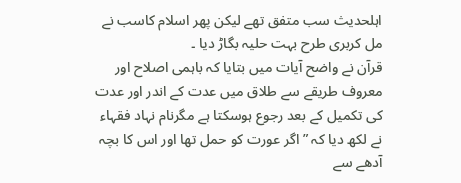اہلحدیث سب متفق تھے لیکن پھر اسلام کاسب نے مل کربری طرح بہت حلیہ بگاڑ دیا ۔
قرآن نے واضح آیات میں بتایا کہ باہمی اصلاح اور معروف طریقے سے طلاق میں عدت کے اندر اور عدت کی تکمیل کے بعد رجوع ہوسکتا ہے مگرنام نہاد فقہاء نے لکھ دیا کہ ” اگر عورت کو حمل تھا اور اس کا بچہ آدھے سے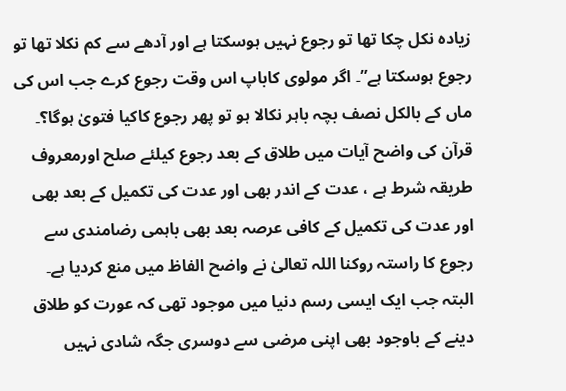زیادہ نکل چکا تھا تو رجوع نہیں ہوسکتا ہے اور آدھے سے کم نکلا تھا تو رجوع ہوسکتا ہے”۔ اگر مولوی کاباپ اس وقت رجوع کرے جب اس کی ماں کے بالکل نصف بچہ باہر نکالا ہو تو پھر رجوع کاکیا فتویٰ ہوگا؟۔
قرآن کی واضح آیات میں طلاق کے بعد رجوع کیلئے صلح اورمعروف طریقہ شرط ہے ، عدت کے اندر بھی اور عدت کی تکمیل کے بعد بھی اور عدت کی تکمیل کے کافی عرصہ بعد بھی باہمی رضامندی سے رجوع کا راستہ روکنا اللہ تعالیٰ نے واضح الفاظ میں منع کردیا ہے۔ البتہ جب ایک ایسی رسم دنیا میں موجود تھی کہ عورت کو طلاق دینے کے باوجود بھی اپنی مرضی سے دوسری جگہ شادی نہیں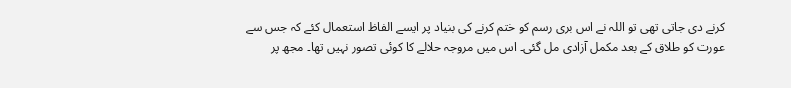کرنے دی جاتی تھی تو اللہ نے اس بری رسم کو ختم کرنے کی بنیاد پر ایسے الفاظ استعمال کئے کہ جس سے عورت کو طلاق کے بعد مکمل آزادی مل گئی۔ اس میں مروجہ حلالے کا کوئی تصور نہیں تھا۔ مجھ پر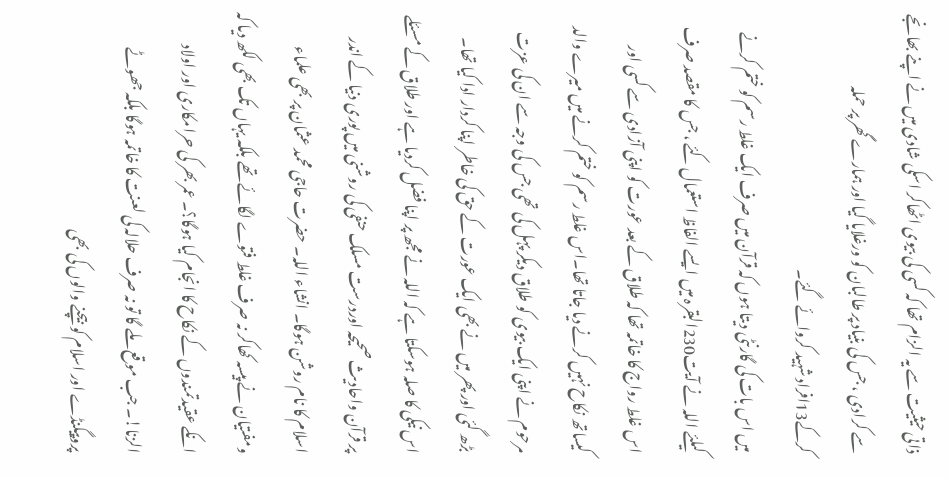ذاتی حیثیت سے یہ الزام تھا کہ کسی کی بیوی اٹھاکر اسکی شادی میں نے اپنے بھانجے سے کرادی ، جس کی بنیاد پر طالبان کو ورغلایا گیا اور ہمارے گھر پر حملہ کرکے13افراد شہید کروائے گئے۔
میں اس بات کی گارنٹی دیتا ہوں کہ قرآن میں صرف ایک غلط رسم کو ختم کرنے کیلئے اللہ نے آیت230البقرہ میں ایسے الفاظ استعمال کئے ، جس کا مقصد صرف اس غلط رواج کا خاتمہ تھا کہ طلاق کے بعد عورت کو اپنی آزادی سے کسی اور کیساتھ نکاح نہیں کرنے دیا جاتا تھا۔اس غلط رسم کو ختم کرنے میں میرے والد مرحوم نے اپنی ایک بیوی کو طلاق دیکر پہل کی تھی جس کی وجہ سے ان کی عزت بڑھ گئی اور پھر میں نے بھی ایک عورت کے حق کی خاطر اپنا کردار ادا کیا تھا۔ اس نیکی کا صلہ ہوسکتا ہے کہ اللہ نے مجھ پر اپنا فضل کردیا ہے اور طلاق کے مسئلے پر قرآن واحادیث صحیحہ اوردرست مسلک حنفی کی روشنی میں پوری دنیا کے اندر اسلام کا نام روشن ہوگا۔ انشاء اللہ۔ حضرت حاجی محمد عثمان پر بھی علماء ومفتیان نے پیسہ کھاکر نہ صرف غلط فتوے لگائے تھے بلکہ یہاں تک بھی لکھ دیا کہ انکے عقیدتمندوں کے نکاح کا انجام کیا ہوگا؟۔ عمر بھر کی حرامکاری اور اولاد الزنا!۔ جب موقع ملے گا تو نہ صرف حلالہ کی لعنت کا خاتمہ ہوگا بلکہ جھوٹے پروپیگنڈے اور اسلام کو بیچنے والوں کی بھی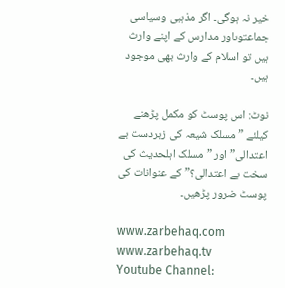خیر نہ ہوگی۔ اگر مذہبی وسیاسی جماعتوںاور مدارس کے اپنے وارث ہیں تو اسلام کے وارث بھی موجود ہیں۔

نوٹ: اس پوسٹ کو مکمل پڑھنے کیلئے ” مسلک شیعہ کی زبردست بے اعتدالی” اور ” مسلک اہلحدیث کی سخت بے اعتدالی؟” کے عنوانات کی پوسٹ ضرور پڑھیں۔

www.zarbehaq.com
www.zarbehaq.tv
Youtube Channel: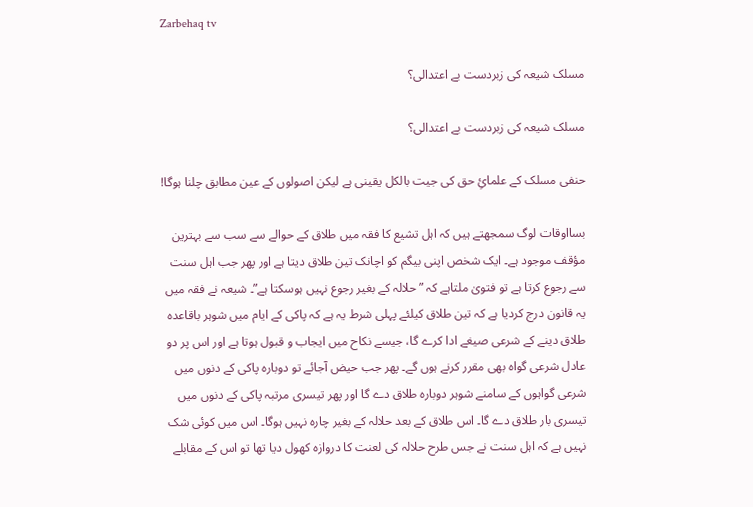Zarbehaq tv

مسلک شیعہ کی زبردست بے اعتدالی؟

مسلک شیعہ کی زبردست بے اعتدالی؟

حنفی مسلک کے علمائِ حق کی جیت بالکل یقینی ہے لیکن اصولوں کے عین مطابق چلنا ہوگا!

بسااوقات لوگ سمجھتے ہیں کہ اہل تشیع کا فقہ میں طلاق کے حوالے سے سب سے بہترین مؤقف موجود ہے۔ ایک شخص اپنی بیگم کو اچانک تین طلاق دیتا ہے اور پھر جب اہل سنت سے رجوع کرتا ہے تو فتویٰ ملتاہے کہ ” حلالہ کے بغیر رجوع نہیں ہوسکتا ہے”۔ شیعہ نے فقہ میں یہ قانون درج کردیا ہے کہ تین طلاق کیلئے پہلی شرط یہ ہے کہ پاکی کے ایام میں شوہر باقاعدہ طلاق دینے کے شرعی صیغے ادا کرے گا، جیسے نکاح میں ایجاب و قبول ہوتا ہے اور اس پر دو عادل شرعی گواہ بھی مقرر کرنے ہوں گے۔ پھر جب حیض آجائے تو دوبارہ پاکی کے دنوں میں شرعی گواہوں کے سامنے شوہر دوبارہ طلاق دے گا اور پھر تیسری مرتبہ پاکی کے دنوں میں تیسری بار طلاق دے گا۔ اس طلاق کے بعد حلالہ کے بغیر چارہ نہیں ہوگا۔ اس میں کوئی شک نہیں ہے کہ اہل سنت نے جس طرح حلالہ کی لعنت کا دروازہ کھول دیا تھا تو اس کے مقابلے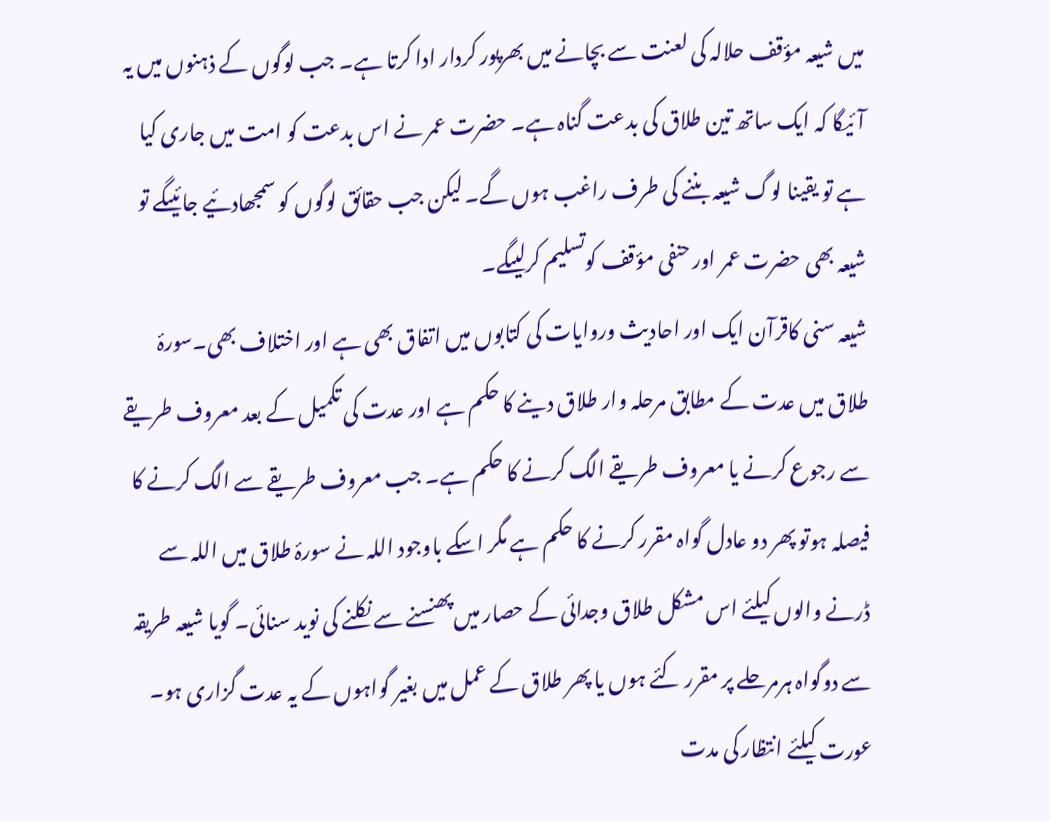میں شیعہ مؤقف حلالہ کی لعنت سے بچانے میں بھرپور کردار ادا کرتا ہے۔ جب لوگوں کے ذہنوں میں یہ آئیگا کہ ایک ساتھ تین طلاق کی بدعت گناہ ہے۔ حضرت عمر نے اس بدعت کو امت میں جاری کیا ہے تو یقینا لوگ شیعہ بننے کی طرف راغب ہوں گے۔ لیکن جب حقائق لوگوں کو سمجھادئیے جائیںگے تو شیعہ بھی حضرت عمر اور حنفی مؤقف کوتسلیم کرلیںگے۔
شیعہ سنی کاقرآن ایک اور احادیث وروایات کی کتابوں میں اتفاق بھی ہے اور اختلاف بھی۔سورۂ طلاق میں عدت کے مطابق مرحلہ وار طلاق دینے کا حکم ہے اور عدت کی تکمیل کے بعد معروف طریقے سے رجوع کرنے یا معروف طریقے الگ کرنے کا حکم ہے۔ جب معروف طریقے سے الگ کرنے کا فیصلہ ہوتو پھر دو عادل گواہ مقرر کرنے کا حکم ہے مگر اسکے باوجود اللہ نے سورۂ طلاق میں اللہ سے ڈرنے والوں کیلئے اس مشکل طلاق وجدائی کے حصار میں پھنسنے سے نکلنے کی نوید سنائی۔ گویا شیعہ طریقہ سے دوگواہ ہرمرحلے پر مقرر کئے ہوں یا پھر طلاق کے عمل میں بغیر گواہوں کے یہ عدت گزاری ہو۔ عورت کیلئے انتظار کی مدت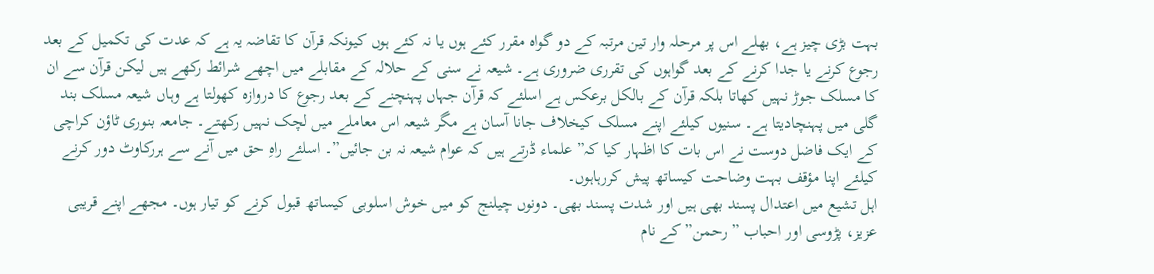بہت بڑی چیز ہے، بھلے اس پر مرحلہ وار تین مرتبہ کے دو گواہ مقرر کئے ہوں یا نہ کئے ہوں کیونکہ قرآن کا تقاضہ یہ ہے کہ عدت کی تکمیل کے بعد رجوع کرنے یا جدا کرنے کے بعد گواہوں کی تقرری ضروری ہے۔ شیعہ نے سنی کے حلالہ کے مقابلے میں اچھے شرائط رکھے ہیں لیکن قرآن سے ان کا مسلک جوڑ نہیں کھاتا بلکہ قرآن کے بالکل برعکس ہے اسلئے کہ قرآن جہاں پہنچنے کے بعد رجوع کا دروازہ کھولتا ہے وہاں شیعہ مسلک بند گلی میں پہنچادیتا ہے۔ سنیوں کیلئے اپنے مسلک کیخلاف جانا آسان ہے مگر شیعہ اس معاملے میں لچک نہیں رکھتے۔ جامعہ بنوری ٹاؤن کراچی کے ایک فاضل دوست نے اس بات کا اظہار کیا کہ” علماء ڈرتے ہیں کہ عوام شیعہ نہ بن جائیں”۔ اسلئے راہِ حق میں آنے سے ہررکاوٹ دور کرنے کیلئے اپنا مؤقف بہت وضاحت کیساتھ پیش کررہاہوں۔
اہل تشیع میں اعتدال پسند بھی ہیں اور شدت پسند بھی۔ دونوں چیلنج کو میں خوش اسلوبی کیساتھ قبول کرنے کو تیار ہوں۔ مجھے اپنے قریبی عزیز، پڑوسی اور احباب ” رحمن” کے نام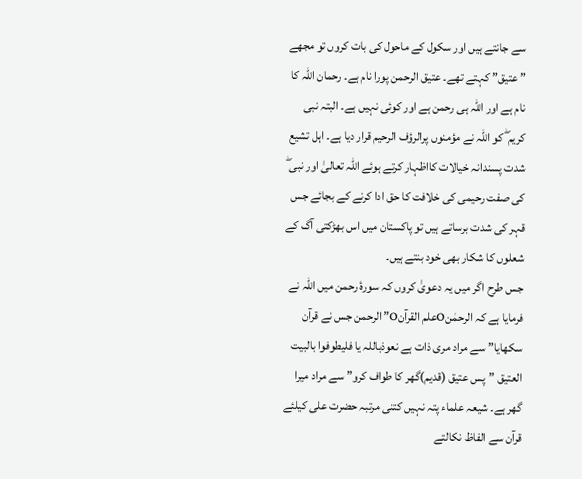سے جانتے ہیں اور سکول کے ماحول کی بات کروں تو مجھے ” عتیق” کہتے تھے۔ عتیق الرحمن پورا نام ہے۔ رحمان اللہ کا نام ہے اور اللہ ہی رحمن ہے اور کوئی نہیں ہے۔ البتہ نبی کریم ۖ کو اللہ نے مؤمنوں پرالرؤف الرحیم قرار دیا ہے۔ اہل تشیع شدت پسندانہ خیالات کااظہار کرتے ہوئے اللہ تعالیٰ اور نبی ۖ کی صفت رحیمی کی خلافت کا حق ادا کرنے کے بجائے جس قہر کی شدت برساتے ہیں تو پاکستان میں اس بھڑکتی آگ کے شعلوں کا شکار بھی خود بنتے ہیں۔
جس طرح اگر میں یہ دعویٰ کروں کہ سورۂ رحمن میں اللہ نے فرمایا ہے کہ الرحمٰنOعلم القرآنO”الرحمن جس نے قرآن سکھایا” سے مراد مری ذات ہے نعوذباللہ یا فلیطوفوا بالبیت العتیق ”پس عتیق (قدیم)گھر کا طواف کرو” سے مراد میرا گھر ہے۔ شیعہ علماء پتہ نہیں کتنی مرتبہ حضرت علی کیلئے قرآن سے الفاظ نکالتے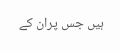ہیں جس پران کے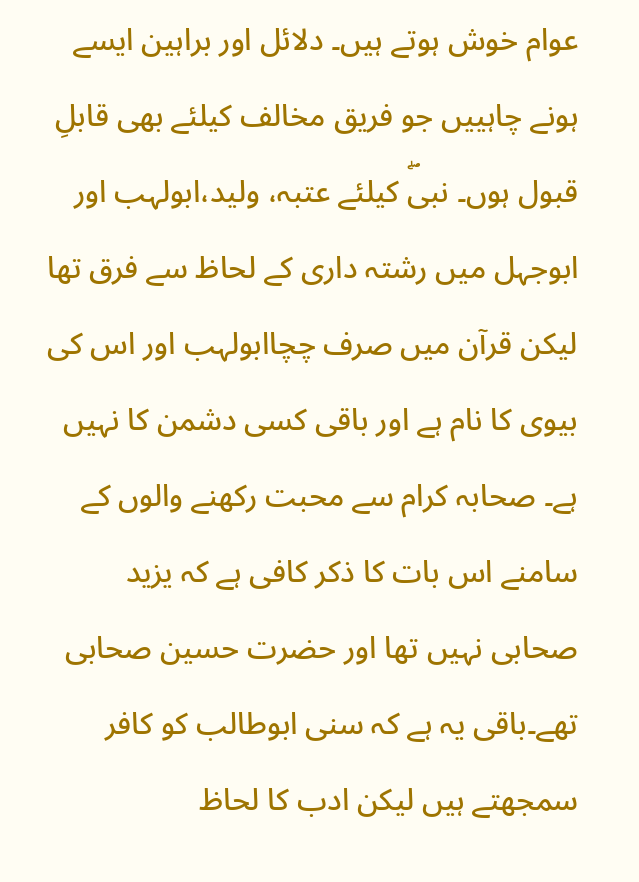عوام خوش ہوتے ہیں۔ دلائل اور براہین ایسے ہونے چاہییں جو فریق مخالف کیلئے بھی قابلِ قبول ہوں۔ نبیۖ کیلئے عتبہ، ولید،ابولہب اور ابوجہل میں رشتہ داری کے لحاظ سے فرق تھا لیکن قرآن میں صرف چچاابولہب اور اس کی بیوی کا نام ہے اور باقی کسی دشمن کا نہیں ہے۔ صحابہ کرام سے محبت رکھنے والوں کے سامنے اس بات کا ذکر کافی ہے کہ یزید صحابی نہیں تھا اور حضرت حسین صحابی تھے۔باقی یہ ہے کہ سنی ابوطالب کو کافر سمجھتے ہیں لیکن ادب کا لحاظ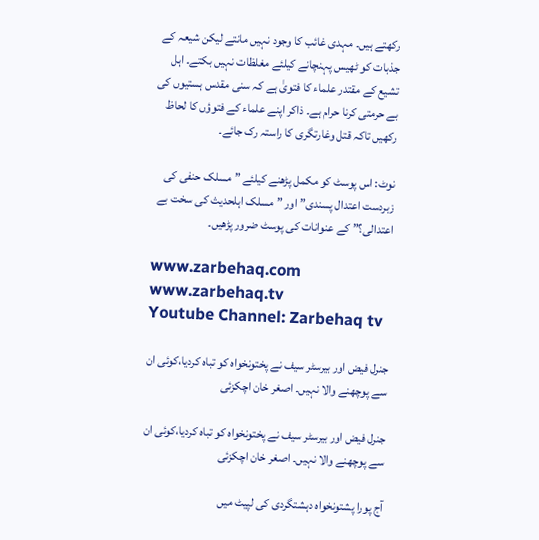رکھتے ہیں۔ مہدی غائب کا وجود نہیں مانتے لیکن شیعہ کے جذبات کو ٹھیس پہنچانے کیلئے مغلظات نہیں بکتے۔ اہل تشیع کے مقتدر علماء کا فتویٰ ہے کہ سنی مقدس ہستیوں کی بے حرمتی کرنا حرام ہے۔ ذاکر اپنے علماء کے فتوؤں کا لحاظ رکھیں تاکہ قتل وغارتگری کا راستہ رک جائے۔

نوٹ: اس پوسٹ کو مکمل پڑھنے کیلئے ” مسلک حنفی کی زبردست اعتدال پسندی” اور ” مسلک اہلحدیث کی سخت بے اعتدالی؟” کے عنوانات کی پوسٹ ضرور پڑھیں۔

www.zarbehaq.com
www.zarbehaq.tv
Youtube Channel: Zarbehaq tv

جنرل فیض اور بیرسٹر سیف نے پختونخواہ کو تباہ کردیا،کوئی ان سے پوچھنے والا نہیں۔ اصغر خان اچکزئی

جنرل فیض اور بیرسٹر سیف نے پختونخواہ کو تباہ کردیا،کوئی ان سے پوچھنے والا نہیں۔ اصغر خان اچکزئی

آج پورا پشتونخواہ دہشتگردی کی لپیٹ میں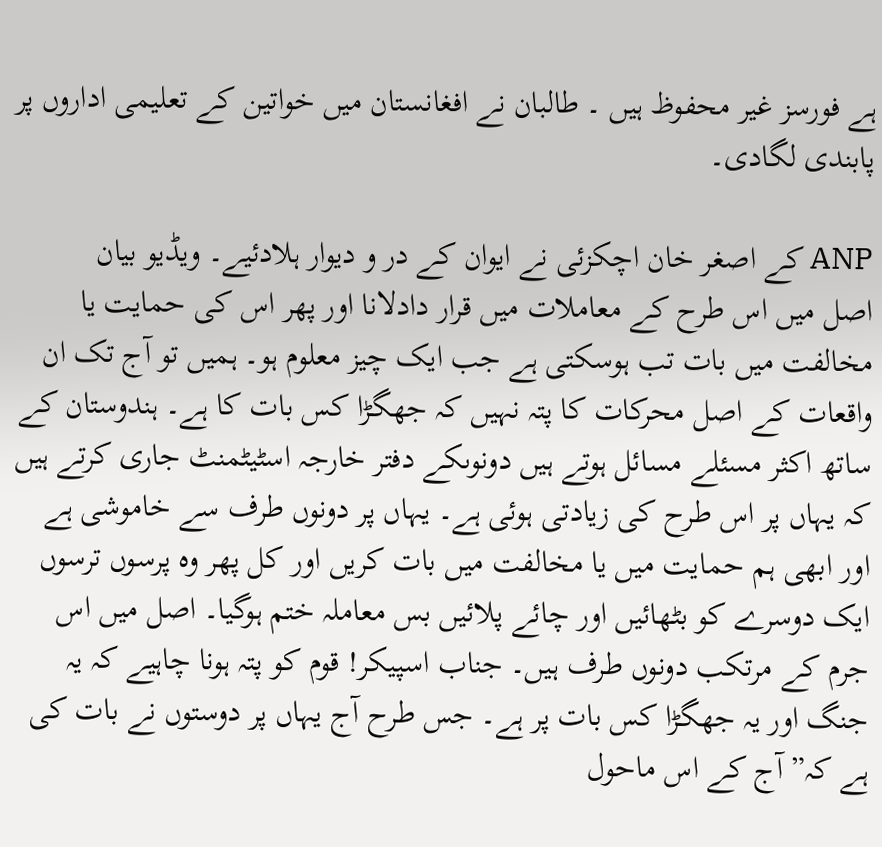ہے فورسز غیر محفوظ ہیں ۔ طالبان نے افغانستان میں خواتین کے تعلیمی اداروں پر پابندی لگادی۔

ANP کے اصغر خان اچکزئی نے ایوان کے در و دیوار ہلادئیے۔ ویڈیو بیان
اصل میں اس طرح کے معاملات میں قرار دادلانا اور پھر اس کی حمایت یا مخالفت میں بات تب ہوسکتی ہے جب ایک چیز معلوم ہو۔ ہمیں تو آج تک ان واقعات کے اصل محرکات کا پتہ نہیں کہ جھگڑا کس بات کا ہے۔ ہندوستان کے ساتھ اکثر مسئلے مسائل ہوتے ہیں دونوںکے دفتر خارجہ اسٹیٹمنٹ جاری کرتے ہیں کہ یہاں پر اس طرح کی زیادتی ہوئی ہے۔ یہاں پر دونوں طرف سے خاموشی ہے اور ابھی ہم حمایت میں یا مخالفت میں بات کریں اور کل پھر وہ پرسوں ترسوں ایک دوسرے کو بٹھائیں اور چائے پلائیں بس معاملہ ختم ہوگیا۔ اصل میں اس جرم کے مرتکب دونوں طرف ہیں۔ جناب اسپیکر! قوم کو پتہ ہونا چاہیے کہ یہ جنگ اور یہ جھگڑا کس بات پر ہے۔ جس طرح آج یہاں پر دوستوں نے بات کی ہے کہ” آج کے اس ماحول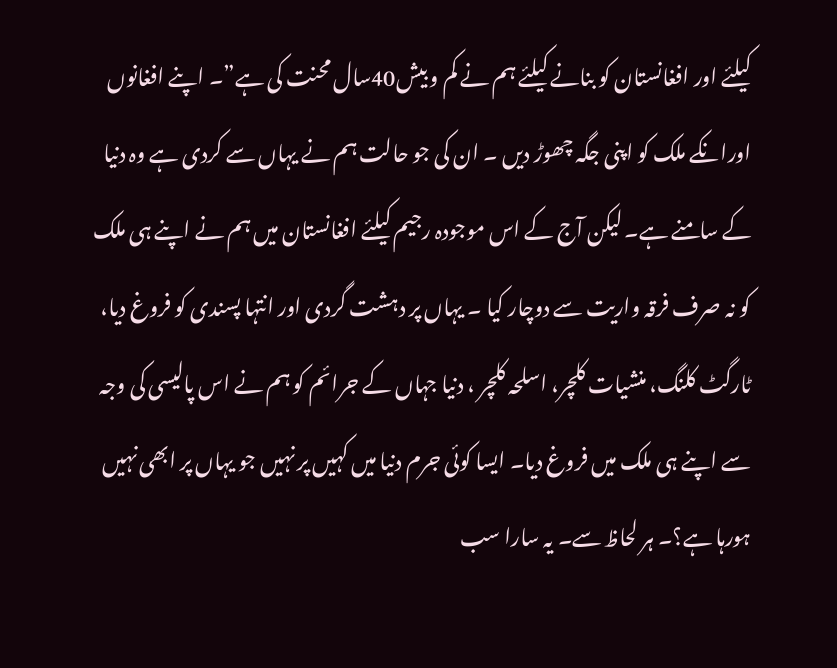کیلئے اور افغانستان کو بنانے کیلئے ہم نے کم و بیش40سال محنت کی ہے”۔ اپنے افغانوں اورانکے ملک کو اپنی جگہ چھوڑ دیں ۔ ان کی جو حالت ہم نے یہاں سے کردی ہے وہ دنیا کے سامنے ہے۔ لیکن آج کے اس موجودہ رجیم کیلئے افغانستان میں ہم نے اپنے ہی ملک کو نہ صرف فرقہ واریت سے دوچار کیا ۔ یہاں پر دہشت گردی اور انتہا پسندی کو فروغ دیا، ٹارگٹ کلنگ، منشیات کلچر، اسلحہ کلچر ، دنیا جہاں کے جرائم کو ہم نے اس پالیسی کی وجہ سے اپنے ہی ملک میں فروغ دیا۔ ایسا کوئی جرم دنیا میں کہیں پر نہیں جو یہاں پر ابھی نہیں ہورہا ہے؟۔ ہر لحاظ سے۔ یہ سارا سب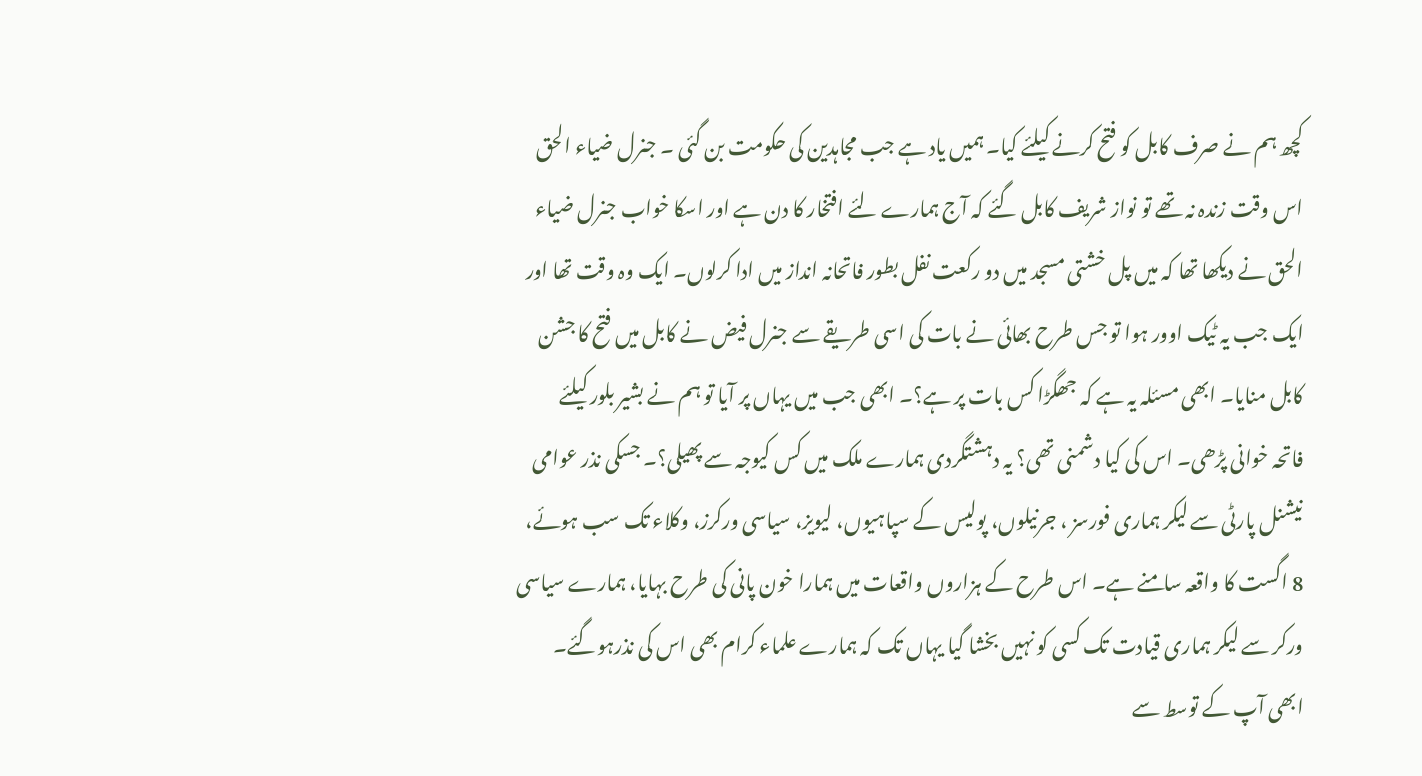کچھ ہم نے صرف کابل کو فتح کرنے کیلئے کیا۔ ہمیں یاد ہے جب مجاہدین کی حکومت بن گئی ۔ جنرل ضیاء الحق اس وقت زندہ نہ تھے تو نواز شریف کابل گئے کہ آج ہمارے لئے افتخار کا دن ہے اور اسکا خواب جنرل ضیاء الحق نے دیکھا تھا کہ میں پل خشتی مسجد میں دو رکعت نفل بطور فاتحانہ انداز میں ادا کرلوں۔ ایک وہ وقت تھا اور ایک جب یہ ٹیک اوور ہوا تو جس طرح بھائی نے بات کی اسی طریقے سے جنرل فیض نے کابل میں فتح کا جشن کابل منایا۔ ابھی مسئلہ یہ ہے کہ جھگڑا کس بات پر ہے؟۔ ابھی جب میں یہاں پر آیا تو ہم نے بشیر بلور کیلئے فاتحہ خوانی پڑھی۔ اس کی کیا دشمنی تھی؟ یہ دہشتگردی ہمارے ملک میں کس کیوجہ سے پھیلی؟۔ جسکی نذر عوامی نیشنل پارٹی سے لیکر ہماری فورسز ، جرنیلوں، پولیس کے سپاہیوں، لیویز، سیاسی ورکرز، وکلاء تک سب ہوئے، 8 اگست کا واقعہ سامنے ہے۔ اس طرح کے ہزاروں واقعات میں ہمارا خون پانی کی طرح بہایا، ہمارے سیاسی ورکر سے لیکر ہماری قیادت تک کسی کو نہیں بخشا گیا یہاں تک کہ ہمارے علماء کرام بھی اس کی نذرہوگئے۔ ابھی آپ کے توسط سے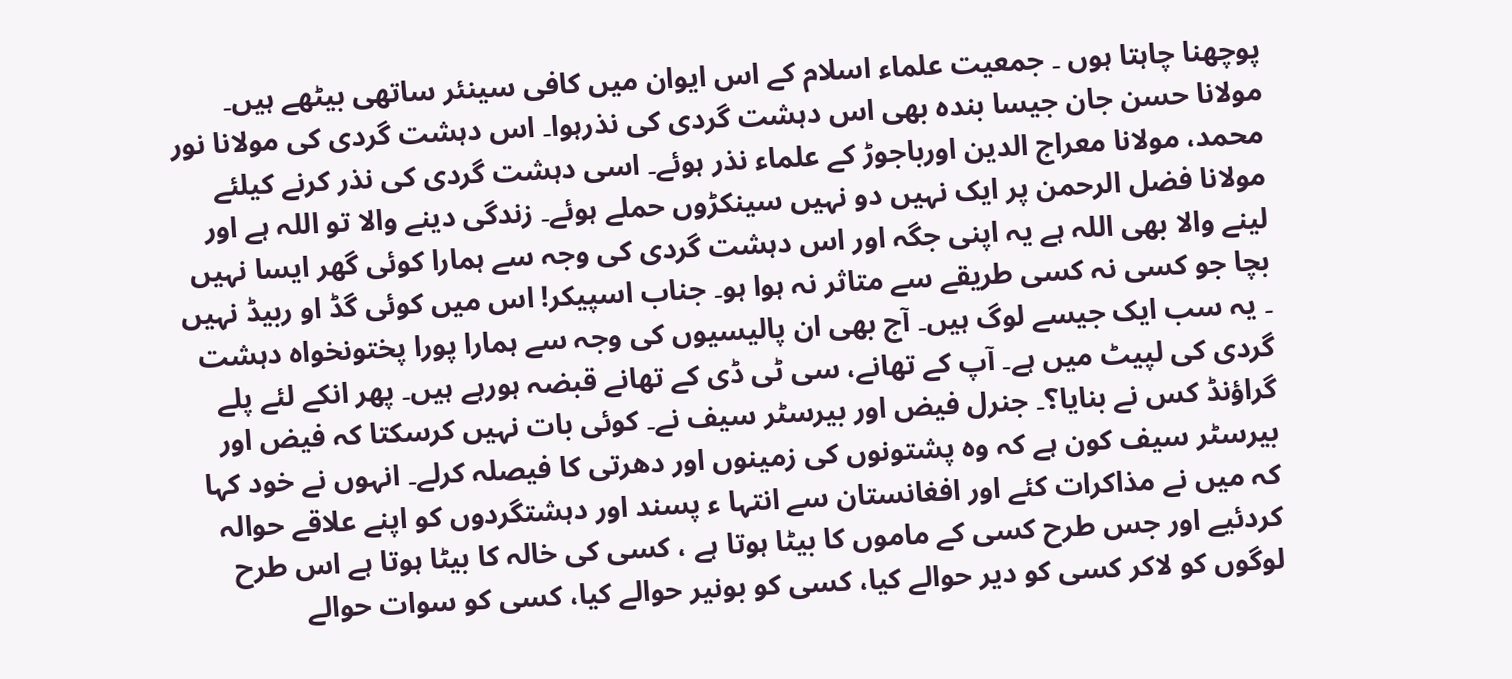پوچھنا چاہتا ہوں ۔ جمعیت علماء اسلام کے اس ایوان میں کافی سینئر ساتھی بیٹھے ہیں۔ مولانا حسن جان جیسا بندہ بھی اس دہشت گردی کی نذرہوا۔ اس دہشت گردی کی مولانا نور محمد، مولانا معراج الدین اورباجوڑ کے علماء نذر ہوئے۔ اسی دہشت گردی کی نذر کرنے کیلئے مولانا فضل الرحمن پر ایک نہیں دو نہیں سینکڑوں حملے ہوئے۔ زندگی دینے والا تو اللہ ہے اور لینے والا بھی اللہ ہے یہ اپنی جگہ اور اس دہشت گردی کی وجہ سے ہمارا کوئی گھر ایسا نہیں بچا جو کسی نہ کسی طریقے سے متاثر نہ ہوا ہو۔ جناب اسپیکر! اس میں کوئی گڈ او ربیڈ نہیں ۔ یہ سب ایک جیسے لوگ ہیں۔ آج بھی ان پالیسیوں کی وجہ سے ہمارا پورا پختونخواہ دہشت گردی کی لپیٹ میں ہے۔ آپ کے تھانے، سی ٹی ڈی کے تھانے قبضہ ہورہے ہیں۔ پھر انکے لئے پلے گراؤنڈ کس نے بنایا؟۔ جنرل فیض اور بیرسٹر سیف نے۔ کوئی بات نہیں کرسکتا کہ فیض اور بیرسٹر سیف کون ہے کہ وہ پشتونوں کی زمینوں اور دھرتی کا فیصلہ کرلے۔ انہوں نے خود کہا کہ میں نے مذاکرات کئے اور افغانستان سے انتہا ء پسند اور دہشتگردوں کو اپنے علاقے حوالہ کردئیے اور جس طرح کسی کے ماموں کا بیٹا ہوتا ہے ، کسی کی خالہ کا بیٹا ہوتا ہے اس طرح لوگوں کو لاکر کسی کو دیر حوالے کیا، کسی کو بونیر حوالے کیا، کسی کو سوات حوالے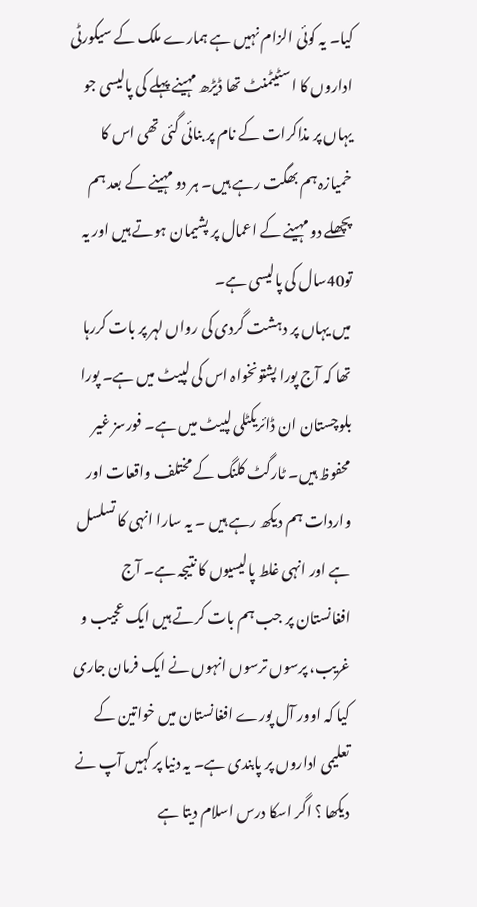کیا۔ یہ کوئی الزام نہیں ہے ہمارے ملک کے سیکورٹی اداروں کا اسٹیٹمنٹ تھا ڈیڑھ مہینے پہلے کی پالیسی جو یہاں پر مذاکرات کے نام پر بنائی گئی تھی اس کا خمیازہ ہم بھگت رہے ہیں۔ ہر دو مہینے کے بعد ہم پچھلے دو مہینے کے اعمال پر پشیمان ہوتے ہیں اور یہ تو40سال کی پالیسی ہے۔
میں یہاں پر دہشت گردی کی رواں لہر پر بات کررہا تھا کہ آج پورا پشتونخواہ اس کی لپیٹ میں ہے۔ پورا بلوچستان ان ڈائریکٹلی لپیٹ میں ہے۔ فورسز غیر محفوظ ہیں۔ ٹارگٹ کلنگ کے مختلف واقعات اور واردات ہم دیکھ رہے ہیں ۔ یہ سارا انہی کا تسلسل ہے اور انہی غلط پالیسیوں کا نتیجہ ہے۔ آج افغانستان پر جب ہم بات کرتے ہیں ایک عجیب و غریب، پرسوں ترسوں انہوں نے ایک فرمان جاری کیا کہ اوور آل پورے افغانستان میں خواتین کے تعلیمی اداروں پر پابندی ہے۔ یہ دنیا پر کہیں آپ نے دیکھا ؟ اگر اسکا درس اسلام دیتا ہے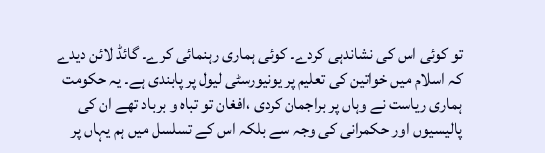تو کوئی اس کی نشاندہی کردے۔ کوئی ہماری رہنمائی کرے۔ گائڈ لائن دیدے کہ اسلام میں خواتین کی تعلیم پر یونیورسٹی لیول پر پابندی ہے۔ یہ حکومت ہماری ریاست نے وہاں پر براجمان کردی ،افغان تو تباہ و برباد تھے ان کی پالیسیوں اور حکمرانی کی وجہ سے بلکہ اس کے تسلسل میں ہم یہاں پر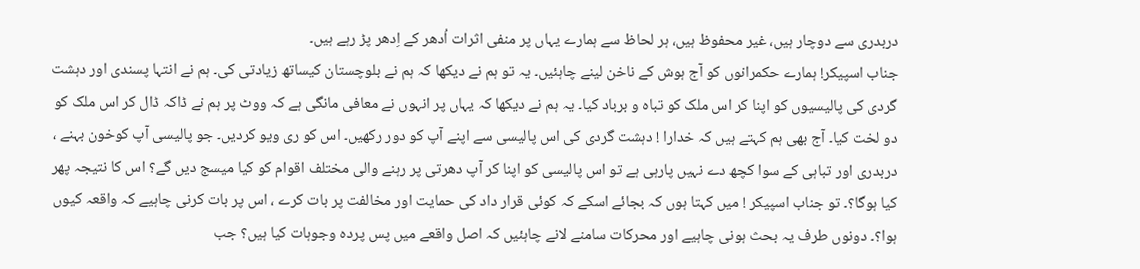دربدری سے دوچار ہیں، غیر محفوظ ہیں، ہر لحاظ سے ہمارے یہاں پر منفی اثرات اُدھر کے اِدھر پڑ رہے ہیں۔
جناب اسپیکر! ہمارے حکمرانوں کو آج ہوش کے ناخن لینے چاہئیں۔ یہ تو ہم نے دیکھا کہ ہم نے بلوچستان کیساتھ زیادتی کی۔ ہم نے انتہا پسندی اور دہشت گردی کی پالیسیوں کو اپنا کر اس ملک کو تباہ و برباد کیا۔ یہ ہم نے دیکھا کہ یہاں پر انہوں نے معافی مانگی ہے کہ ووٹ پر ہم نے ڈاکہ ڈال کر اس ملک کو دو لخت کیا۔ آج بھی ہم کہتے ہیں کہ خدارا ! دہشت گردی کی اس پالیسی سے اپنے آپ کو دور رکھیں۔ اس کو ری ویو کردیں۔ جو پالیسی آپ کوخون بہنے ، دربدری اور تباہی کے سوا کچھ دے نہیں پارہی ہے تو اس پالیسی کو اپنا کر آپ دھرتی پر رہنے والی مختلف اقوام کو کیا میسج دیں گے؟ اس کا نتیجہ پھر کیا ہوگا؟۔ تو جناب اسپیکر ! میں کہتا ہوں کہ بجائے اسکے کہ کوئی قرار داد کی حمایت اور مخالفت پر بات کرے ، اس پر بات کرنی چاہیے کہ واقعہ کیوں ہوا؟۔ دونوں طرف یہ بحث ہونی چاہیے اور محرکات سامنے لانے چاہئیں کہ اصل واقعے میں پس پردہ وجوہات کیا ہیں؟ جب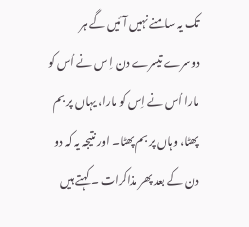تک یہ سامنے نہیں آئیں گے ہر دوسرے تیسرے دن اِ س نے اُس کو مارا اُس نے اِس کو مارا، یہاں پر بم پھٹا، وہاں پر بم پھٹا۔ اور نتیجہ یہ کہ دو دن کے بعد پھر مذاکرات ۔ کہتے ہیں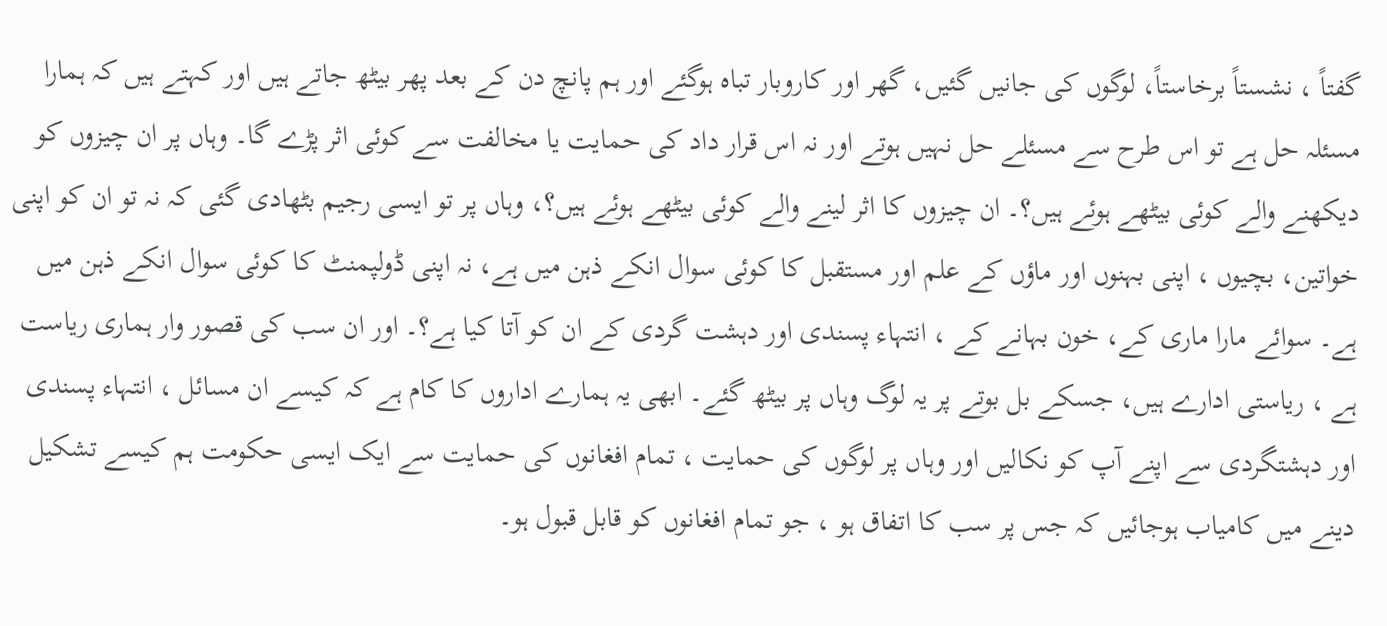گفتاً ، نشستاً برخاستاً، لوگوں کی جانیں گئیں، گھر اور کاروبار تباہ ہوگئے اور ہم پانچ دن کے بعد پھر بیٹھ جاتے ہیں اور کہتے ہیں کہ ہمارا مسئلہ حل ہے تو اس طرح سے مسئلے حل نہیں ہوتے اور نہ اس قرار داد کی حمایت یا مخالفت سے کوئی اثر پڑے گا۔ وہاں پر ان چیزوں کو دیکھنے والے کوئی بیٹھے ہوئے ہیں؟۔ ان چیزوں کا اثر لینے والے کوئی بیٹھے ہوئے ہیں؟، وہاں پر تو ایسی رجیم بٹھادی گئی کہ نہ تو ان کو اپنی خواتین، بچیوں ، اپنی بہنوں اور ماؤں کے علم اور مستقبل کا کوئی سوال انکے ذہن میں ہے، نہ اپنی ڈولپمنٹ کا کوئی سوال انکے ذہن میں ہے۔ سوائے مارا ماری کے، خون بہانے کے ، انتہاء پسندی اور دہشت گردی کے ان کو آتا کیا ہے؟۔ اور ان سب کی قصور وار ہماری ریاست ہے ، ریاستی ادارے ہیں، جسکے بل بوتے پر یہ لوگ وہاں پر بیٹھ گئے۔ ابھی یہ ہمارے اداروں کا کام ہے کہ کیسے ان مسائل ، انتہاء پسندی اور دہشتگردی سے اپنے آپ کو نکالیں اور وہاں پر لوگوں کی حمایت ، تمام افغانوں کی حمایت سے ایک ایسی حکومت ہم کیسے تشکیل دینے میں کامیاب ہوجائیں کہ جس پر سب کا اتفاق ہو ، جو تمام افغانوں کو قابل قبول ہو۔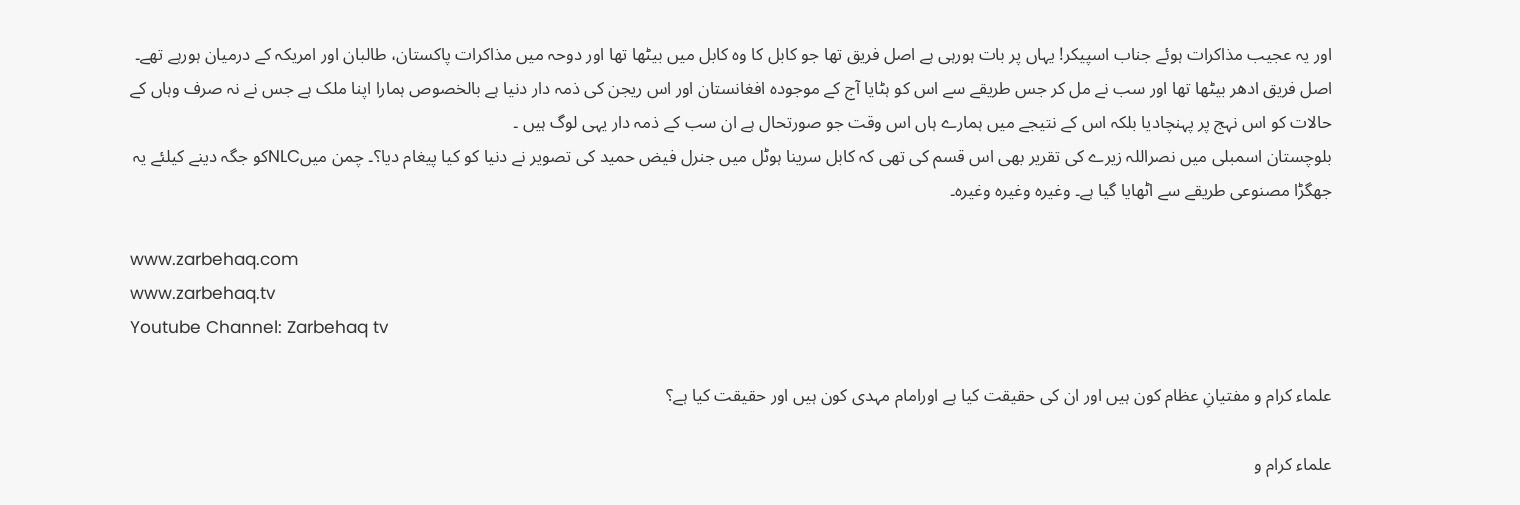اور یہ عجیب مذاکرات ہوئے جناب اسپیکر! یہاں پر بات ہورہی ہے اصل فریق تھا جو کابل کا وہ کابل میں بیٹھا تھا اور دوحہ میں مذاکرات پاکستان، طالبان اور امریکہ کے درمیان ہورہے تھے۔ اصل فریق ادھر بیٹھا تھا اور سب نے مل کر جس طریقے سے اس کو ہٹایا آج کے موجودہ افغانستان اور اس ریجن کی ذمہ دار دنیا ہے بالخصوص ہمارا اپنا ملک ہے جس نے نہ صرف وہاں کے حالات کو اس نہج پر پہنچادیا بلکہ اس کے نتیجے میں ہمارے ہاں اس وقت جو صورتحال ہے ان سب کے ذمہ دار یہی لوگ ہیں ۔
بلوچستان اسمبلی میں نصراللہ زیرے کی تقریر بھی اس قسم کی تھی کہ کابل سرینا ہوٹل میں جنرل فیض حمید کی تصویر نے دنیا کو کیا پیغام دیا؟۔ چمن میںNLCکو جگہ دینے کیلئے یہ جھگڑا مصنوعی طریقے سے اٹھایا گیا ہے۔ وغیرہ وغیرہ وغیرہ۔

www.zarbehaq.com
www.zarbehaq.tv
Youtube Channel: Zarbehaq tv

علماء کرام و مفتیانِ عظام کون ہیں اور ان کی حقیقت کیا ہے اورامام مہدی کون ہیں اور حقیقت کیا ہے؟

علماء کرام و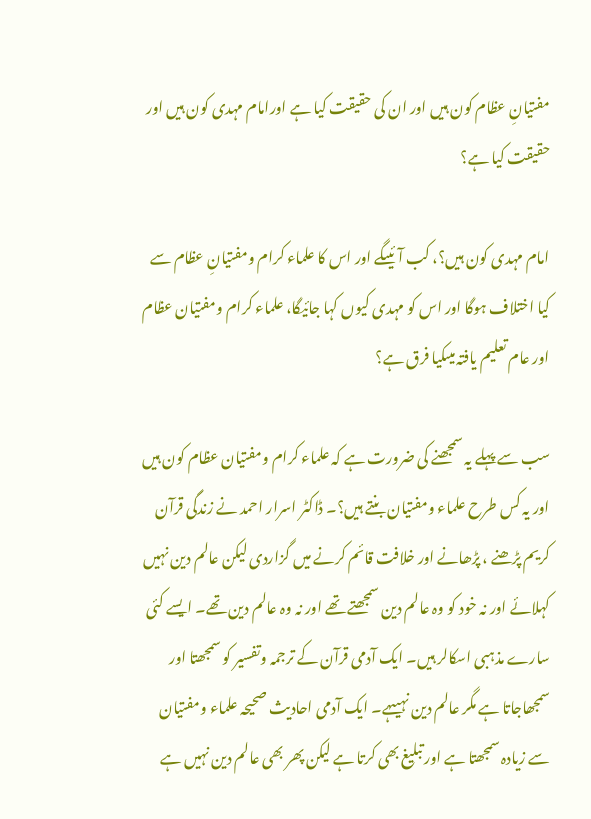مفتیانِ عظام کون ہیں اور ان کی حقیقت کیا ہے اورامام مہدی کون ہیں اور حقیقت کیا ہے؟

امام مہدی کون ہیں؟، کب آئیںگے اور اس کا علماء کرام ومفتیانِ عظام سے کیا اختلاف ہوگا اور اس کو مہدی کیوں کہا جائیگا، علماء کرام ومفتیان عظام اور عام تعلیم یافتہ میںکیا فرق ہے؟

سب سے پہلے یہ سمجھنے کی ضرورت ہے کہ علماء کرام ومفتیان عظام کون ہیں اور یہ کس طرح علماء ومفتیان بنتے ہیں؟۔ ڈاکٹر اسرار احمد نے زندگی قرآن کریم پڑھنے ، پڑھانے اور خلافت قائم کرنے میں گزاردی لیکن عالم دین نہیں کہلائے اور نہ خود کو وہ عالم دین سمجھتے تھے اور نہ وہ عالم دین تھے۔ ایسے کئی سارے مذہبی اسکالر ہیں۔ ایک آدمی قرآن کے ترجمہ وتفسیر کو سمجھتا اور سمجھاجاتا ہے مگر عالم دین نہیںہے۔ ایک آدمی احادیث صحیحہ علماء ومفتیان سے زیادہ سمجھتا ہے اور تبلیغ بھی کرتا ہے لیکن پھر بھی عالم دین نہیں ہے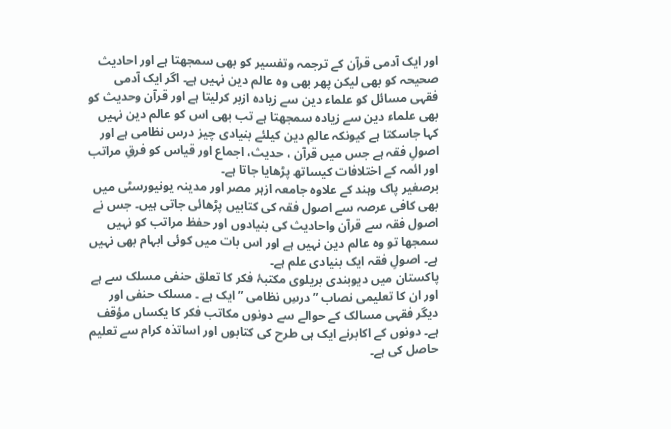اور ایک آدمی قرآن کے ترجمہ وتفسیر کو بھی سمجھتا ہے اور احادیث صحیحہ کو بھی لیکن پھر بھی وہ عالم دین نہیں ہے۔ اگر ایک آدمی فقہی مسائل کو علماء دین سے زیادہ ازبر کرلیتا ہے اور قرآن وحدیث کو بھی علماء دین سے زیادہ سمجھتا ہے تب بھی اس کو عالم دین نہیں کہا جاسکتا ہے کیونکہ عالمِ دین کیلئے بنیادی چیز درس نظامی ہے اور اصولِ فقہ ہے جس میں قرآن ، حدیث، اجماع اور قیاس کو فرقِ مراتب اور ائمہ کے اختلافات کیساتھ پڑھایا جاتا ہے۔
برصغیر پاک وہند کے علاوہ جامعہ ازہر مصر اور مدینہ یونیورسٹی میں بھی کافی عرصہ سے اصول فقہ کی کتابیں پڑھائی جاتی ہیں۔ جس نے اصول فقہ سے قرآن واحادیث کی بنیادوں اور حفظ مراتب کو نہیں سمجھا تو وہ عالم دین نہیں ہے اور اس بات میں کوئی ابہام بھی نہیں ہے۔ اصولِ فقہ ایک بنیادی علم ہے۔
پاکستان میں دیوبندی بریلوی مکتبۂ فکر کا تعلق حنفی مسلک سے ہے اور ان کا تعلیمی نصاب ”درسِ نظامی ” ایک ہے ۔ مسلک حنفی اور دیگر فقہی مسالک کے حوالے سے دونوں مکاتب فکر کا یکساں مؤقف ہے۔ دونوں کے اکابرنے ایک ہی طرح کی کتابوں اور اساتذہ کرام سے تعلیم حاصل کی ہے۔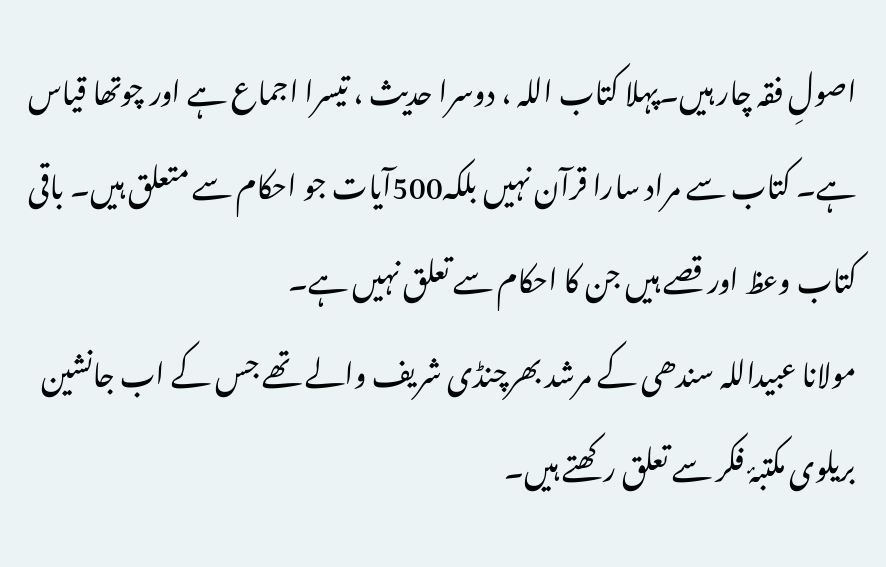اصولِ فقہ چار ہیں۔پہلا کتاب اللہ ، دوسرا حدیث ، تیسرا اجماع ہے اور چوتھا قیاس ہے۔ کتاب سے مراد سارا قرآن نہیں بلکہ500آیات جو احکام سے متعلق ہیں۔ باقی کتاب وعظ اور قصے ہیں جن کا احکام سے تعلق نہیں ہے۔
مولانا عبیداللہ سندھی کے مرشد بھرچنڈی شریف والے تھے جس کے اب جانشین بریلوی مکتبۂ فکر سے تعلق رکھتے ہیں۔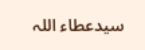سیدعطاء اللہ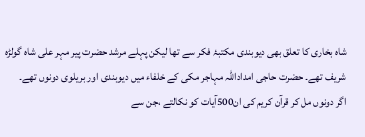شاہ بخاری کا تعلق بھی دیوبندی مکتبۂ فکر سے تھا لیکن پہلے مرشد حضرت پیر مہر علی شاہ گولڑہ شریف تھے۔ حضرت حاجی امداداللہ مہاجر مکی کے خلفاء میں دیوبندی اور بریلوی دونوں تھے۔
اگر دونوں مل کر قرآن کریم کی ان500آیات کو نکالتے ،جن سے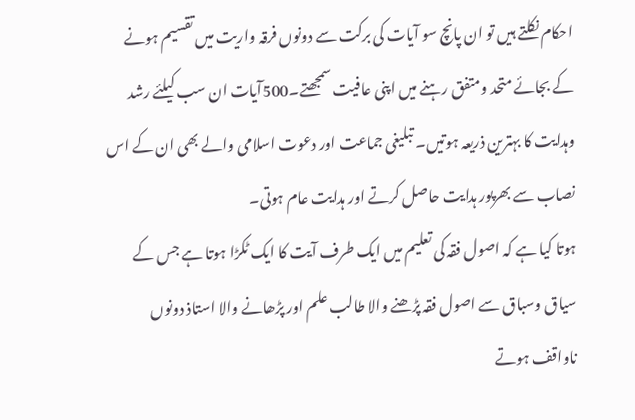احکام نکلتے ہیں تو ان پانچ سو آیات کی برکت سے دونوں فرقہ واریت میں تقسیم ہونے کے بجائے متحد ومتفق رہنے میں اپنی عافیت سمجھتے۔500آیات ان سب کیلئے رشد وہدایت کا بہترین ذریعہ ہوتیں۔ تبلیغی جماعت اور دعوت اسلامی والے بھی ان کے اس نصاب سے بھرپور ہدایت حاصل کرتے اور ہدایت عام ہوتی۔
ہوتا کیا ہے کہ اصول فقہ کی تعلیم میں ایک طرف آیت کا ایک ٹکڑا ہوتا ہے جس کے سیاق وسباق سے اصول فقہ پڑھنے والا طالب علم اور پڑھانے والا استاذ دونوں ناواقف ہوتے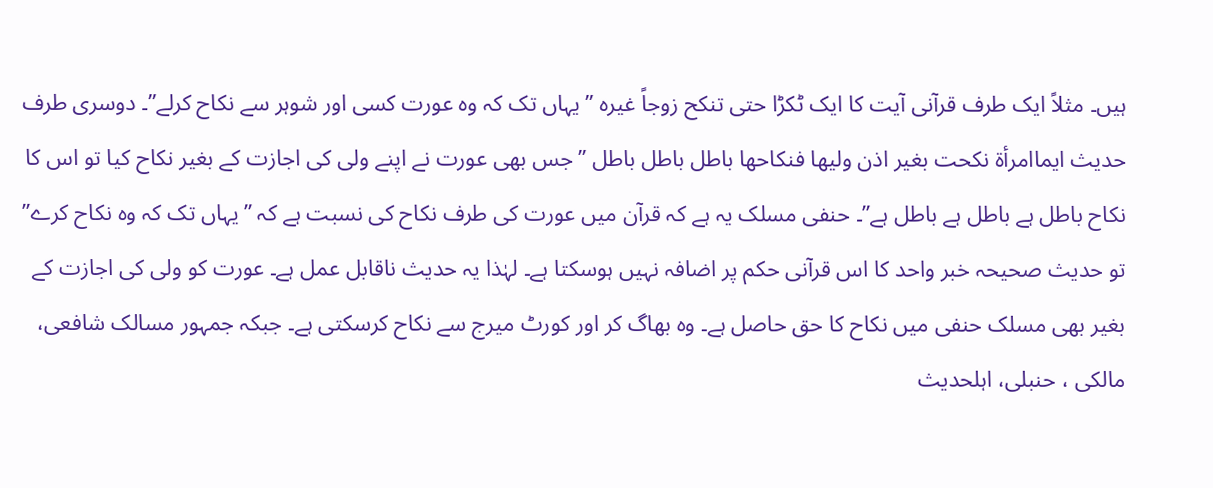ہیں۔ مثلاً ایک طرف قرآنی آیت کا ایک ٹکڑا حتی تنکح زوجاً غیرہ ” یہاں تک کہ وہ عورت کسی اور شوہر سے نکاح کرلے”۔ دوسری طرف حدیث ایماامرأة نکحت بغیر اذن ولیھا فنکاحھا باطل باطل باطل ” جس بھی عورت نے اپنے ولی کی اجازت کے بغیر نکاح کیا تو اس کا نکاح باطل ہے باطل ہے باطل ہے”۔ حنفی مسلک یہ ہے کہ قرآن میں عورت کی طرف نکاح کی نسبت ہے کہ ”یہاں تک کہ وہ نکاح کرے” تو حدیث صحیحہ خبر واحد کا اس قرآنی حکم پر اضافہ نہیں ہوسکتا ہے۔ لہٰذا یہ حدیث ناقابل عمل ہے۔ عورت کو ولی کی اجازت کے بغیر بھی مسلک حنفی میں نکاح کا حق حاصل ہے۔ وہ بھاگ کر اور کورٹ میرج سے نکاح کرسکتی ہے۔ جبکہ جمہور مسالک شافعی، مالکی ، حنبلی، اہلحدیث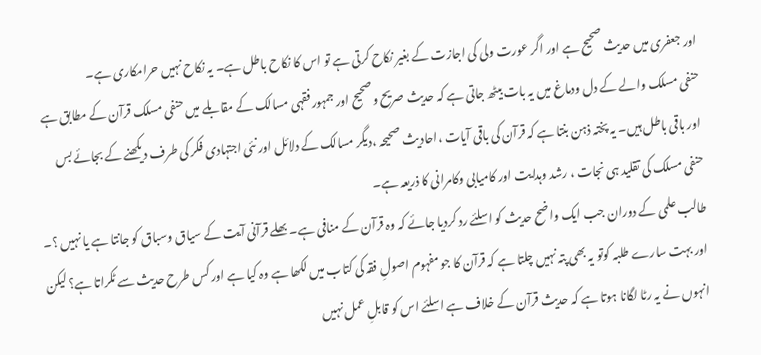اور جعفری میں حدیث صحیح ہے اور اگر عورت ولی کی اجازت کے بغیر نکاح کرتی ہے تو اس کا نکاح باطل ہے۔ یہ نکاح نہیں حرامکاری ہے۔
حنفی مسلک والے کے دل ودماغ میں یہ بات بیٹھ جاتی ہے کہ حدیث صریح وصحیح اور جمہور فقہی مسالک کے مقابلے میں حنفی مسلک قرآن کے مطابق ہے اور باقی باطل ہیں۔ یہ پختہ ذہن بنتا ہے کہ قرآن کی باقی آیات ،احادیث صحیحہ ،دیگر مسالک کے دلائل اور نئی اجتہادی فکر کی طرف دیکھنے کے بجائے بس حنفی مسلک کی تقلید ہی نجات ، رشد وہدایت اور کامیابی وکامرانی کا ذریعہ ہے۔
طالب علمی کے دوران جب ایک واضح حدیث کو اسلئے رد کردیا جائے کہ وہ قرآن کے منافی ہے۔ بھلے قرآنی آیت کے سیاق وسباق کو جانتا ہے یا نہیں ؟۔ اور بہت سارے طلبہ کوتو یہ بھی پتہ نہیں چلتا ہے کہ قرآن کا جو مفہوم اصولِ فقہ کی کتاب میں لکھا ہے وہ کیا ہے اور کس طرح حدیث سے ٹکراتا ہے؟ لیکن انہوں نے یہ رٹا لگانا ہوتا ہے کہ حدیث قرآن کے خلاف ہے اسلئے اس کو قابلِ عمل نہیں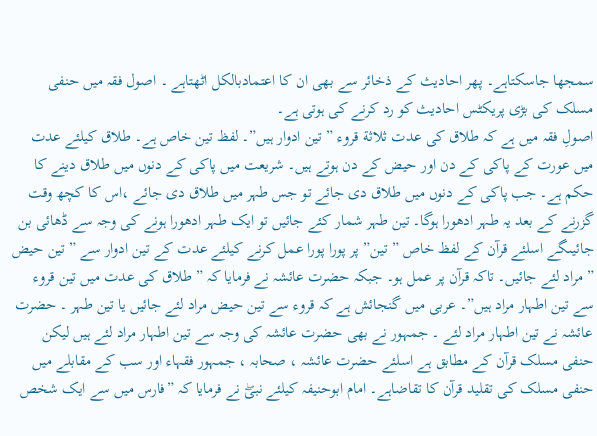سمجھا جاسکتاہے۔ پھر احادیث کے ذخائر سے بھی ان کا اعتمادبالکل اٹھتاہے ۔ اصول فقہ میں حنفی مسلک کی بڑی پریکٹس احادیث کو رد کرنے کی ہوتی ہے۔
اصولِ فقہ میں ہے کہ طلاق کی عدت ثلاثة قروء ” تین ادوار ہیں”۔ لفظ تین خاص ہے۔ طلاق کیلئے عدت میں عورت کے پاکی کے دن اور حیض کے دن ہوتے ہیں۔ شریعت میں پاکی کے دنوں میں طلاق دینے کا حکم ہے۔ جب پاکی کے دنوں میں طلاق دی جائے تو جس طہر میں طلاق دی جائے ،اس کا کچھ وقت گزرنے کے بعد یہ طہر ادھورا ہوگا۔ تین طہر شمار کئے جائیں تو ایک طہر ادھورا ہونے کی وجہ سے ڈھائی بن جائیںگے اسلئے قرآن کے لفظ خاص ”تین” پر پورا پورا عمل کرنے کیلئے عدت کے تین ادوار سے ”تین حیض ” مراد لئے جائیں۔ تاکہ قرآن پر عمل ہو۔ جبکہ حضرت عائشہ نے فرمایا کہ ” طلاق کی عدت میں تین قروء سے تین اطہار مراد ہیں”۔ عربی میں گنجائش ہے کہ قروء سے تین حیض مراد لئے جائیں یا تین طہر ۔ حضرت عائشہ نے تین اطہار مراد لئے ۔ جمہور نے بھی حضرت عائشہ کی وجہ سے تین اطہار مراد لئے ہیں لیکن حنفی مسلک قرآن کے مطابق ہے اسلئے حضرت عائشہ ، صحابہ ، جمہور فقہاء اور سب کے مقابلے میں حنفی مسلک کی تقلید قرآن کا تقاضاہے۔ امام ابوحنیفہ کیلئے نبیۖ نے فرمایا کہ ”فارس میں سے ایک شخص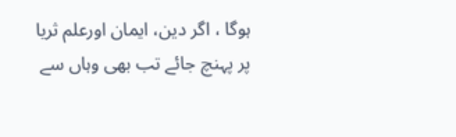ہوگا ، اگر دین، ایمان اورعلم ثریا پر پہنچ جائے تب بھی وہاں سے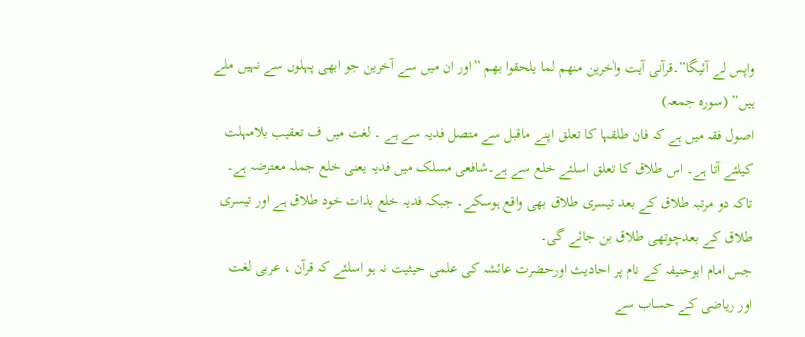واپس لے آئیگا”۔قرآنی آیت واٰخرین منھم لما یلحقوا بھم ”اور ان میں سے آخرین جو ابھی پہلوں سے نہیں ملے ہیں” (سورہ جمعہ)
اصول فقہ میں ہے کہ فان طلقہا کا تعلق اپنے ماقبل سے متصل فدیہ سے ہے ۔ لغت میں ف تعقیب بلامہلت کیلئے آتا ہے۔ اس طلاق کا تعلق اسلئے خلع سے ہے۔شافعی مسلک میں فدیہ یعنی خلع جملہ معترضہ ہے۔ تاکہ دو مرتبہ طلاق کے بعد تیسری طلاق بھی واقع ہوسکے۔ جبکہ فدیہ خلع بذات خود طلاق ہے اور تیسری طلاق کے بعدچوتھی طلاق بن جائے گی۔
جس امام ابوحنیفہ کے نام پر احادیث اورحضرت عائشہ کی علمی حیثیت نہ ہو اسلئے کہ قرآن ، عربی لغت اور ریاضی کے حساب سے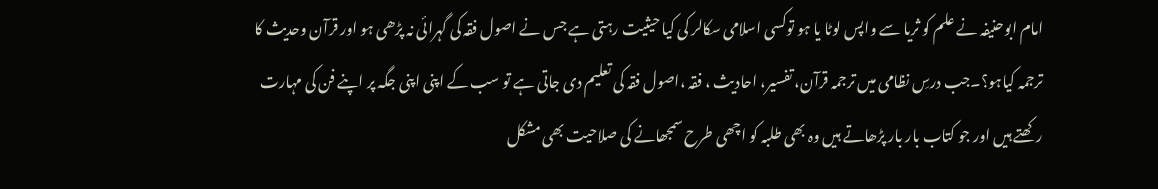امام ابوحنیفہ نے علم کو ثریا سے واپس لوٹا یا ہو توکسی اسلامی سکالر کی کیا حیثیت رہتی ہے جس نے اصول فقہ کی گہرائی نہ پڑھی ہو اور قرآن وحدیث کا ترجمہ کیاہو؟۔جب درسِ نظامی میں ترجمہ قرآن، تفسیر، احادیث ، فقہ ،اصول فقہ کی تعلیم دی جاتی ہے تو سب کے اپنی اپنی جگہ پر اپنے فن کی مہارت رکھتے ہیں اور جو کتاب بار بار پڑھاتے ہیں وہ بھی طلبہ کو اچھی طرح سمجھانے کی صلاحیت بھی مشکل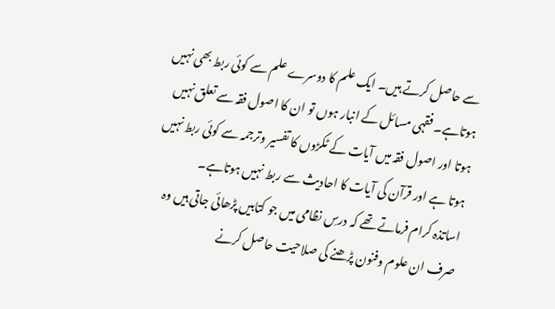سے حاصل کرتے ہیں۔ ایک علم کا دوسرے علم سے کوئی ربط بھی نہیں ہوتاہے۔ فقہی مسائل کے انبار ہوں تو ان کا اصول فقہ سے تعلق نہیں ہوتا اور اصول فقہ میں آیات کے ٹکڑوں کا تفسیر وترجمہ سے کوئی ربط نہیں ہوتا ہے اور قرآن کی آیات کا احادیث سے ربط نہیں ہوتاہے۔
اساتذہ کرام فرماتے تھے کہ درسِ نظامی میں جو کتابیں پڑھائی جاتی ہیں وہ صرف ان علوم وفنون پڑھنے کی صلاحیت حاصل کرنے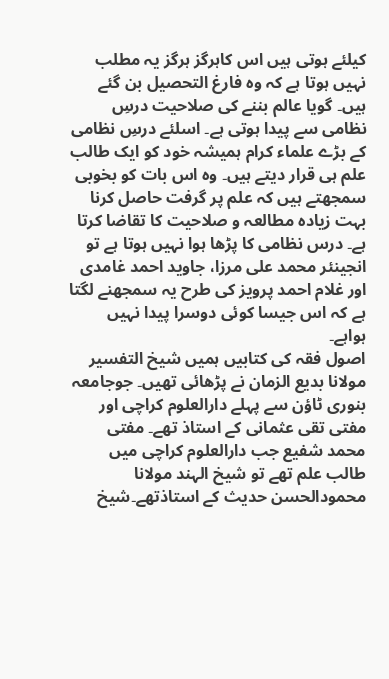کیلئے ہوتی ہیں اس کاہرگز ہرگز یہ مطلب نہیں ہوتا ہے کہ وہ فارغ التحصیل بن گئے ہیں۔ گویا عالم بننے کی صلاحیت درسِ نظامی سے پیدا ہوتی ہے۔ اسلئے درسِ نظامی کے بڑے علماء کرام ہمیشہ خود کو ایک طالب علم ہی قرار دیتے ہیں۔ وہ اس بات کو بخوبی سمجھتے ہیں کہ علم پر گرفت حاصل کرنا بہت زیادہ مطالعہ و صلاحیت کا تقاضا کرتا ہے۔ درس نظامی کا پڑھا ہوا نہیں ہوتا ہے تو انجینئر محمد علی مرزا، جاوید احمد غامدی اور غلام احمد پرویز کی طرح یہ سمجھنے لگتا ہے کہ اس جیسا کوئی دوسرا پیدا نہیں ہواہے۔
اصول فقہ کی کتابیں ہمیں شیخ التفسیر مولانا بدیع الزمان نے پڑھائی تھیں۔ جوجامعہ بنوری ٹاؤن سے پہلے دارالعلوم کراچی اور مفتی تقی عثمانی کے استاذ تھے۔ مفتی محمد شفیع جب دارالعلوم کراچی میں طالب علم تھے تو شیخ الہند مولانا محمودالحسن حدیث کے استاذتھے۔شیخ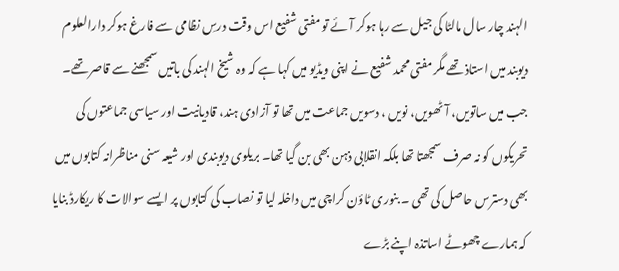الہند چار سال مالٹا کی جیل سے رہا ہوکر آئے تو مفتی شفیع اس وقت درسِ نظامی سے فارغ ہوکر دارالعلوم دیوبند میں استاذ تھے مگر مفتی محمد شفیع نے اپنی ویڈیو میں کہا ہے کہ وہ شیخ الہند کی باتیں سمجھنے سے قاصر تھے۔
جب میں ساتویں، آٹھویں، نویں ، دسویں جماعت میں تھا تو آزادی ہند، قادیانیت اور سیاسی جماعتوں کی تحریکوں کو نہ صرف سمجھتا تھا بلکہ انقلابی ذہن بھی بن گیا تھا۔ بریلوی دیوبندی اور شیعہ سنی مناظرانہ کتابوں میں بھی دسترس حاصل کی تھی ۔ بنوری ٹاؤن کراچی میں داخلہ لیا تو نصاب کی کتابوں پر ایسے سوالات کا ریکارڈ بنایا کہ ہمارے چھوٹے اساتذہ اپنے بڑے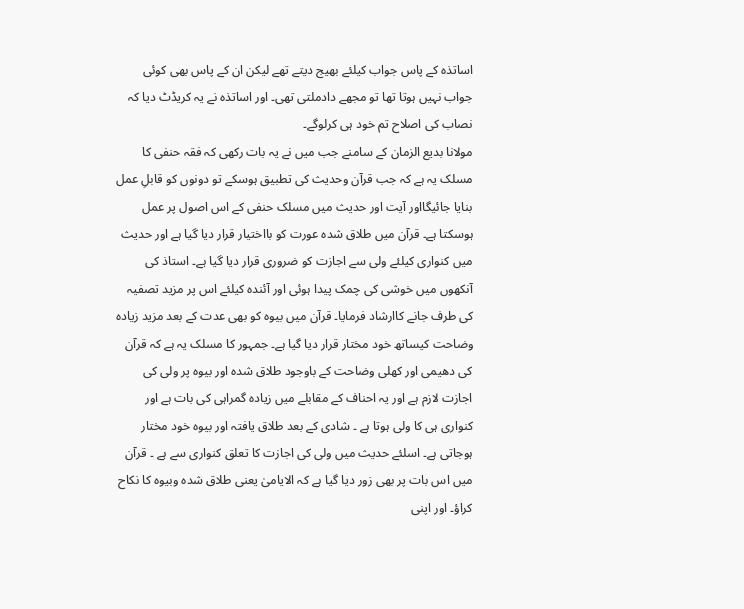اساتذہ کے پاس جواب کیلئے بھیج دیتے تھے لیکن ان کے پاس بھی کوئی جواب نہیں ہوتا تھا تو مجھے دادملتی تھی۔ اور اساتذہ نے یہ کریڈٹ دیا کہ نصاب کی اصلاح تم خود ہی کرلوگے۔
مولانا بدیع الزمان کے سامنے جب میں نے یہ بات رکھی کہ فقہ حنفی کا مسلک یہ ہے کہ جب قرآن وحدیث کی تطبیق ہوسکے تو دونوں کو قابلِ عمل بنایا جائیگااور آیت اور حدیث میں مسلک حنفی کے اس اصول پر عمل ہوسکتا ہے۔ قرآن میں طلاق شدہ عورت کو بااختیار قرار دیا گیا ہے اور حدیث میں کنواری کیلئے ولی سے اجازت کو ضروری قرار دیا گیا ہے۔ استاذ کی آنکھوں میں خوشی کی چمک پیدا ہوئی اور آئندہ کیلئے اس پر مزید تصفیہ کی طرف جانے کاارشاد فرمایا۔ قرآن میں بیوہ کو بھی عدت کے بعد مزید زیادہ وضاحت کیساتھ خود مختار قرار دیا گیا ہے۔ جمہور کا مسلک یہ ہے کہ قرآن کی دھیمی اور کھلی وضاحت کے باوجود طلاق شدہ اور بیوہ پر ولی کی اجازت لازم ہے اور یہ احناف کے مقابلے میں زیادہ گمراہی کی بات ہے اور کنواری ہی کا ولی ہوتا ہے ۔ شادی کے بعد طلاق یافتہ اور بیوہ خود مختار ہوجاتی ہے۔ اسلئے حدیث میں ولی کی اجازت کا تعلق کنواری سے ہے ۔ قرآن میں اس بات پر بھی زور دیا گیا ہے کہ الایامیٰ یعنی طلاق شدہ وبیوہ کا نکاح کراؤ۔ اور اپنی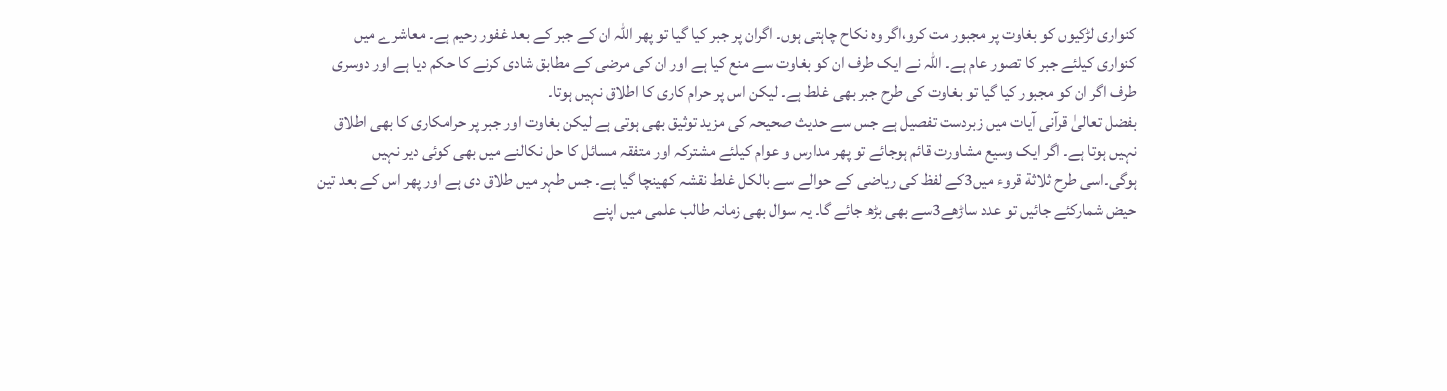کنواری لڑکیوں کو بغاوت پر مجبور مت کرو،اگر وہ نکاح چاہتی ہوں۔ اگران پر جبر کیا گیا تو پھر اللہ ان کے جبر کے بعد غفور رحیم ہے۔ معاشرے میں کنواری کیلئے جبر کا تصور عام ہے۔ اللہ نے ایک طرف ان کو بغاوت سے منع کیا ہے اور ان کی مرضی کے مطابق شادی کرنے کا حکم دیا ہے اور دوسری طرف اگر ان کو مجبور کیا گیا تو بغاوت کی طرح جبر بھی غلط ہے۔ لیکن اس پر حرام کاری کا اطلاق نہیں ہوتا۔
بفضل تعالیٰ قرآنی آیات میں زبردست تفصیل ہے جس سے حدیث صحیحہ کی مزید توثیق بھی ہوتی ہے لیکن بغاوت اور جبر پر حرامکاری کا بھی اطلاق نہیں ہوتا ہے۔ اگر ایک وسیع مشاورت قائم ہوجائے تو پھر مدارس و عوام کیلئے مشترکہ اور متفقہ مسائل کا حل نکالنے میں بھی کوئی دیر نہیں ہوگی۔اسی طرح ثلاثة قروء میں3کے لفظ کی ریاضی کے حوالے سے بالکل غلط نقشہ کھینچا گیا ہے۔ جس طہر میں طلاق دی ہے اور پھر اس کے بعد تین حیض شمارکئے جائیں تو عدد ساڑھے3سے بھی بڑھ جائے گا۔ یہ سوال بھی زمانہ طالب علمی میں اپنے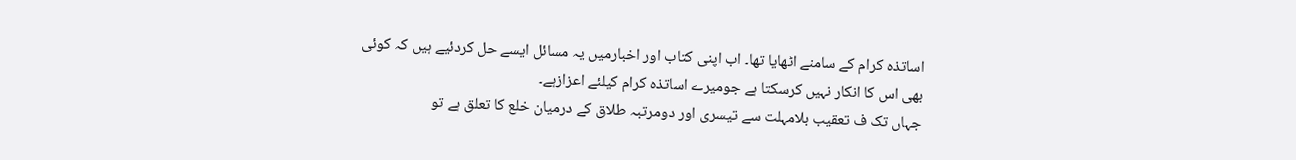اساتذہ کرام کے سامنے اٹھایا تھا۔ اب اپنی کتاب اور اخبارمیں یہ مسائل ایسے حل کردئیے ہیں کہ کوئی بھی اس کا انکار نہیں کرسکتا ہے جومیرے اساتذہ کرام کیلئے اعزازہے۔
جہاں تک ف تعقیب بلامہلت سے تیسری اور دومرتبہ طلاق کے درمیان خلع کا تعلق ہے تو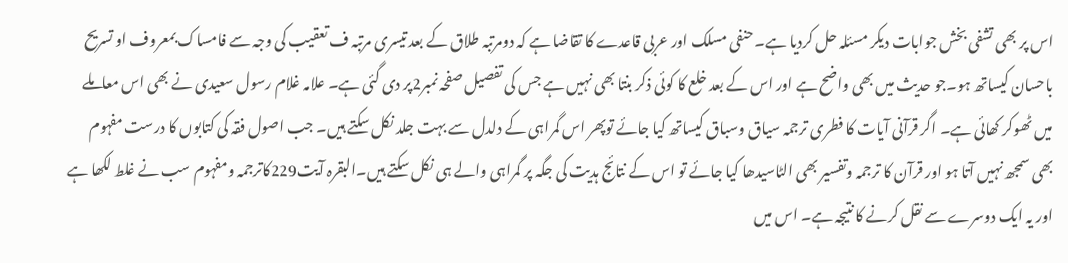اس پر بھی تشفی بخش جوابات دیکر مسئلہ حل کردیا ہے۔ حنفی مسلک اور عربی قاعدے کا تقاضا ہے کہ دومرتبہ طلاق کے بعد تیسری مرتبہ ف تعقیب کی وجہ سے فامساک بمعروف او تسریح باحسان کیساتھ ہو۔جو حدیث میں بھی واضح ہے اور اس کے بعد خلع کا کوئی ذکر بنتا بھی نہیں ہے جس کی تفصیل صفحہ نمبر2پر دی گئی ہے۔ علامہ غلام رسول سعیدی نے بھی اس معاملے میں ٹھوکر کھائی ہے۔ اگر قرآنی آیات کا فطری ترجمہ سیاق وسباق کیساتھ کیا جائے توپھر اس گمراہی کے دلدل سے بہت جلد نکل سکتے ہیں۔ جب اصول فقہ کی کتابوں کا درست مفہوم بھی سمجھ نہیں آتا ہو اور قرآن کا ترجمہ وتفسیر بھی الٹاسیدھا کیا جائے تو اس کے نتائج ہدیت کی جگہ پر گمراہی والے ہی نکل سکتے ہیں۔البقرہ آیت229کاترجمہ ومفہوم سب نے غلط لکھا ہے اور یہ ایک دوسرے سے نقل کرنے کا نتیجہ ہے۔ اس میں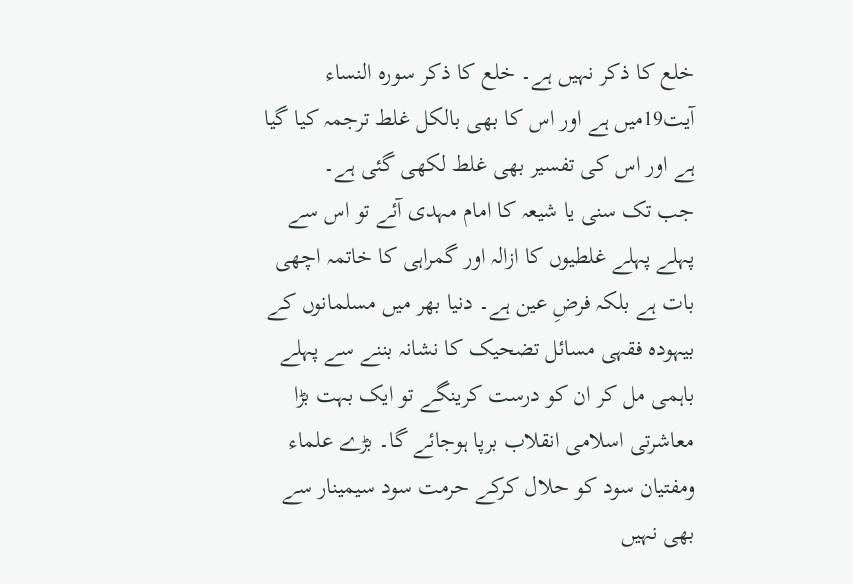خلع کا ذکر نہیں ہے۔ خلع کا ذکر سورہ النساء آیت19میں ہے اور اس کا بھی بالکل غلط ترجمہ کیا گیا ہے اور اس کی تفسیر بھی غلط لکھی گئی ہے۔
جب تک سنی یا شیعہ کا امام مہدی آئے تو اس سے پہلے پہلے غلطیوں کا ازالہ اور گمراہی کا خاتمہ اچھی بات ہے بلکہ فرضِ عین ہے۔ دنیا بھر میں مسلمانوں کے بیہودہ فقہی مسائل تضحیک کا نشانہ بننے سے پہلے باہمی مل کر ان کو درست کرینگے تو ایک بہت بڑا معاشرتی اسلامی انقلاب برپا ہوجائے گا۔ بڑے علماء ومفتیان سود کو حلال کرکے حرمت سود سیمینار سے بھی نہیں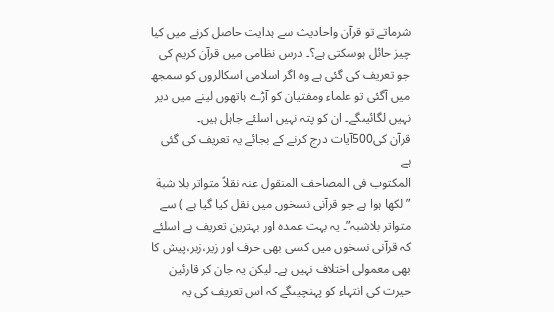شرماتے تو قرآن واحادیث سے ہدایت حاصل کرنے میں کیا چیز حائل ہوسکتی ہے؟۔ درس نظامی میں قرآن کریم کی جو تعریف کی گئی ہے وہ اگر اسلامی اسکالروں کو سمجھ میں آگئی تو علماء ومفتیان کو آڑے ہاتھوں لینے میں دیر نہیں لگائیںگے۔ ان کو پتہ نہیں اسلئے جاہل ہیں۔
قرآن کی500آیات درج کرنے کے بجائے یہ تعریف کی گئی ہے
المکتوب فی المصاحف المنقول عنہ نقلاً متواتر بلا شبة ” لکھا ہوا ہے جو قرآنی نسخوں میں نقل کیا گیا ہے ) سے متواتر بلاشبہ”۔ یہ بہت عمدہ اور بہترین تعریف ہے اسلئے کہ قرآنی نسخوں میں کسی بھی حرف اور زیر،زبر،پیش کا بھی معمولی اختلاف نہیں ہے۔ لیکن یہ جان کر قارئین حیرت کی انتہاء کو پہنچیںگے کہ اس تعریف کی یہ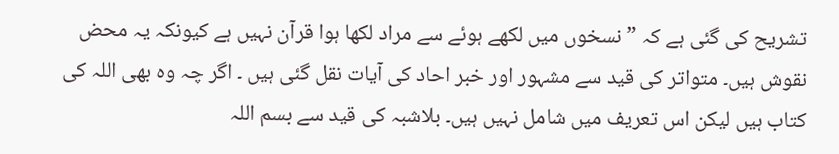تشریح کی گئی ہے کہ ” نسخوں میں لکھے ہوئے سے مراد لکھا ہوا قرآن نہیں ہے کیونکہ یہ محض نقوش ہیں۔ متواتر کی قید سے مشہور اور خبر احاد کی آیات نقل گئی ہیں ۔ اگر چہ وہ بھی اللہ کی کتاب ہیں لیکن اس تعریف میں شامل نہیں ہیں۔ بلاشبہ کی قید سے بسم اللہ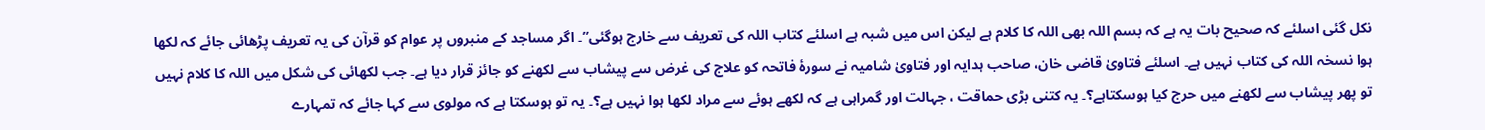نکل گئی اسلئے کہ صحیح بات یہ ہے کہ بسم اللہ بھی اللہ کا کلام ہے لیکن اس میں شبہ ہے اسلئے کتاب اللہ کی تعریف سے خارج ہوگئی”۔ اگر مساجد کے منبروں پر عوام کو قرآن کی یہ تعریف پڑھائی جائے کہ لکھا ہوا نسخہ اللہ کی کتاب نہیں ہے۔ اسلئے فتاویٰ قاضی خان، صاحب ہدایہ اور فتاویٰ شامیہ نے سورۂ فاتحہ کو علاج کی غرض سے پیشاب سے لکھنے کو جائز قرار دیا ہے۔ جب لکھائی کی شکل میں اللہ کا کلام نہیں تو پھر پیشاب سے لکھنے میں حرج کیا ہوسکتاہے؟۔ یہ کتنی بڑی حماقت ، جہالت اور گمراہی ہے کہ لکھے ہوئے سے مراد لکھا ہوا نہیں ہے؟۔ یہ تو ہوسکتا ہے کہ مولوی سے کہا جائے کہ تمہارے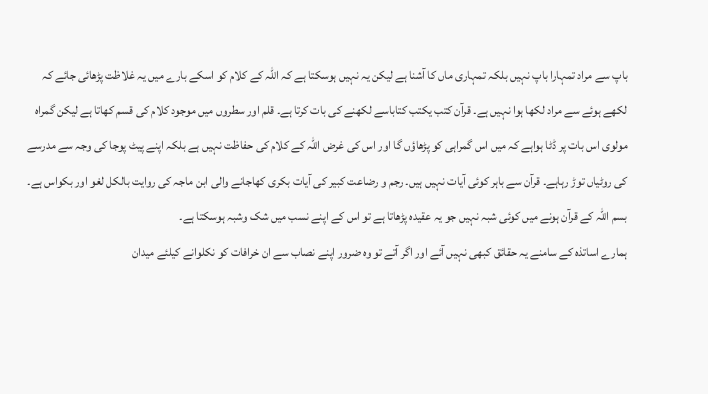باپ سے مراد تمہارا باپ نہیں بلکہ تمہاری ماں کا آشنا ہے لیکن یہ نہیں ہوسکتا ہے کہ اللہ کے کلام کو اسکے بارے میں یہ غلاظت پڑھائی جائے کہ لکھے ہوئے سے مراد لکھا ہوا نہیں ہے۔ قرآن کتب یکتب کتاباسے لکھنے کی بات کرتا ہے۔ قلم اور سطروں میں موجود کلام کی قسم کھاتا ہے لیکن گمراہ مولوی اس بات پر ڈٹا ہواہے کہ میں اس گمراہی کو پڑھاؤں گا اور اس کی غرض اللہ کے کلام کی حفاظت نہیں ہے بلکہ اپنے پیٹ پوجا کی وجہ سے مدرسے کی روٹیاں توڑ رہاہے۔ قرآن سے باہر کوئی آیات نہیں ہیں۔ رجم و رضاعت کبیر کی آیات بکری کھاجانے والی ابن ماجہ کی روایت بالکل لغو اور بکواس ہے۔ بسم اللہ کے قرآن ہونے میں کوئی شبہ نہیں جو یہ عقیدہ پڑھاتا ہے تو اس کے اپنے نسب میں شک وشبہ ہوسکتا ہے۔
ہمارے اساتذہ کے سامنے یہ حقائق کبھی نہیں آئے اور اگر آتے تو وہ ضرور اپنے نصاب سے ان خرافات کو نکلوانے کیلئے میدان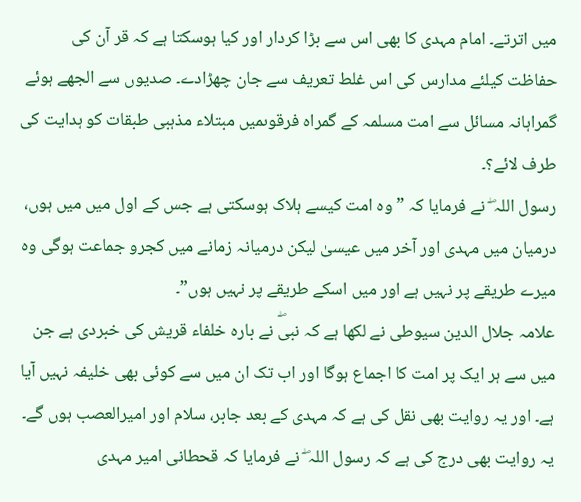میں اترتے۔ امام مہدی کا بھی اس سے بڑا کردار اور کیا ہوسکتا ہے کہ قر آن کی حفاظت کیلئے مدارس کی اس غلط تعریف سے جان چھڑادے۔ صدیوں سے الجھے ہوئے گمراہانہ مسائل سے امت مسلمہ کے گمراہ فرقوںمیں مبتلاء مذہبی طبقات کو ہدایت کی طرف لائے؟۔
رسول اللہ ۖ نے فرمایا کہ ” وہ امت کیسے ہلاک ہوسکتی ہے جس کے اول میں میں ہوں، درمیان میں مہدی اور آخر میں عیسیٰ لیکن درمیانہ زمانے میں کجرو جماعت ہوگی وہ میرے طریقے پر نہیں ہے اور میں اسکے طریقے پر نہیں ہوں”۔
علامہ جلال الدین سیوطی نے لکھا ہے کہ نبیۖ نے بارہ خلفاء قریش کی خبردی ہے جن میں سے ہر ایک پر امت کا اجماع ہوگا اور اب تک ان میں سے کوئی بھی خلیفہ نہیں آیا ہے۔ اور یہ روایت بھی نقل کی ہے کہ مہدی کے بعد جابر، سلام اور امیرالعصب ہوں گے۔ یہ روایت بھی درج کی ہے کہ رسول اللہ ۖ نے فرمایا کہ قحطانی امیر مہدی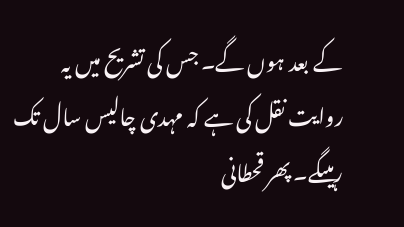کے بعد ہوں گے۔ جس کی تشریح میں یہ روایت نقل کی ہے کہ مہدی چالیس سال تک رہیںگے۔ پھر قحطانی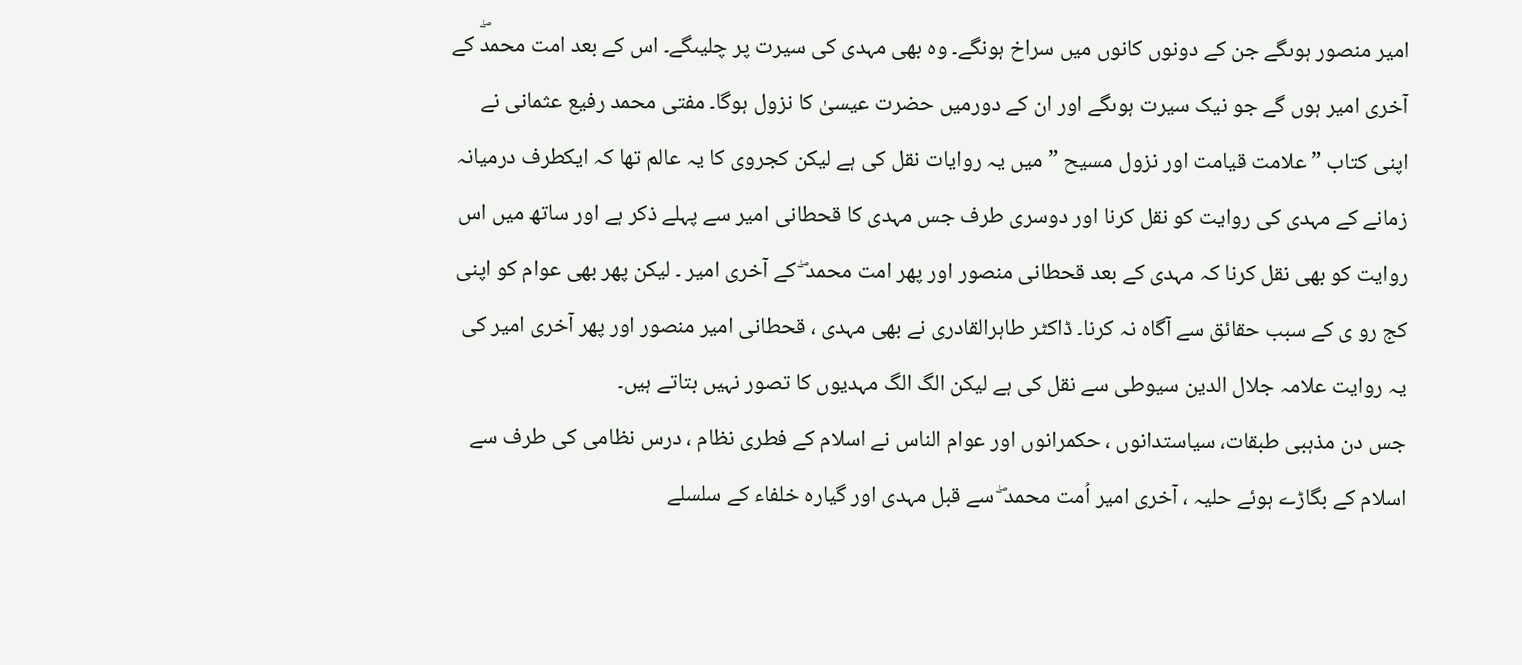امیر منصور ہوںگے جن کے دونوں کانوں میں سراخ ہونگے۔ وہ بھی مہدی کی سیرت پر چلیںگے۔ اس کے بعد امت محمدۖ کے آخری امیر ہوں گے جو نیک سیرت ہوںگے اور ان کے دورمیں حضرت عیسیٰ کا نزول ہوگا۔ مفتی محمد رفیع عثمانی نے اپنی کتاب ” علامت قیامت اور نزول مسیح ”میں یہ روایات نقل کی ہے لیکن کجروی کا یہ عالم تھا کہ ایکطرف درمیانہ زمانے کے مہدی کی روایت کو نقل کرنا اور دوسری طرف جس مہدی کا قحطانی امیر سے پہلے ذکر ہے اور ساتھ میں اس روایت کو بھی نقل کرنا کہ مہدی کے بعد قحطانی منصور اور پھر امت محمد ۖ کے آخری امیر ۔ لیکن پھر بھی عوام کو اپنی کج رو ی کے سبب حقائق سے آگاہ نہ کرنا۔ ڈاکٹر طاہرالقادری نے بھی مہدی ، قحطانی امیر منصور اور پھر آخری امیر کی یہ روایت علامہ جلال الدین سیوطی سے نقل کی ہے لیکن الگ الگ مہدیوں کا تصور نہیں بتاتے ہیں۔
جس دن مذہبی طبقات، سیاستدانوں ، حکمرانوں اور عوام الناس نے اسلام کے فطری نظام ، درس نظامی کی طرف سے اسلام کے بگاڑے ہوئے حلیہ ، آخری امیر اُمت محمد ۖ سے قبل مہدی اور گیارہ خلفاء کے سلسلے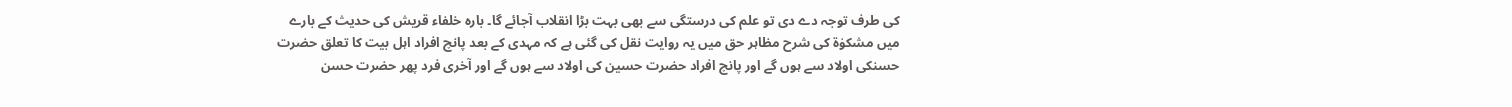کی طرف توجہ دے دی تو علم کی درستگی سے بھی بہت بڑا انقلاب آجائے گا۔ بارہ خلفاء قریش کی حدیث کے بارے میں مشکوٰة کی شرح مظاہر حق میں یہ روایت نقل کی گئی ہے کہ مہدی کے بعد پانچ افراد اہل بیت کا تعلق حضرت حسنکی اولاد سے ہوں گے اور پانچ افراد حضرت حسین کی اولاد سے ہوں گے اور آخری فرد پھر حضرت حسن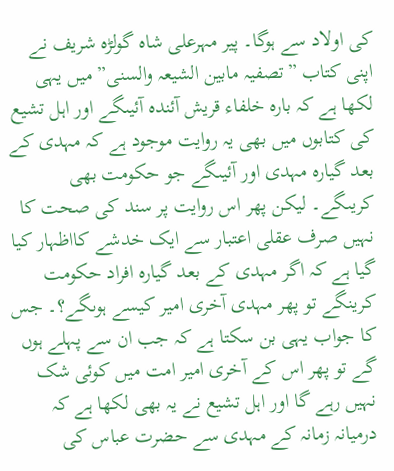کی اولاد سے ہوگا۔ پیر مہرعلی شاہ گولڑہ شریف نے اپنی کتاب ”تصفیہ مابین الشیعہ والسنی” میں یہی لکھا ہے کہ بارہ خلفاء قریش آئندہ آئیںگے اور اہل تشیع کی کتابوں میں بھی یہ روایت موجود ہے کہ مہدی کے بعد گیارہ مہدی اور آئیںگے جو حکومت بھی کریںگے۔ لیکن پھر اس روایت پر سند کی صحت کا نہیں صرف عقلی اعتبار سے ایک خدشے کااظہار کیا گیا ہے کہ اگر مہدی کے بعد گیارہ افراد حکومت کرینگے تو پھر مہدی آخری امیر کیسے ہوںگے؟۔ جس کا جواب یہی بن سکتا ہے کہ جب ان سے پہلے ہوں گے تو پھر اس کے آخری امیر امت میں کوئی شک نہیں رہے گا اور اہل تشیع نے یہ بھی لکھا ہے کہ درمیانہ زمانہ کے مہدی سے حضرت عباس کی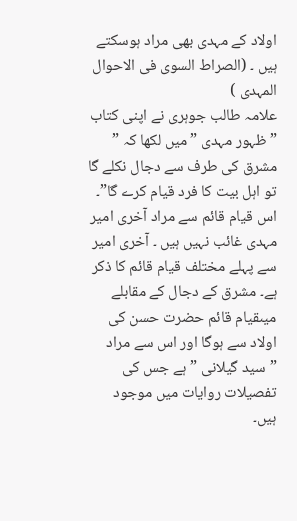اولاد کے مہدی بھی مراد ہوسکتے ہیں ۔ (الصراط السوی فی الاحوال المہدی )
علامہ طالب جوہری نے اپنی کتاب ”ظہور مہدی ” میں لکھا کہ ” مشرق کی طرف سے دجال نکلے گا تو اہل بیت کا فرد قیام کرے گا”۔ اس قیام قائم سے مراد آخری امیر مہدی غائب نہیں ہیں ۔ آخری امیر سے پہلے مختلف قیام قائم کا ذکر ہے۔ مشرق کے دجال کے مقابلے میںقیام قائم حضرت حسن کی اولاد سے ہوگا اور اس سے مراد ”سید گیلانی ” ہے جس کی تفصیلات روایات میں موجود ہیں۔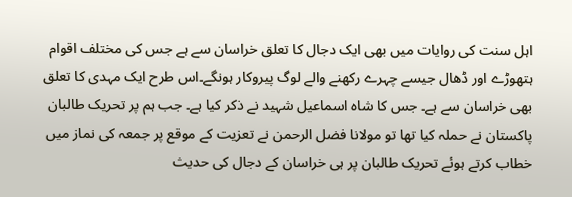اہل سنت کی روایات میں بھی ایک دجال کا تعلق خراسان سے ہے جس کی مختلف اقوام ہتھوڑے اور ڈھال جیسے چہرے رکھنے والے لوگ پیروکار ہونگے۔اس طرح ایک مہدی کا تعلق بھی خراسان سے ہے۔ جس کا شاہ اسماعیل شہید نے ذکر کیا ہے۔ جب ہم پر تحریک طالبان پاکستان نے حملہ کیا تھا تو مولانا فضل الرحمن نے تعزیت کے موقع پر جمعہ کی نماز میں خطاب کرتے ہوئے تحریک طالبان پر ہی خراسان کے دجال کی حدیث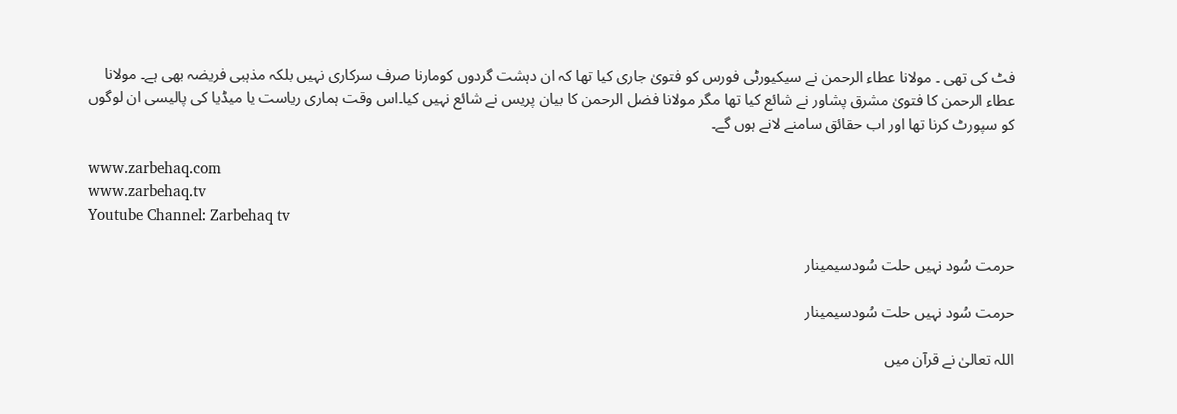فٹ کی تھی ۔ مولانا عطاء الرحمن نے سیکیورٹی فورس کو فتویٰ جاری کیا تھا کہ ان دہشت گردوں کومارنا صرف سرکاری نہیں بلکہ مذہبی فریضہ بھی ہے۔ مولانا عطاء الرحمن کا فتویٰ مشرق پشاور نے شائع کیا تھا مگر مولانا فضل الرحمن کا بیان پریس نے شائع نہیں کیا۔اس وقت ہماری ریاست یا میڈیا کی پالیسی ان لوگوں کو سپورٹ کرنا تھا اور اب حقائق سامنے لانے ہوں گے۔

www.zarbehaq.com
www.zarbehaq.tv
Youtube Channel: Zarbehaq tv

حرمت سُود نہیں حلت سُودسیمینار

حرمت سُود نہیں حلت سُودسیمینار

اللہ تعالیٰ نے قرآن میں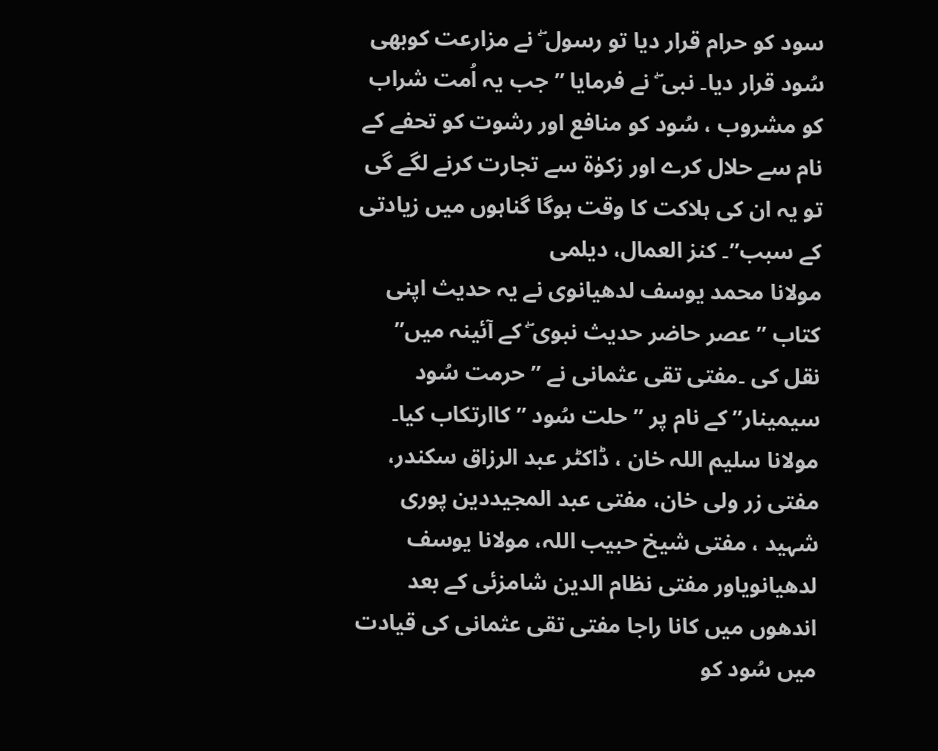سود کو حرام قرار دیا تو رسول ۖ نے مزارعت کوبھی سُود قرار دیا۔ نبی ۖ نے فرمایا ”جب یہ اُمت شراب کو مشروب ، سُود کو منافع اور رشوت کو تحفے کے نام سے حلال کرے اور زکوٰة سے تجارت کرنے لگے گی تو یہ ان کی ہلاکت کا وقت ہوگا گناہوں میں زیادتی کے سبب”۔ کنز العمال، دیلمی
مولانا محمد یوسف لدھیانوی نے یہ حدیث اپنی کتاب ”عصر حاضر حدیث نبوی ۖ کے آئینہ میں” نقل کی ۔مفتی تقی عثمانی نے ”حرمت سُود سیمینار” کے نام پر ”حلت سُود ” کاارتکاب کیا۔ مولانا سلیم اللہ خان ، ڈاکٹر عبد الرزاق سکندر، مفتی زر ولی خان، مفتی عبد المجیددین پوری شہید ، مفتی شیخ حبیب اللہ، مولانا یوسف لدھیانویاور مفتی نظام الدین شامزئی کے بعد اندھوں میں کانا راجا مفتی تقی عثمانی کی قیادت میں سُود کو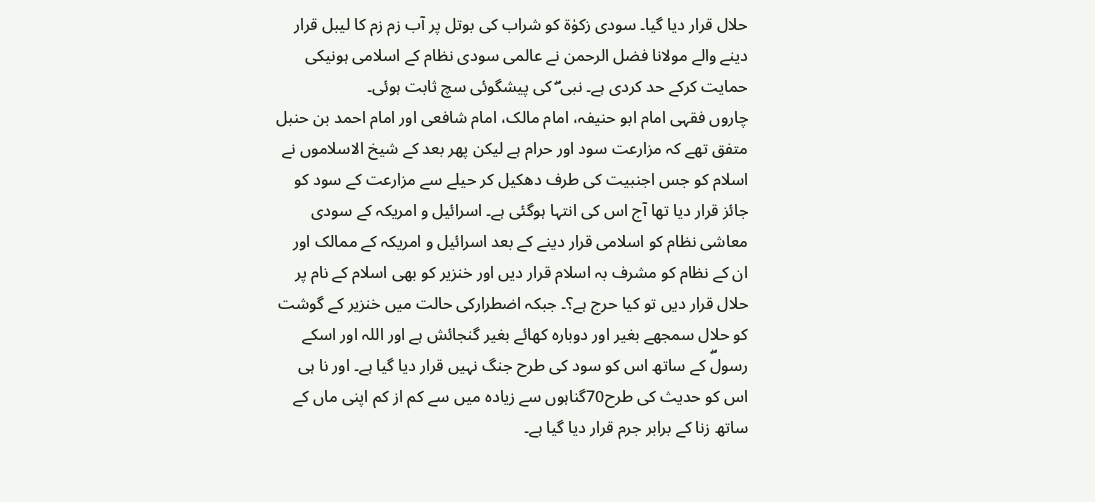حلال قرار دیا گیا۔ سودی زکوٰة کو شراب کی بوتل پر آب زم زم کا لیبل قرار دینے والے مولانا فضل الرحمن نے عالمی سودی نظام کے اسلامی ہونیکی حمایت کرکے حد کردی ہے۔ نبی ۖ کی پیشگوئی سچ ثابت ہوئی۔
چاروں فقہی امام ابو حنیفہ، امام مالک، امام شافعی اور امام احمد بن حنبل متفق تھے کہ مزارعت سود اور حرام ہے لیکن پھر بعد کے شیخ الاسلاموں نے اسلام کو جس اجنبیت کی طرف دھکیل کر حیلے سے مزارعت کے سود کو جائز قرار دیا تھا آج اس کی انتہا ہوگئی ہے۔ اسرائیل و امریکہ کے سودی معاشی نظام کو اسلامی قرار دینے کے بعد اسرائیل و امریکہ کے ممالک اور ان کے نظام کو مشرف بہ اسلام قرار دیں اور خنزیر کو بھی اسلام کے نام پر حلال قرار دیں تو کیا حرج ہے؟۔ جبکہ اضطرارکی حالت میں خنزیر کے گوشت کو حلال سمجھے بغیر اور دوبارہ کھائے بغیر گنجائش ہے اور اللہ اور اسکے رسولۖ کے ساتھ اس کو سود کی طرح جنگ نہیں قرار دیا گیا ہے۔ اور نا ہی اس کو حدیث کی طرح70گناہوں سے زیادہ میں سے کم از کم اپنی ماں کے ساتھ زنا کے برابر جرم قرار دیا گیا ہے۔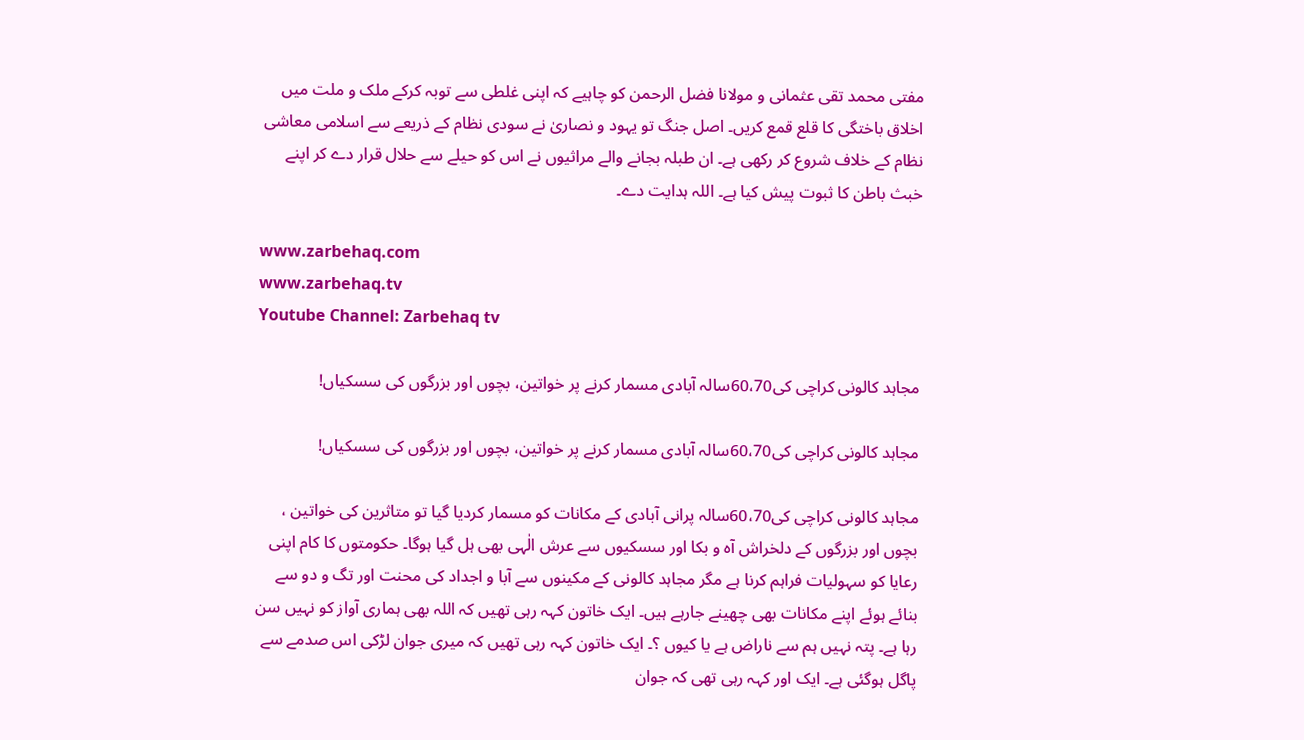مفتی محمد تقی عثمانی و مولانا فضل الرحمن کو چاہیے کہ اپنی غلطی سے توبہ کرکے ملک و ملت میں اخلاق باختگی کا قلع قمع کریں۔ اصل جنگ تو یہود و نصاریٰ نے سودی نظام کے ذریعے سے اسلامی معاشی نظام کے خلاف شروع کر رکھی ہے۔ ان طبلہ بجانے والے مراثیوں نے اس کو حیلے سے حلال قرار دے کر اپنے خبث باطن کا ثبوت پیش کیا ہے۔ اللہ ہدایت دے۔

www.zarbehaq.com
www.zarbehaq.tv
Youtube Channel: Zarbehaq tv

مجاہد کالونی کراچی کی60،70سالہ آبادی مسمار کرنے پر خواتین، بچوں اور بزرگوں کی سسکیاں!

مجاہد کالونی کراچی کی60،70سالہ آبادی مسمار کرنے پر خواتین، بچوں اور بزرگوں کی سسکیاں!

مجاہد کالونی کراچی کی60،70سالہ پرانی آبادی کے مکانات کو مسمار کردیا گیا تو متاثرین کی خواتین ، بچوں اور بزرگوں کے دلخراش آہ و بکا اور سسکیوں سے عرش الٰہی بھی ہل گیا ہوگا۔ حکومتوں کا کام اپنی رعایا کو سہولیات فراہم کرنا ہے مگر مجاہد کالونی کے مکینوں سے آبا و اجداد کی محنت اور تگ و دو سے بنائے ہوئے اپنے مکانات بھی چھینے جارہے ہیں۔ ایک خاتون کہہ رہی تھیں کہ اللہ بھی ہماری آواز کو نہیں سن رہا ہے۔ پتہ نہیں ہم سے ناراض ہے یا کیوں ؟۔ ایک خاتون کہہ رہی تھیں کہ میری جوان لڑکی اس صدمے سے پاگل ہوگئی ہے۔ ایک اور کہہ رہی تھی کہ جوان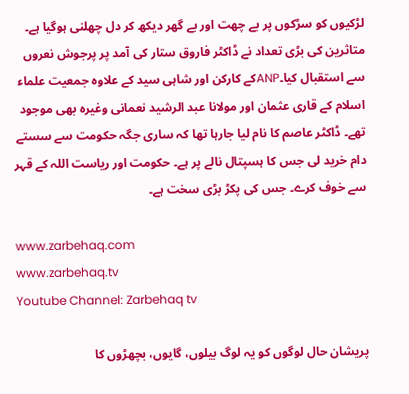لڑکیوں کو سڑکوں پر بے چھت اور بے گھر دیکھ کر دل چھلنی ہوگیا ہے۔
متاثرین کی بڑی تعداد نے ڈاکٹر فاروق ستار کی آمد پر پرجوش نعروں سے استقبال کیا۔ANPکے کارکن اور شاہی سید کے علاوہ جمعیت علماء اسلام کے قاری عثمان اور مولانا عبد الرشید نعمانی وغیرہ بھی موجود تھے۔ ڈاکٹر عاصم کا نام لیا جارہا تھا کہ ساری جگہ حکومت سے سستے دام خرید لی جس کا ہسپتال نالے پر ہے۔ حکومت اور ریاست اللہ کے قہر سے خوف کرے۔ جس کی پکڑ بڑی سخت ہے۔

www.zarbehaq.com
www.zarbehaq.tv
Youtube Channel: Zarbehaq tv

پریشان حال لوگوں کو یہ لوگ بیلوں، گایوں، بچھڑوں کا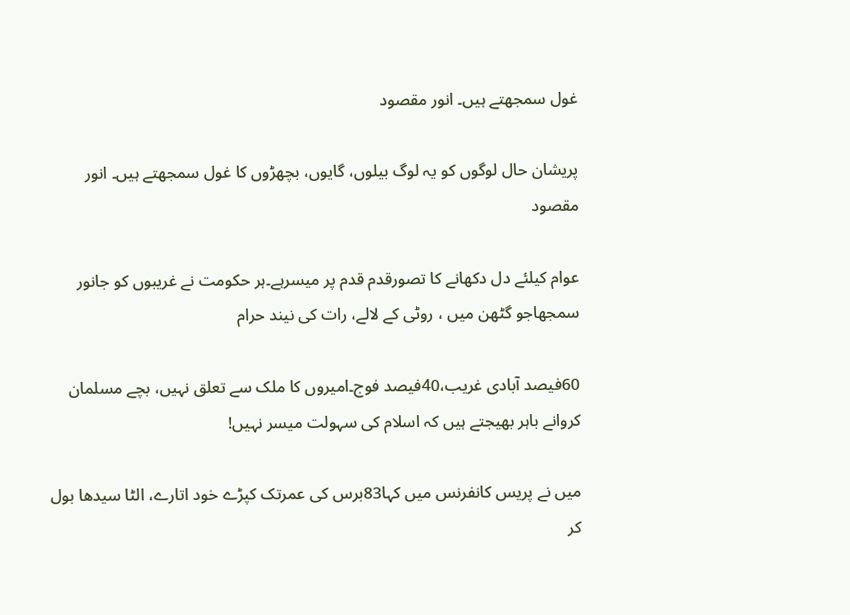غول سمجھتے ہیں۔ انور مقصود

پریشان حال لوگوں کو یہ لوگ بیلوں، گایوں، بچھڑوں کا غول سمجھتے ہیں۔ انور مقصود

عوام کیلئے دل دکھانے کا تصورقدم قدم پر میسرہے۔ہر حکومت نے غریبوں کو جانور سمجھاجو گٹھن میں ، روٹی کے لالے، رات کی نیند حرام

60فیصد آبادی غریب،40فیصد فوج۔امیروں کا ملک سے تعلق نہیں، بچے مسلمان کروانے باہر بھیجتے ہیں کہ اسلام کی سہولت میسر نہیں!

میں نے پریس کانفرنس میں کہا83برس کی عمرتک کپڑے خود اتارے، الٹا سیدھا بول کر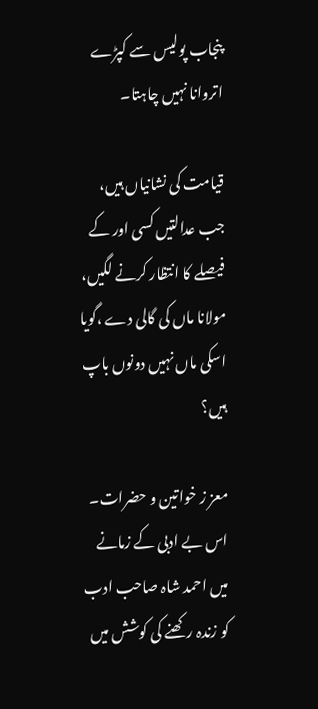پنجاب پولیس سے کپڑے اتروانا نہیں چاہتا۔

قیامت کی نشانیاں ہیں، جب عدالتیں کسی اور کے فیصلے کا انتظار کرنے لگیں، مولانا ماں کی گالی دے ،گویا اسکی ماں نہیں دونوں باپ ہیں؟

معز ز خواتین و حضرات۔ اس بے ادبی کے زمانے میں احمد شاہ صاحب ادب کو زندہ رکھنے کی کوشش میں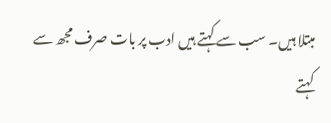مبتلا ہیں۔ سب سے کہتے ہیں ادب پر بات صرف مجھ سے کہتے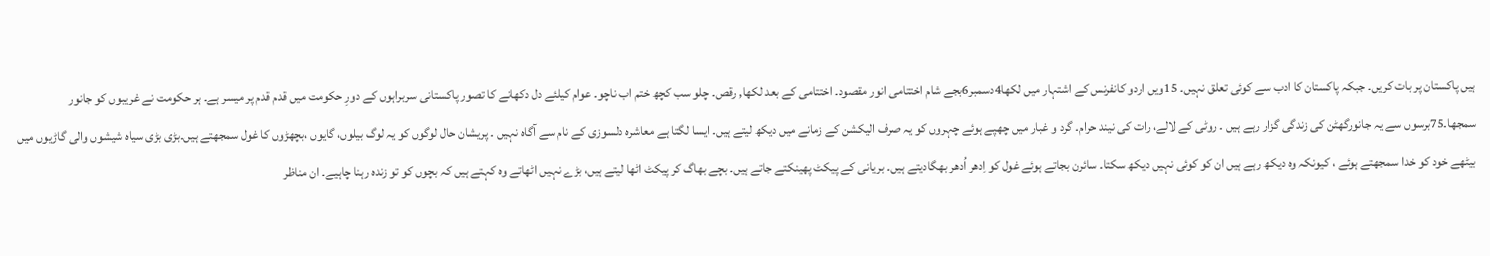ہیں پاکستان پر بات کریں۔ جبکہ پاکستان کا ادب سے کوئی تعلق نہیں۔ 15ویں اردو کانفرنس کے اشتہار میں لکھا4دسمبر6بجے شام اختتامی انور مقصود۔ اختتامی کے بعد لکھا, رقص۔ چلو سب کچھ ختم اب ناچو۔ عوام کیلئے دل دکھانے کا تصور پاکستانی سربراہوں کے دورِ حکومت میں قدم قدم پر میسر ہے۔ ہر حکومت نے غریبوں کو جانور سمجھا۔75برسوں سے یہ جانورگھٹن کی زندگی گزار رہے ہیں ۔ روٹی کے لالے، رات کی نیند حرام۔ گرد و غبار میں چھپے ہوئے چہروں کو یہ صرف الیکشن کے زمانے میں دیکھ لیتے ہیں۔ ایسا لگتا ہے معاشرہ دلسوزی کے نام سے آگاہ نہیں ۔ پریشان حال لوگوں کو یہ لوگ بیلوں، گایوں ،بچھڑوں کا غول سمجھتے ہیں۔بڑی بڑی سیاہ شیشوں والی گاڑیوں میں بیٹھے خود کو خدا سمجھتے ہوئے ، کیونکہ وہ دیکھ رہے ہیں ان کو کوئی نہیں دیکھ سکتا۔ سائرن بجاتے ہوئے غول کو اِدھر اُدھر بھگادیتے ہیں۔ بریانی کے پیکٹ پھینکتے جاتے ہیں۔ بچے بھاگ کر پیکٹ اٹھا لیتے ہیں، بڑے نہیں اٹھاتے وہ کہتے ہیں کہ بچوں کو تو زندہ رہنا چاہیے۔ ان مناظر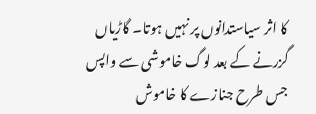کا اثر سیاستدانوں پر نہیں ہوتا۔ گاڑیاں گزرنے کے بعد لوگ خاموشی سے واپس جس طرح جنازے کا خاموش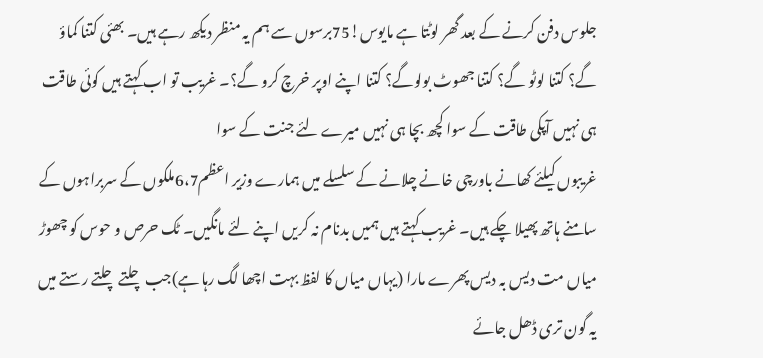جلوس دفن کرنے کے بعد گھر لوٹتا ہے مایوس!75برسوں سے ہم یہ منظر دیکھ رہے ہیں۔ بھئی کتنا کماؤ گے؟ کتنا لوٹو گے؟ کتنا جھوٹ بولوگے؟ کتنا اپنے اوپر خرچ کرو گے؟۔ غریب تو اب کہتے ہیں کوئی طاقت ہی نہیں آپکی طاقت کے سوا کچھ بچا ہی نہیں میرے لئے جنت کے سوا
غریبوں کیلئے کھانے باورچی خانے چلانے کے سلسلے میں ہمارے وزیر اعظم6،7ملکوں کے سربراہوں کے سامنے ہاتھ پھیلا چکے ہیں۔ غریب کہتے ہیں ہمیں بدنام نہ کریں اپنے لئے مانگیں۔ ٹک حرص و حوس کو چھوڑ میاں مت دیس بہ دیس پھرے مارا (یہاں میاں کا لفظ بہت اچھا لگ رہا ہے)جب چلتے چلتے رستے میں یہ گون تری ڈھل جائے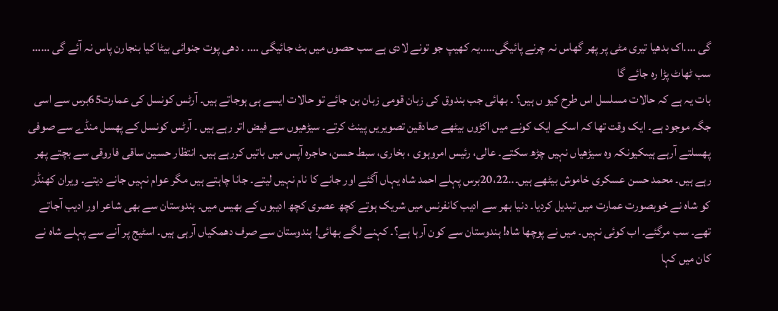گی ….اک بدھیا تیری مٹی پر پھر گھاس نہ چرنے پائیگی…..یہ کھیپ جو تونے لادی ہے سب حصوں میں بٹ جائیگی …. . دھی پوت جنوائی بیٹا کیا بنجارن پاس نہ آئے گی …… سب ٹھاٹ پڑا رہ جائے گا
بات یہ ہے کہ حالات مسلسل اس طرح کیو ں ہیں؟ ۔ بھائی جب بندوق کی زبان قومی زبان بن جائے تو حالات ایسے ہی ہوجاتے ہیں۔ آرٹس کونسل کی عمارت65برس سے اسی جگہ موجود ہے۔ ایک وقت تھا کہ اسکے ایک کونے میں اکڑوں بیٹھے صادقین تصویریں پینٹ کرتے۔ سیڑھیوں سے فیض اتر رہے ہیں ۔ آرٹس کونسل کے پھسل منڈے سے صوفی پھسلتے آرہے ہیںکیونکہ وہ سیڑھیاں نہیں چڑھ سکتے۔ عالی، رئیس امروہوی ، بخاری، سبط حسن، حاجرہ آپس میں باتیں کررہے ہیں۔ انتظار حسین ساقی فاروقی سے بچتے پھر رہے ہیں۔ محمد حسن عسکری خاموش بیٹھے ہیں۔..20،22برس پہلے احمد شاہ یہاں آگئے اور جانے کا نام نہیں لیتے۔ جانا چاہتے ہیں مگر عوام نہیں جانے دیتے۔ ویران کھنڈر کو شاہ نے خوبصورت عمارت میں تبدیل کردیا۔ دنیا بھر سے ادیب کانفرنس میں شریک ہوتے کچھ عصری کچھ ادیبوں کے بھیس میں۔ ہندوستان سے بھی شاعر اور ادیب آجاتے تھے۔ سب مرگئے۔ اب کوئی نہیں۔ میں نے پوچھا شاہ! ہندوستان سے کون آرہا ہے؟۔ کہنے لگے بھائی! ہندوستان سے صرف دھمکیاں آرہی ہیں۔ اسٹیج پر آنے سے پہلے شاہ نے کان میں کہا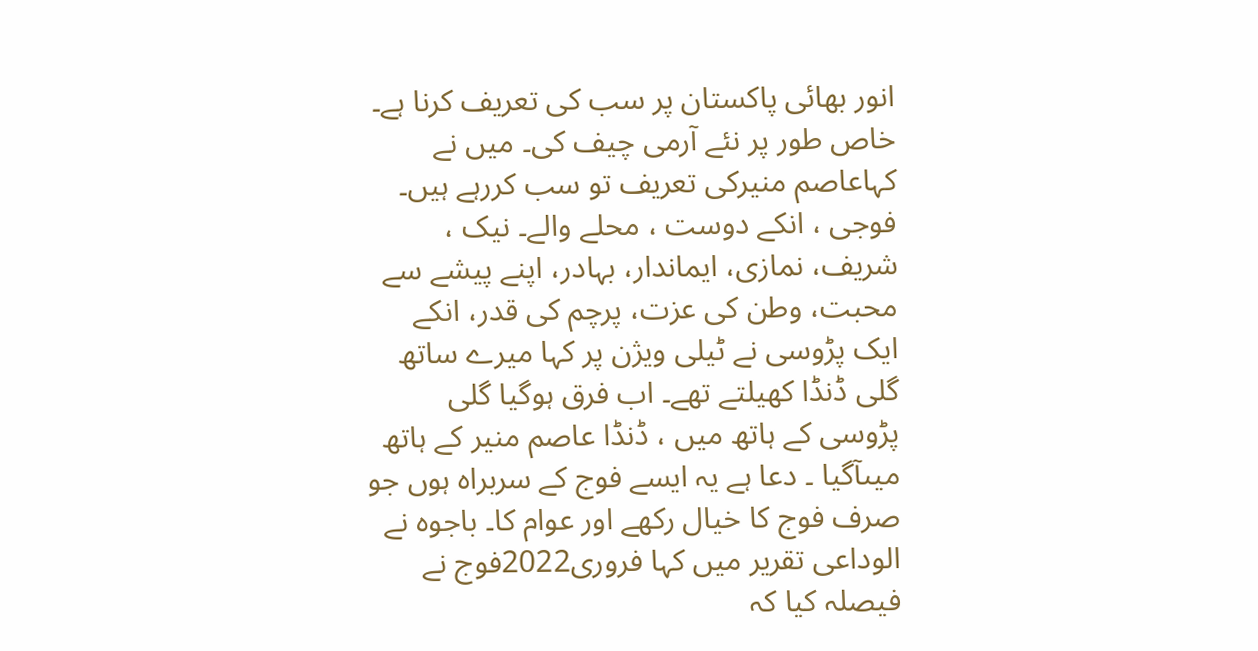انور بھائی پاکستان پر سب کی تعریف کرنا ہے۔ خاص طور پر نئے آرمی چیف کی۔ میں نے کہاعاصم منیرکی تعریف تو سب کررہے ہیں۔ فوجی ، انکے دوست ، محلے والے۔ نیک ، شریف، نمازی، ایماندار، بہادر، اپنے پیشے سے محبت، وطن کی عزت، پرچم کی قدر، انکے ایک پڑوسی نے ٹیلی ویژن پر کہا میرے ساتھ گلی ڈنڈا کھیلتے تھے۔ اب فرق ہوگیا گلی پڑوسی کے ہاتھ میں ، ڈنڈا عاصم منیر کے ہاتھ میںآگیا ۔ دعا ہے یہ ایسے فوج کے سربراہ ہوں جو صرف فوج کا خیال رکھے اور عوام کا۔ باجوہ نے الوداعی تقریر میں کہا فروری2022فوج نے فیصلہ کیا کہ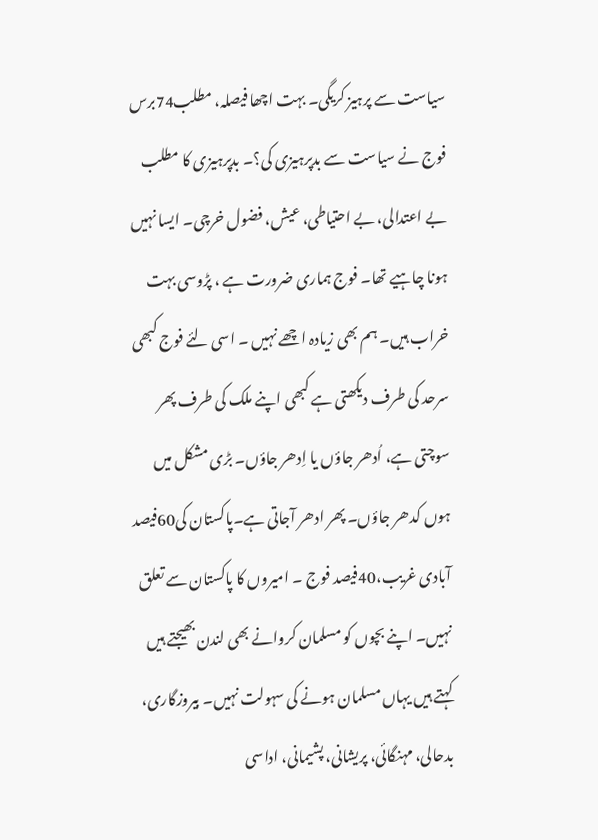سیاست سے پرہیز کریگی۔ بہت اچھا فیصلہ، مطلب74برس فوج نے سیاست سے بدپرہیزی کی؟۔ بدپرہیزی کا مطلب بے اعتدالی، بے احتیاطی، عیش، فضول خرچی۔ ایسا نہیں ہونا چاہیے تھا۔ فوج ہماری ضرورت ہے ، پڑوسی بہت خراب ہیں۔ ہم بھی زیادہ اچھے نہیں ۔ اسی لئے فوج کبھی سرحد کی طرف دیکھتی ہے کبھی اپنے ملک کی طرف پھر سوچتی ہے، اُدھر جاؤں یا اِدھر جاؤں۔ بڑی مشکل میں ہوں کدھر جاؤں۔ پھر ادھر آجاتی ہے۔پاکستان کی60فیصد آبادی غریب،40فیصد فوج ۔ امیروں کا پاکستان سے تعلق نہیں۔ اپنے بچوں کو مسلمان کروانے بھی لندن بھیجتے ہیں کہتے ہیں یہاں مسلمان ہونے کی سہولت نہیں۔ بیروزگاری، بدحالی، مہنگائی، پریشانی، پشیمانی، اداسی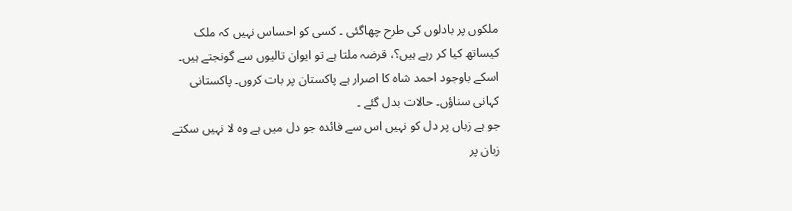ملکوں پر بادلوں کی طرح چھاگئی ۔ کسی کو احساس نہیں کہ ملک کیساتھ کیا کر رہے ہیں؟، قرضہ ملتا ہے تو ایوان تالیوں سے گونجتے ہیں۔ اسکے باوجود احمد شاہ کا اصرار ہے پاکستان پر بات کروں۔ پاکستانی کہانی سناؤں۔ حالات بدل گئے ۔
جو ہے زباں پر دل کو نہیں اس سے فائدہ جو دل میں ہے وہ لا نہیں سکتے زبان پر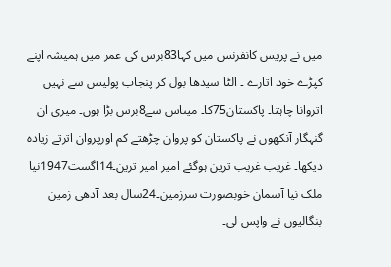میں نے پریس کانفرنس میں کہا83برس کی عمر میں ہمیشہ اپنے کپڑے خود اتارے ۔ الٹا سیدھا بول کر پنجاب پولیس سے نہیں اتروانا چاہتا۔ پاکستان75کا۔ میںاس سے8برس بڑا ہوں۔ میری ان گنہگار آنکھوں نے پاکستان کو پروان چڑھتے کم اورپروان اترتے زیادہ دیکھا۔ غریب غریب ترین ہوگئے امیر امیر ترین۔14اگست1947نیا ملک نیا آسمان خوبصورت سرزمین۔24سال بعد آدھی زمین بنگالیوں نے واپس لی۔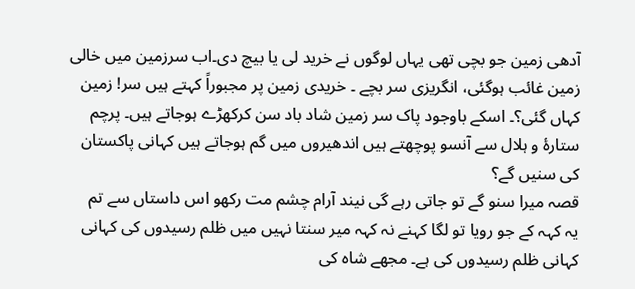آدھی زمین جو بچی تھی یہاں لوگوں نے خرید لی یا بیچ دی۔اب سرزمین میں خالی زمین غائب ہوگئی، انگریزی سر بچے ۔ خریدی زمین پر مجبوراً کہتے ہیں سر! زمین کہاں گئی؟۔ اسکے باوجود پاک سر زمین شاد باد سن کرکھڑے ہوجاتے ہیں۔ پرچم ستارۂ و ہلال سے آنسو پوچھتے ہیں اندھیروں میں گم ہوجاتے ہیں کہانی پاکستان کی سنیں گے؟
قصہ میرا سنو گے تو جاتی رہے گی نیند آرام چشم مت رکھو اس داستاں سے تم
یہ کہہ کے جو رویا تو لگا کہنے نہ کہہ میر سنتا نہیں میں ظلم رسیدوں کی کہانی
کہانی ظلم رسیدوں کی ہے۔ مجھے شاہ کی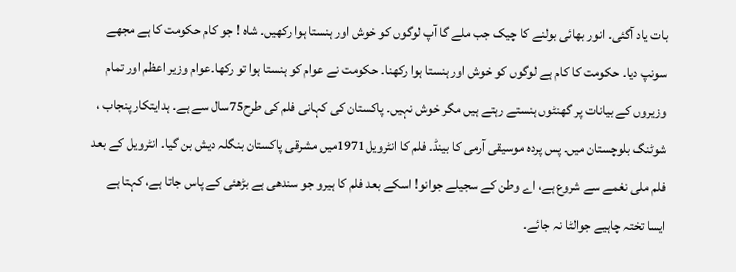بات یاد آگئی۔ انور بھائی بولنے کا چیک جب ملے گا آپ لوگوں کو خوش اور ہنستا ہوا رکھیں۔ شاہ ! جو کام حکومت کا ہے مجھے سونپ دیا۔ حکومت کا کام ہے لوگوں کو خوش اور ہنستا ہوا رکھنا۔ حکومت نے عوام کو ہنستا ہوا تو رکھا۔عوام وزیر اعظم اور تمام وزیروں کے بیانات پر گھنٹوں ہنستے رہتے ہیں مگر خوش نہیں۔ پاکستان کی کہانی فلم کی طرح75سال سے ہے۔ ہدایتکار پنجاب ، شوٹنگ بلوچستان میں۔ پس پردہ موسیقی آرمی کا بینڈ۔ فلم کا انٹرویل1971میں مشرقی پاکستان بنگلہ دیش بن گیا۔ انٹرویل کے بعد فلم ملی نغمے سے شروع ہے، اے وطن کے سجیلے جوانو! اسکے بعد فلم کا ہیرو جو سندھی ہے بڑھئی کے پاس جاتا ہے، کہتا ہے ایسا تختہ چاہیے جوالٹا نہ جائے۔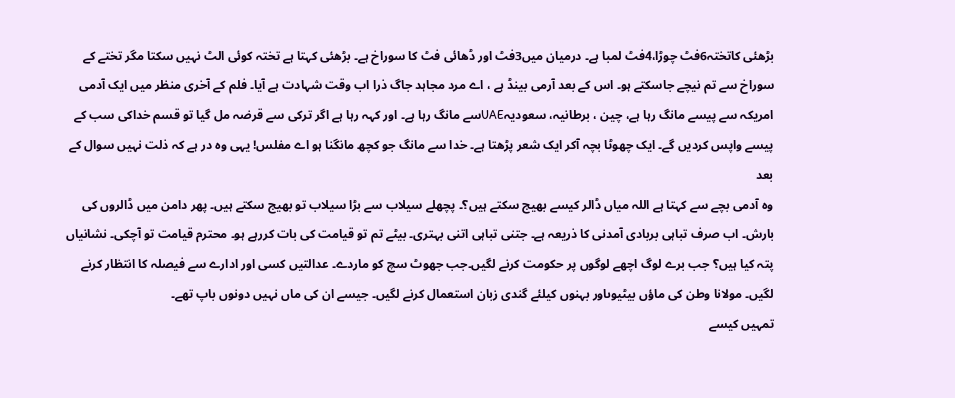بڑھئی کاتختہ6فٹ چوڑا،4فٹ لمبا ہے۔ درمیان میں3فٹ اور ڈھائی فٹ کا سوراخ ہے۔ بڑھئی کہتا ہے تختہ کوئی الٹ نہیں سکتا مگر تختے کے سوراخ سے تم نیچے جاسکتے ہو۔ اس کے بعد آرمی بینڈ ہے ، اے مرد مجاہد جاگ ذرا اب وقت شہادت ہے آیا۔ فلم کے آخری منظر میں ایک آدمی امریکہ سے پیسے مانگ رہا ہے، چین ، برطانیہ، سعودیہUAEسے مانگ رہا ہے۔ اور کہہ رہا ہے اگر ترکی سے قرضہ مل گیا تو قسم خداکی سب کے پیسے واپس کردیں گے۔ ایک چھوٹا بچہ آکر ایک شعر پڑھتا ہے۔ خدا سے مانگ جو کچھ مانگنا ہو اے مفلس! یہی وہ در ہے کہ ذلت نہیں سوال کے بعد
وہ آدمی بچے سے کہتا ہے اللہ میاں ڈالر کیسے بھیج سکتے ہیں؟۔ پچھلے سیلاب سے بڑا سیلاب تو بھیج سکتے ہیں۔ پھر دامن میں ڈالروں کی بارش۔ اب صرف تباہی بربادی آمدنی کا ذریعہ ہے۔ جتنی تباہی اتنی بہتری۔ بیٹے تم تو قیامت کی بات کررہے ہو۔ محترم قیامت تو آچکی۔ نشانیاں پتہ کیا ہیں؟ جب برے لوگ اچھے لوگوں پر حکومت کرنے لگیں۔جب جھوٹ سچ کو ماردے۔ عدالتیں کسی اور ادارے سے فیصلہ کا انتظار کرنے لگیں۔ مولانا وطن کی ماؤں بیٹیوںاور بہنوں کیلئے گندی زبان استعمال کرنے لگیں۔ جیسے ان کی ماں نہیں دونوں باپ تھے۔
تمہیں کیسے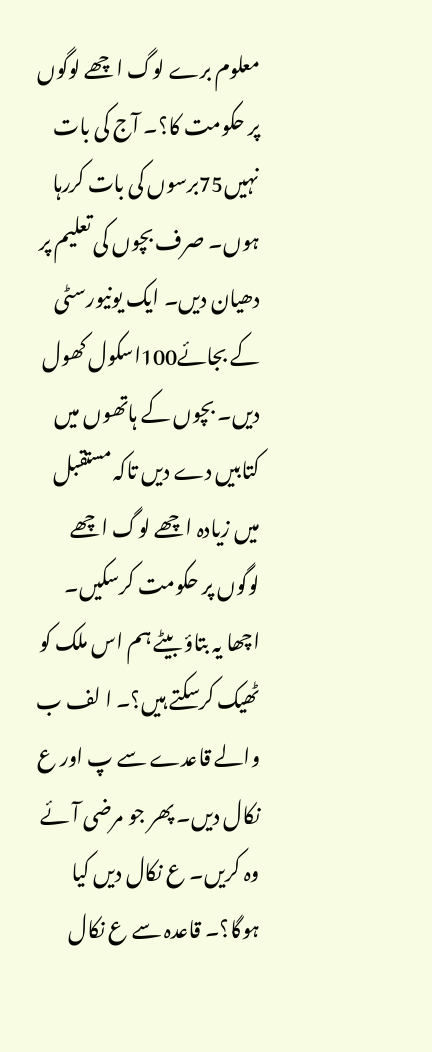معلوم برے لوگ اچھے لوگوں پر حکومت کا؟۔ آج کی بات نہیں75برسوں کی بات کررہا ہوں۔ صرف بچوں کی تعلیم پر دھیان دیں۔ ایک یونیورسٹی کے بجائے100اسکول کھول دیں۔ بچوں کے ہاتھوں میں کتابیں دے دیں تاکہ مستقبل میں زیادہ اچھے لوگ اچھے لوگوں پر حکومت کرسکیں۔ اچھا یہ بتاؤ بیٹے ہم اس ملک کو ٹھیک کرسکتے ہیں؟۔ ا لف ب والے قاعدے سے پ اور ع نکال دیں۔ پھر جو مرضی آئے وہ کریں۔ ع نکال دیں کیا ہوگا؟۔ قاعدہ سے ع نکال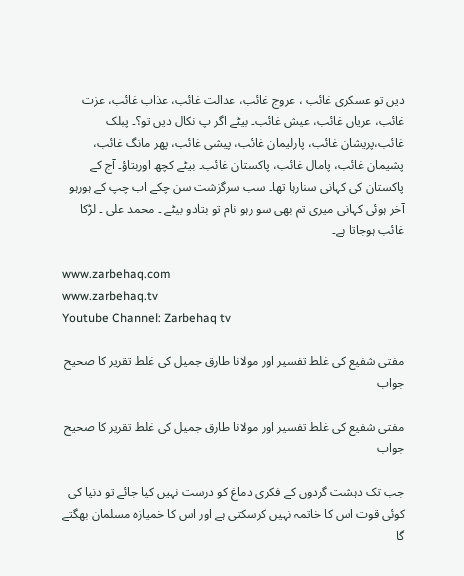دیں تو عسکری غائب ، عروج غائب، عدالت غائب، عذاب غائب، عزت غائب، عریاں غائب، عیش غائب۔ بیٹے اگر پ نکال دیں تو؟۔ پبلک غائب،پریشان غائب، پارلیمان غائب، پیشی غائب، پھر مانگ غائب، پشیمان غائب، پامال غائب، پاکستان غائب۔ بیٹے کچھ اوربتاؤ۔ آج کے پاکستان کی کہانی سنارہا تھا۔ سب سرگزشت سن چکے اب چپ کے ہورہو آخر ہوئی کہانی میری تم بھی سو رہو نام تو بتادو بیٹے ۔ محمد علی ۔ لڑکا غائب ہوجاتا ہے۔

www.zarbehaq.com
www.zarbehaq.tv
Youtube Channel: Zarbehaq tv

مفتی شفیع کی غلط تفسیر اور مولانا طارق جمیل کی غلط تقریر کا صحیح جواب

مفتی شفیع کی غلط تفسیر اور مولانا طارق جمیل کی غلط تقریر کا صحیح جواب

جب تک دہشت گردوں کے فکری دماغ کو درست نہیں کیا جائے تو دنیا کی کوئی قوت اس کا خاتمہ نہیں کرسکتی ہے اور اس کا خمیازہ مسلمان بھگتے گا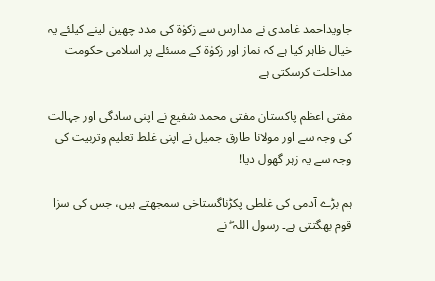جاویداحمد غامدی نے مدارس سے زکوٰة کی مدد چھین لینے کیلئے یہ خیال ظاہر کیا ہے کہ نماز اور زکوٰة کے مسئلے پر اسلامی حکومت مداخلت کرسکتی ہے

مفتی اعظم پاکستان مفتی محمد شفیع نے اپنی سادگی اور جہالت کی وجہ سے اور مولانا طارق جمیل نے اپنی غلط تعلیم وتربیت کی وجہ سے یہ زہر گھول دیا!

ہم بڑے آدمی کی غلطی پکڑناگستاخی سمجھتے ہیں، جس کی سزا قوم بھگتتی ہے۔ رسول اللہ ۖ نے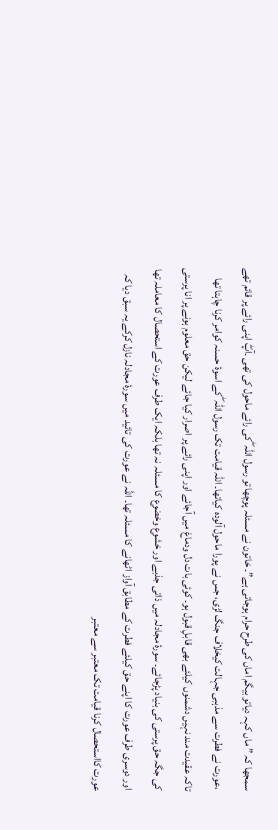سمجھا کہ ” ماں کہہ دیاتو بیگم اماں کی طرح حرام ہوجاتی ہے”۔ خاتون نے مسئلہ پوچھا تو رسول اللہ ۖ کی رائے ماحول کی تھی ۔آپۖ اپنی رائے پر قائم تھے ،عورت نے فطرت سے مذہبی جہالت کیخلاف جنگ لڑی، جس نے پورا ماحول آلودہ کیاتھا۔ اللہ قیامت تک رسول اللہ ۖ کے اسوۂ حسنہ کوامر کرنا چاہتا تھا تاکہ عقیدت مند نہیں دشمنوں کیلئے بھی قابلِ قبول ہو۔ کوئی بات دل ودماغ میں آجائے اور اپنی رائے پر اصرار کیا جائے لیکن حق معلوم ہونے پر انا پرستی کی جگہ حق پرستی کی بنیاد پڑجائے۔ سورۂ مجادلہ میں ذاتی جذبے اور خشوع وخضوع کا مسئلہ نہ تھا بلکہ ایک طرف عورت کے استحصال کا معاملہ تھا اور دوسری طرف عورت کا اپنے حق کیلئے فطرت کے مطابق آواز اٹھانے کا مسئلہ تھا۔ اللہ نے عورت کی تائید میں سورۂ مجادلہ نازل کرکے یہ سبق دیا کہ عورت کااستحصال کرنا قیامت تک معتبر سے معتبر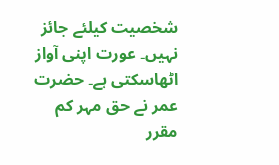شخصیت کیلئے جائز نہیں۔ عورت اپنی آواز اٹھاسکتی ہے۔ حضرت عمر نے حق مہر کم مقرر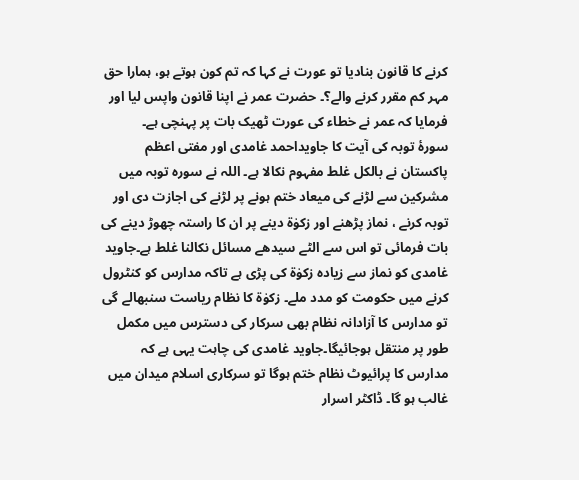کرنے کا قانون بنادیا تو عورت نے کہا کہ تم کون ہوتے ہو، ہمارا حق مہر کم مقرر کرنے والے؟۔ حضرت عمر نے اپنا قانون واپس لیا اور فرمایا کہ عمر نے خطاء کی عورت ٹھیک بات پر پہنچی ہے۔
سورۂ توبہ کی آیت کا جاویداحمد غامدی اور مفتی اعظم پاکستان نے بالکل غلط مفہوم نکالا ہے۔ اللہ نے سورہ توبہ میں مشرکین سے لڑنے کی میعاد ختم ہونے پر لڑنے کی اجازت دی اور توبہ کرنے ، نماز پڑھنے اور زکوٰة دینے پر ان کا راستہ چھوڑ دینے کی بات فرمائی تو اس سے الٹے سیدھے مسائل نکالنا غلط ہے۔جاوید غامدی کو نماز سے زیادہ زکوٰة کی پڑی ہے تاکہ مدارس کو کنٹرول کرنے میں حکومت کو مدد ملے۔ زکوٰة کا نظام ریاست سنبھالے گی تو مدارس کا آزادانہ نظام بھی سرکار کی دسترس میں مکمل طور پر منتقل ہوجائیگا۔جاوید غامدی کی چاہت یہی ہے کہ مدارس کا پرائیوٹ نظام ختم ہوگا تو سرکاری اسلام میدان میں غالب ہو گا۔ ڈاکٹر اسرار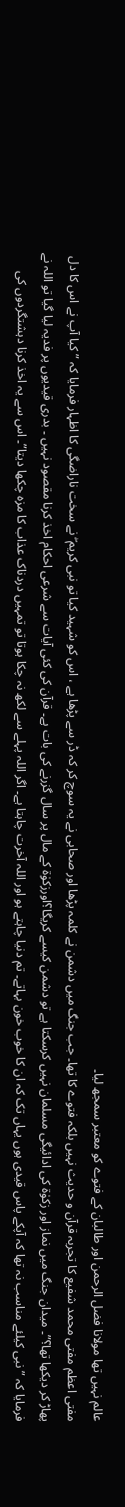عالم نہیں تھا مولانا فضل الرحمن اور طالبان کے فتوے کو معتبر سمجھ لیا۔
مفتی اعظم مفتی محمد شفیع کا تجربہ قرآن و حدیث نہیں بلکہ فتوے کا تھا۔ جب جنگ میں دشمن نے کلمہ پڑھا اور صحابی نے یہ سوچ کر کہ ڈر سے پڑھا ہے ، اس کو شہید کیا تو نبی کریم ۖ نے سخت ناراضگی کا اظہار فرمایا کہ ” کیا آپ نے اس کا دل پھاڑ کر دیکھا تھا؟”۔ میدان جنگ میں نماز اور زکوٰة کی ادائیگی مسلمان نہیں کرسکتا ہے تو دشمن کیسے کریگا؟اورزکوٰة کے مال پر سال گزرنے کی بات ہے۔ قرآن کی کئی آیات سے شرعی احکام اخذ کرنا مقصود نہیں ۔ بدری قیدیوں پر فدیہ لیا گیا تو اللہ نے فرمایا کہ ” نبی کیلئے مناسب نہ تھا کہ آپکے پاس قیدی ہوں یہاں تک کہ ان کا خوب خون بہاتے۔ تم دنیا چاہتے ہو اور اللہ آخرت چاہتا ہے۔ اگر اللہ پہلے سے لکھ نہ چکا ہوتا تو تمہیں دردناک عذاب کا مزہ چکھا دیتا”۔ اس سے یہ اخذ کرنا دہشتگردوں کی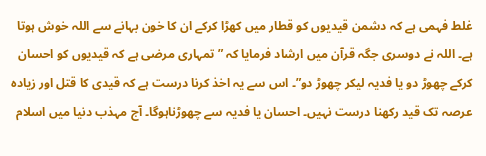غلط فہمی ہے کہ دشمن قیدیوں کو قطار میں کھڑا کرکے ان کا خون بہانے سے اللہ خوش ہوتا ہے۔ اللہ نے دوسری جگہ قرآن میں ارشاد فرمایا کہ ” تمہاری مرضی ہے کہ قیدیوں کو احسان کرکے چھوڑ دو یا فدیہ لیکر چھوڑ دو”۔ اس سے یہ اخذ کرنا درست ہے کہ قیدی کا قتل اور زیادہ عرصہ تک قید رکھنا درست نہیں۔ احسان یا فدیہ سے چھوڑناہوگا۔ آج مہذب دنیا میں اسلام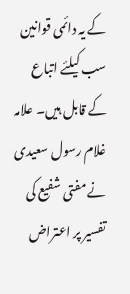کے یہ دائمی قوانین سب کیلئے اتباع کے قابل ہیں۔ علامہ غلام رسول سعیدی نے مفتی شفیع کی تفسیر پر اعتراض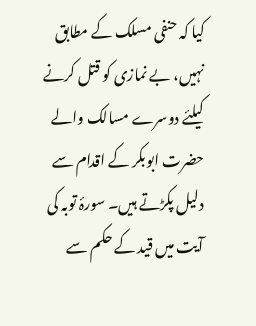کیا کہ حنفی مسلک کے مطابق نہیں، بے نمازی کو قتل کرنے کیلئے دوسرے مسالک والے حضرت ابوبکر کے اقدام سے دلیل پکڑتے ہیں۔ سورۂ توبہ کی آیت میں قید کے حکم سے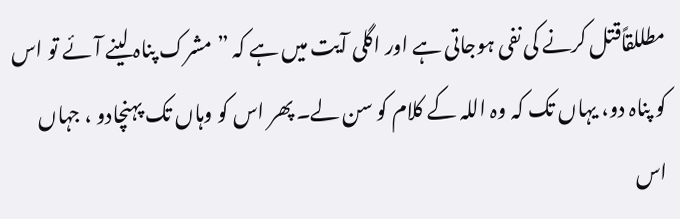مطللقاًقتل کرنے کی نفی ہوجاتی ہے اور اگلی آیت میں ہے کہ ”مشرک پناہ لینے آئے تو اس کو پناہ دو، یہاں تک کہ وہ اللہ کے کلام کو سن لے۔ پھر اس کو وہاں تک پہنچادو ، جہاں اس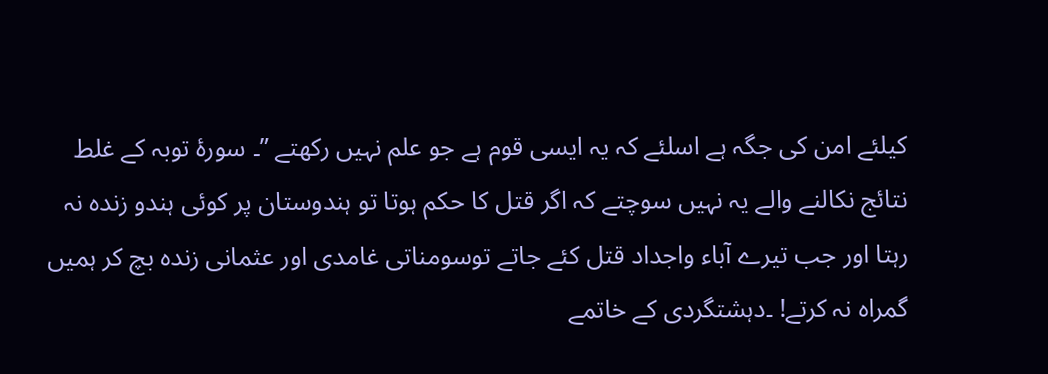کیلئے امن کی جگہ ہے اسلئے کہ یہ ایسی قوم ہے جو علم نہیں رکھتے ”۔ سورۂ توبہ کے غلط نتائج نکالنے والے یہ نہیں سوچتے کہ اگر قتل کا حکم ہوتا تو ہندوستان پر کوئی ہندو زندہ نہ رہتا اور جب تیرے آباء واجداد قتل کئے جاتے توسومناتی غامدی اور عثمانی زندہ بچ کر ہمیں گمراہ نہ کرتے! ۔دہشتگردی کے خاتمے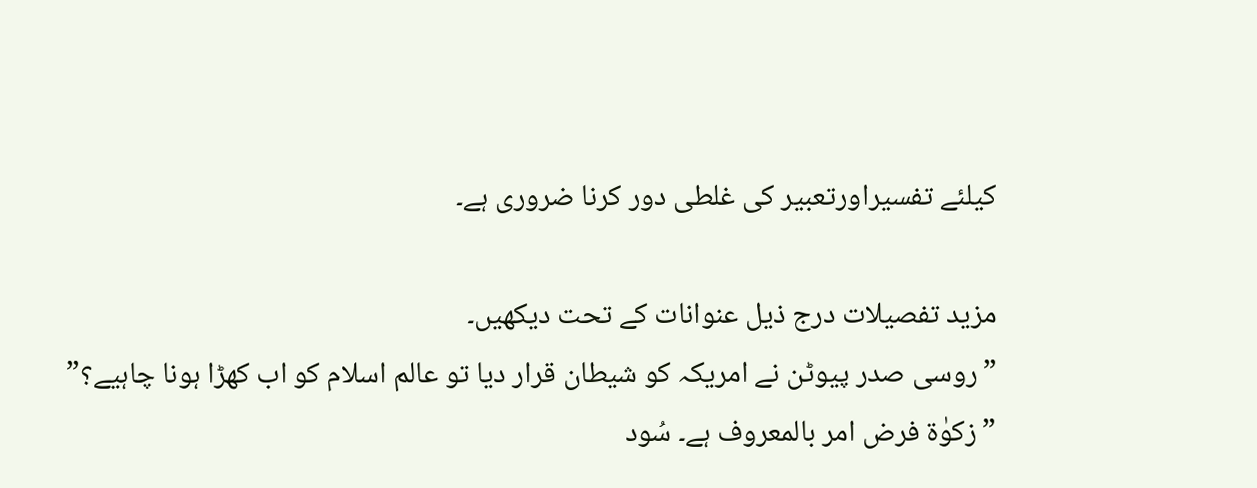کیلئے تفسیراورتعبیر کی غلطی دور کرنا ضروری ہے۔

مزید تفصیلات درج ذیل عنوانات کے تحت دیکھیں۔
”روسی صدر پیوٹن نے امریکہ کو شیطان قرار دیا تو عالم اسلام کو اب کھڑا ہونا چاہیے؟”
”زکوٰة فرض امر بالمعروف ہے۔ سُود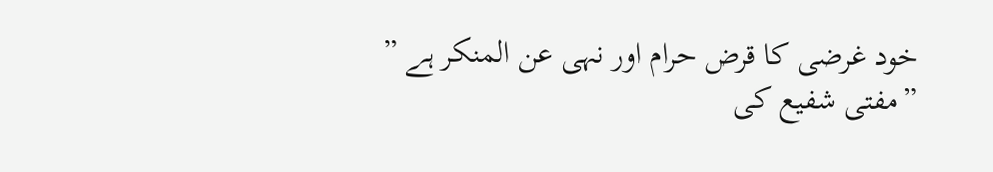خود غرضی کا قرض حرام اور نہی عن المنکر ہے ”
”مفتی شفیع کی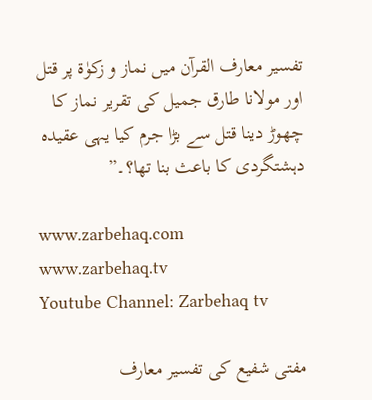تفسیر معارف القرآن میں نماز و زکوٰة پر قتل اور مولانا طارق جمیل کی تقریر نماز کا چھوڑ دینا قتل سے بڑا جرم کیا یہی عقیدہ دہشتگردی کا باعث بنا تھا؟۔”

www.zarbehaq.com
www.zarbehaq.tv
Youtube Channel: Zarbehaq tv

مفتی شفیع کی تفسیر معارف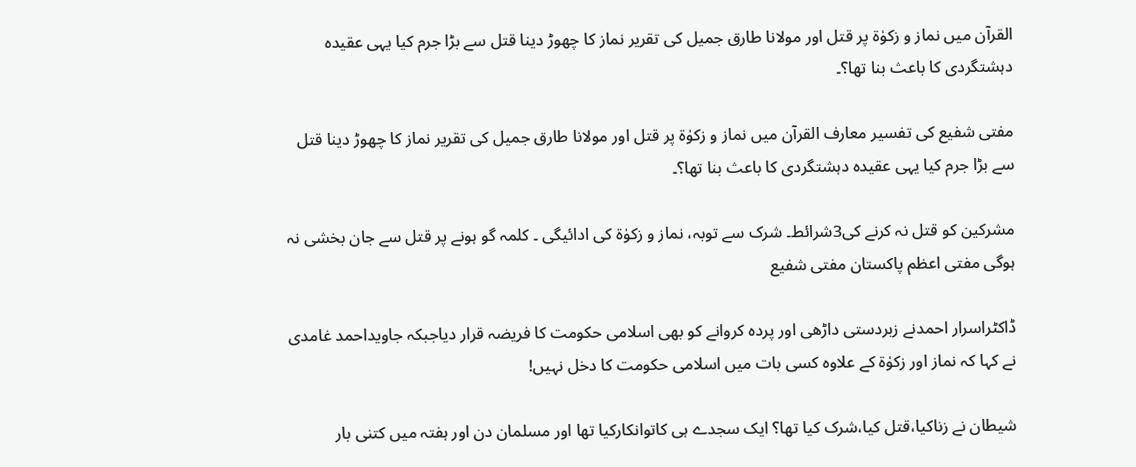القرآن میں نماز و زکوٰة پر قتل اور مولانا طارق جمیل کی تقریر نماز کا چھوڑ دینا قتل سے بڑا جرم کیا یہی عقیدہ دہشتگردی کا باعث بنا تھا؟۔

مفتی شفیع کی تفسیر معارف القرآن میں نماز و زکوٰة پر قتل اور مولانا طارق جمیل کی تقریر نماز کا چھوڑ دینا قتل سے بڑا جرم کیا یہی عقیدہ دہشتگردی کا باعث بنا تھا؟۔

مشرکین کو قتل نہ کرنے کی3شرائط۔ شرک سے توبہ، نماز و زکوٰة کی ادائیگی ۔ کلمہ گو ہونے پر قتل سے جان بخشی نہ ہوگی مفتی اعظم پاکستان مفتی شفیع

ڈاکٹراسرار احمدنے زبردستی داڑھی اور پردہ کروانے کو بھی اسلامی حکومت کا فریضہ قرار دیاجبکہ جاویداحمد غامدی نے کہا کہ نماز اور زکوٰة کے علاوہ کسی بات میں اسلامی حکومت کا دخل نہیں!

شیطان نے زناکیا،قتل کیا،شرک کیا تھا؟ ایک سجدے ہی کاتوانکارکیا تھا اور مسلمان دن اور ہفتہ میں کتنی بار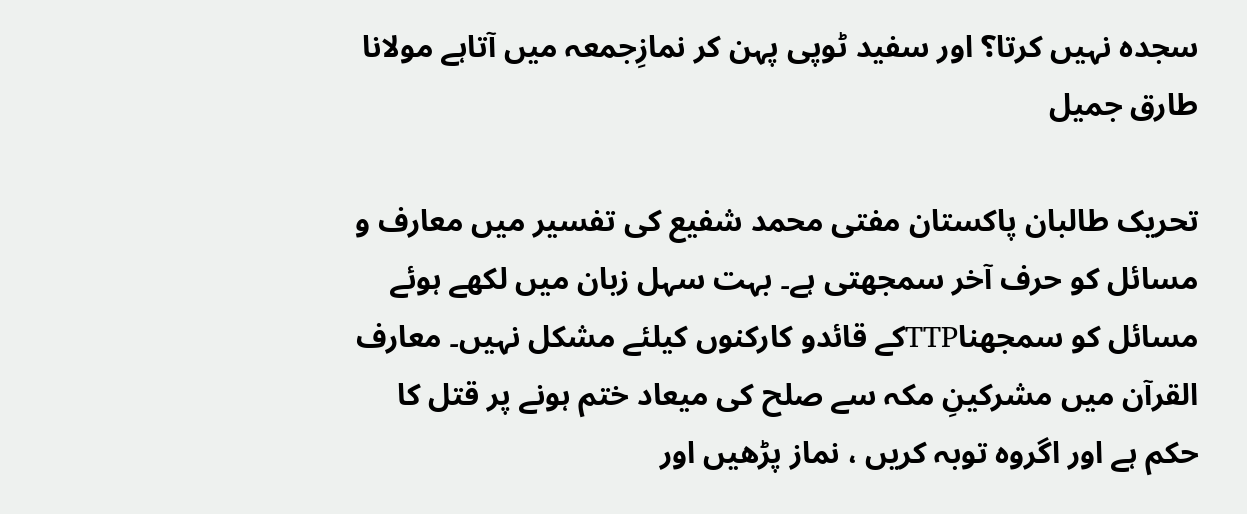سجدہ نہیں کرتا؟ اور سفید ٹوپی پہن کر نمازِجمعہ میں آتاہے مولانا طارق جمیل

تحریک طالبان پاکستان مفتی محمد شفیع کی تفسیر میں معارف و مسائل کو حرف آخر سمجھتی ہے۔ بہت سہل زبان میں لکھے ہوئے مسائل کو سمجھناTTPکے قائدو کارکنوں کیلئے مشکل نہیں۔ معارف القرآن میں مشرکینِ مکہ سے صلح کی میعاد ختم ہونے پر قتل کا حکم ہے اور اگروہ توبہ کریں ، نماز پڑھیں اور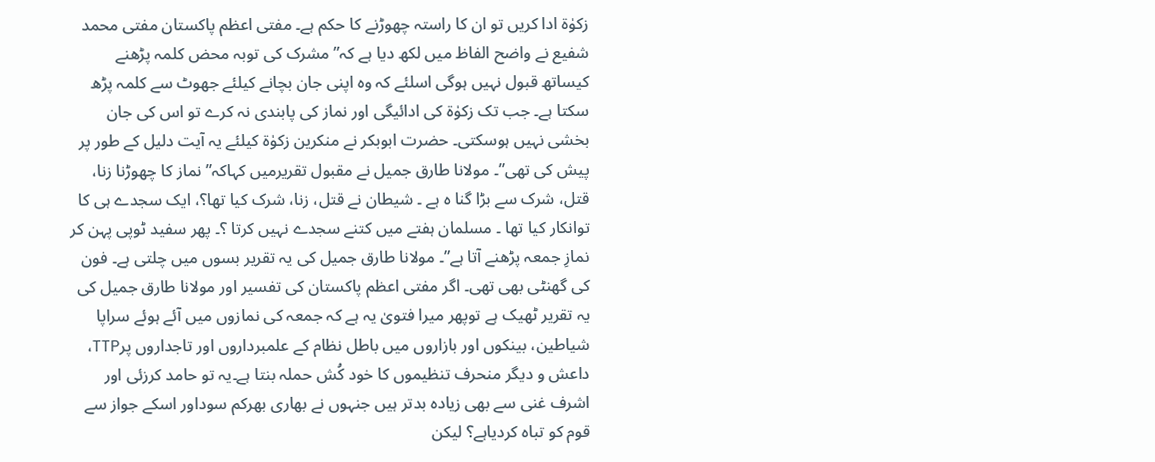زکوٰة ادا کریں تو ان کا راستہ چھوڑنے کا حکم ہے۔ مفتی اعظم پاکستان مفتی محمد شفیع نے واضح الفاظ میں لکھ دیا ہے کہ” مشرک کی توبہ محض کلمہ پڑھنے کیساتھ قبول نہیں ہوگی اسلئے کہ وہ اپنی جان بچانے کیلئے جھوٹ سے کلمہ پڑھ سکتا ہے۔ جب تک زکوٰة کی ادائیگی اور نماز کی پابندی نہ کرے تو اس کی جان بخشی نہیں ہوسکتی۔ حضرت ابوبکر نے منکرین زکوٰة کیلئے یہ آیت دلیل کے طور پر پیش کی تھی”۔ مولانا طارق جمیل نے مقبول تقریرمیں کہاکہ” نماز کا چھوڑنا زنا، قتل، شرک سے بڑا گنا ہ ہے ۔ شیطان نے قتل، زنا، شرک کیا تھا؟، ایک سجدے ہی کا توانکار کیا تھا ۔ مسلمان ہفتے میں کتنے سجدے نہیں کرتا ؟۔ پھر سفید ٹوپی پہن کر نمازِ جمعہ پڑھنے آتا ہے”۔ مولانا طارق جمیل کی یہ تقریر بسوں میں چلتی ہے۔ فون کی گھنٹی بھی تھی۔ اگر مفتی اعظم پاکستان کی تفسیر اور مولانا طارق جمیل کی یہ تقریر ٹھیک ہے توپھر میرا فتویٰ یہ ہے کہ جمعہ کی نمازوں میں آئے ہوئے سراپا شیاطین، بینکوں اور بازاروں میں باطل نظام کے علمبرداروں اور تاجداروں پرTTP، داعش و دیگر منحرف تنظیموں کا خود کُش حملہ بنتا ہے۔یہ تو حامد کرزئی اور اشرف غنی سے بھی زیادہ بدتر ہیں جنہوں نے بھاری بھرکم سوداور اسکے جواز سے قوم کو تباہ کردیاہے؟ لیکن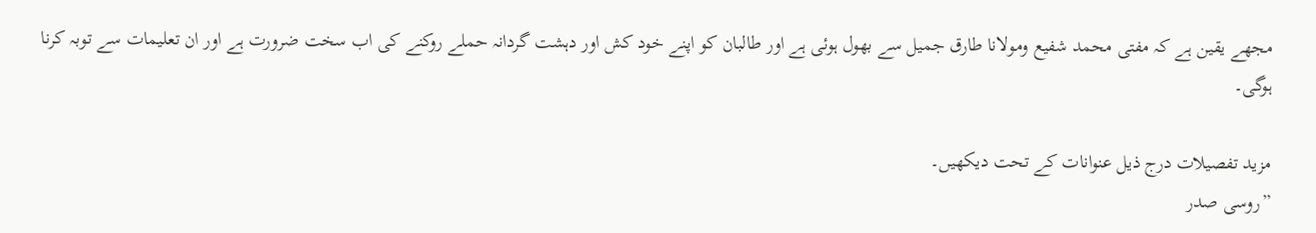مجھے یقین ہے کہ مفتی محمد شفیع ومولانا طارق جمیل سے بھول ہوئی ہے اور طالبان کو اپنے خود کش اور دہشت گردانہ حملے روکنے کی اب سخت ضرورت ہے اور ان تعلیمات سے توبہ کرنا ہوگی۔

مزید تفصیلات درج ذیل عنوانات کے تحت دیکھیں۔
”روسی صدر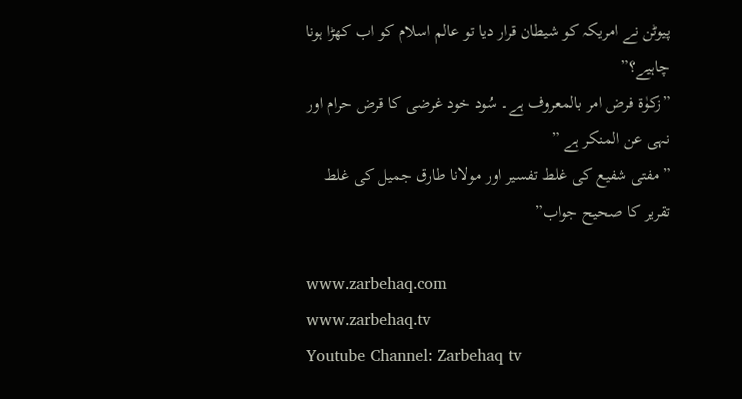پیوٹن نے امریکہ کو شیطان قرار دیا تو عالم اسلام کو اب کھڑا ہونا چاہیے؟”
”زکوٰة فرض امر بالمعروف ہے۔ سُود خود غرضی کا قرض حرام اور نہی عن المنکر ہے ”
”مفتی شفیع کی غلط تفسیر اور مولانا طارق جمیل کی غلط تقریر کا صحیح جواب”

www.zarbehaq.com
www.zarbehaq.tv
Youtube Channel: Zarbehaq tv